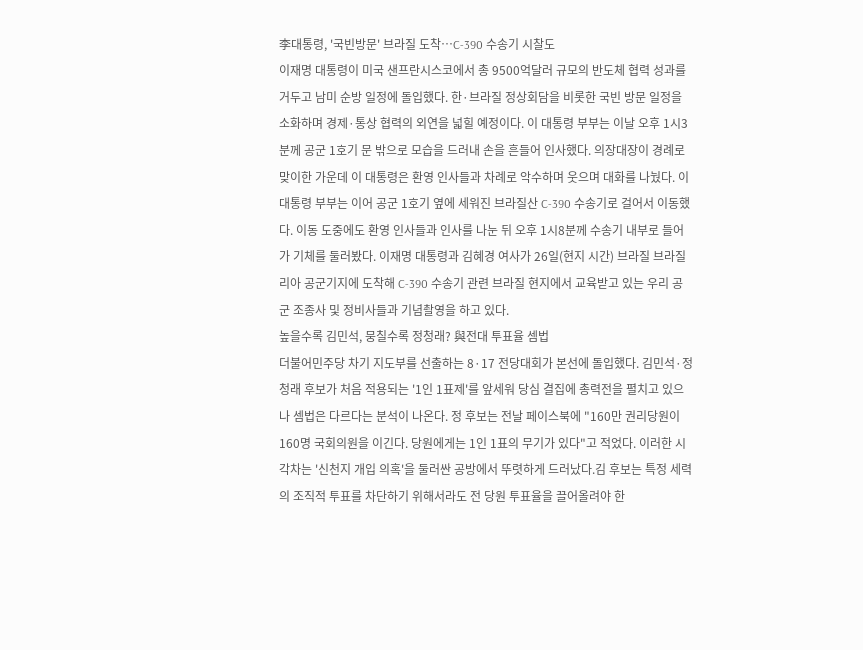李대통령, '국빈방문' 브라질 도착…C-390 수송기 시찰도
이재명 대통령이 미국 샌프란시스코에서 총 9500억달러 규모의 반도체 협력 성과를 거두고 남미 순방 일정에 돌입했다. 한·브라질 정상회담을 비롯한 국빈 방문 일정을 소화하며 경제·통상 협력의 외연을 넓힐 예정이다. 이 대통령 부부는 이날 오후 1시3분께 공군 1호기 문 밖으로 모습을 드러내 손을 흔들어 인사했다. 의장대장이 경례로 맞이한 가운데 이 대통령은 환영 인사들과 차례로 악수하며 웃으며 대화를 나눴다. 이 대통령 부부는 이어 공군 1호기 옆에 세워진 브라질산 C-390 수송기로 걸어서 이동했다. 이동 도중에도 환영 인사들과 인사를 나눈 뒤 오후 1시8분께 수송기 내부로 들어가 기체를 둘러봤다. 이재명 대통령과 김혜경 여사가 26일(현지 시간) 브라질 브라질리아 공군기지에 도착해 C-390 수송기 관련 브라질 현지에서 교육받고 있는 우리 공군 조종사 및 정비사들과 기념촬영을 하고 있다.
높을수록 김민석, 뭉칠수록 정청래? 與전대 투표율 셈법
더불어민주당 차기 지도부를 선출하는 8·17 전당대회가 본선에 돌입했다. 김민석·정청래 후보가 처음 적용되는 '1인 1표제'를 앞세워 당심 결집에 총력전을 펼치고 있으나 셈법은 다르다는 분석이 나온다. 정 후보는 전날 페이스북에 "160만 권리당원이 160명 국회의원을 이긴다. 당원에게는 1인 1표의 무기가 있다"고 적었다. 이러한 시각차는 '신천지 개입 의혹'을 둘러싼 공방에서 뚜렷하게 드러났다.김 후보는 특정 세력의 조직적 투표를 차단하기 위해서라도 전 당원 투표율을 끌어올려야 한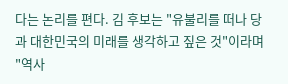다는 논리를 편다. 김 후보는 "유불리를 떠나 당과 대한민국의 미래를 생각하고 짚은 것"이라며 "역사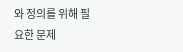와 정의를 위해 필요한 문제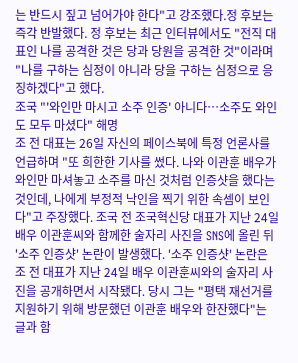는 반드시 짚고 넘어가야 한다"고 강조했다.정 후보는 즉각 반발했다. 정 후보는 최근 인터뷰에서도 "전직 대표인 나를 공격한 것은 당과 당원을 공격한 것"이라며 "나를 구하는 심정이 아니라 당을 구하는 심정으로 응징하겠다"고 했다.
조국 "'와인만 마시고 소주 인증' 아니다…소주도 와인도 모두 마셨다" 해명
조 전 대표는 26일 자신의 페이스북에 특정 언론사를 언급하며 "또 희한한 기사를 썼다. 나와 이관훈 배우가 와인만 마셔놓고 소주를 마신 것처럼 인증샷을 했다는 것인데, 나에게 부정적 낙인을 찍기 위한 속셈이 보인다"고 주장했다. 조국 전 조국혁신당 대표가 지난 24일 배우 이관훈씨와 함께한 술자리 사진을 SNS에 올린 뒤 '소주 인증샷' 논란이 발생했다. '소주 인증샷' 논란은 조 전 대표가 지난 24일 배우 이관훈씨와의 술자리 사진을 공개하면서 시작됐다. 당시 그는 "평택 재선거를 지원하기 위해 방문했던 이관훈 배우와 한잔했다"는 글과 함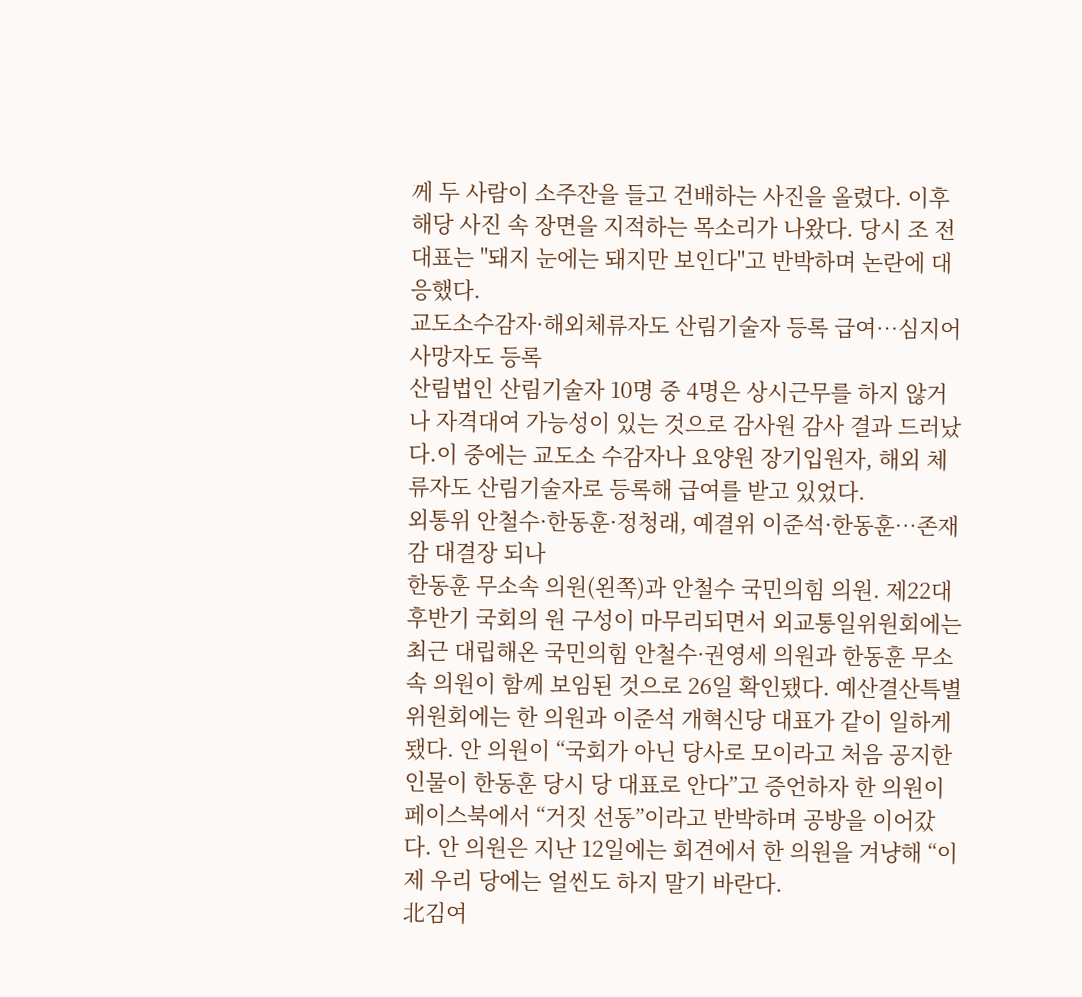께 두 사람이 소주잔을 들고 건배하는 사진을 올렸다. 이후 해당 사진 속 장면을 지적하는 목소리가 나왔다. 당시 조 전 대표는 "돼지 눈에는 돼지만 보인다"고 반박하며 논란에 대응했다.
교도소수감자·해외체류자도 산림기술자 등록 급여…심지어 사망자도 등록
산림법인 산림기술자 10명 중 4명은 상시근무를 하지 않거나 자격대여 가능성이 있는 것으로 감사원 감사 결과 드러났다.이 중에는 교도소 수감자나 요양원 장기입원자, 해외 체류자도 산림기술자로 등록해 급여를 받고 있었다.
외통위 안철수·한동훈·정청래, 예결위 이준석·한동훈…존재감 대결장 되나
한동훈 무소속 의원(왼쪽)과 안철수 국민의힘 의원. 제22대 후반기 국회의 원 구성이 마무리되면서 외교통일위원회에는 최근 대립해온 국민의힘 안철수·권영세 의원과 한동훈 무소속 의원이 함께 보임된 것으로 26일 확인됐다. 예산결산특별위원회에는 한 의원과 이준석 개혁신당 대표가 같이 일하게 됐다. 안 의원이 “국회가 아닌 당사로 모이라고 처음 공지한 인물이 한동훈 당시 당 대표로 안다”고 증언하자 한 의원이 페이스북에서 “거짓 선동”이라고 반박하며 공방을 이어갔다. 안 의원은 지난 12일에는 회견에서 한 의원을 겨냥해 “이제 우리 당에는 얼씬도 하지 말기 바란다.
北김여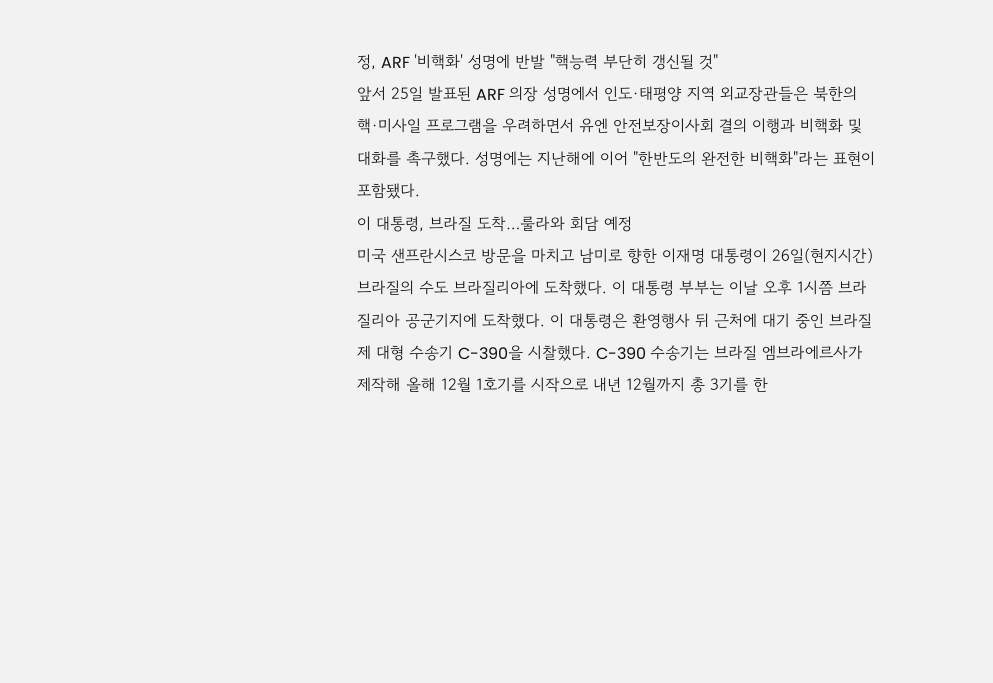정, ARF '비핵화' 성명에 반발 "핵능력 부단히 갱신될 것"
앞서 25일 발표된 ARF 의장 성명에서 인도·태평양 지역 외교장관들은 북한의 핵·미사일 프로그램을 우려하면서 유엔 안전보장이사회 결의 이행과 비핵화 및 대화를 촉구했다. 성명에는 지난해에 이어 "한반도의 완전한 비핵화"라는 표현이 포함됐다.
이 대통령, 브라질 도착…룰라와 회담 예정
미국 샌프란시스코 방문을 마치고 남미로 향한 이재명 대통령이 26일(현지시간) 브라질의 수도 브라질리아에 도착했다. 이 대통령 부부는 이날 오후 1시쯤 브라질리아 공군기지에 도착했다. 이 대통령은 환영행사 뒤 근처에 대기 중인 브라질제 대형 수송기 C-390을 시찰했다. C-390 수송기는 브라질 엠브라에르사가 제작해 올해 12월 1호기를 시작으로 내년 12월까지 총 3기를 한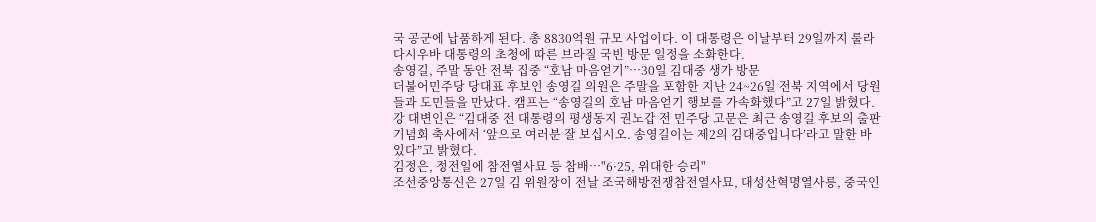국 공군에 납품하게 된다. 총 8830억원 규모 사업이다. 이 대통령은 이날부터 29일까지 룰라 다시우바 대통령의 초청에 따른 브라질 국빈 방문 일정을 소화한다.
송영길, 주말 동안 전북 집중 “호남 마음얻기”…30일 김대중 생가 방문
더불어민주당 당대표 후보인 송영길 의원은 주말을 포함한 지난 24~26일 전북 지역에서 당원들과 도민들을 만났다. 캠프는 “송영길의 호남 마음얻기 행보를 가속화했다”고 27일 밝혔다. 강 대변인은 “김대중 전 대통령의 평생동지 권노갑 전 민주당 고문은 최근 송영길 후보의 출판기념회 축사에서 ‘앞으로 여러분 잘 보십시오. 송영길이는 제2의 김대중입니다’라고 말한 바 있다”고 밝혔다.
김정은, 정전일에 참전열사묘 등 참배…"6·25, 위대한 승리"
조선중앙통신은 27일 김 위원장이 전날 조국해방전쟁참전열사묘, 대성산혁명열사릉, 중국인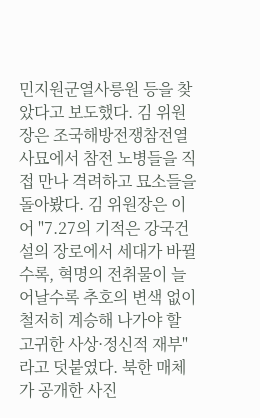민지원군열사릉원 등을 찾았다고 보도했다. 김 위원장은 조국해방전쟁참전열사묘에서 참전 노병들을 직접 만나 격려하고 묘소들을 돌아봤다. 김 위원장은 이어 "7.27의 기적은 강국건설의 장로에서 세대가 바뀔수록, 혁명의 전취물이 늘어날수록 추호의 변색 없이 철저히 계승해 나가야 할 고귀한 사상·정신적 재부"라고 덧붙였다. 북한 매체가 공개한 사진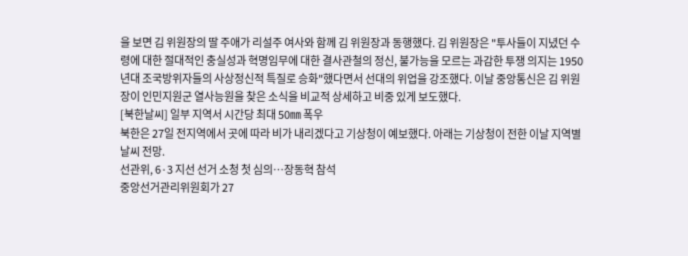을 보면 김 위원장의 딸 주애가 리설주 여사와 함께 김 위원장과 동행했다. 김 위원장은 "투사들이 지녔던 수령에 대한 절대적인 충실성과 혁명임무에 대한 결사관철의 정신, 불가능을 모르는 과감한 투쟁 의지는 1950년대 조국방위자들의 사상정신적 특질로 승화"했다면서 선대의 위업을 강조했다. 이날 중앙통신은 김 위원장이 인민지원군 열사능원을 찾은 소식을 비교적 상세하고 비중 있게 보도했다.
[북한날씨] 일부 지역서 시간당 최대 50㎜ 폭우
북한은 27일 전지역에서 곳에 따라 비가 내리겠다고 기상청이 예보했다. 아래는 기상청이 전한 이날 지역별 날씨 전망.
선관위, 6·3 지선 선거 소청 첫 심의…장동혁 참석
중앙선거관리위원회가 27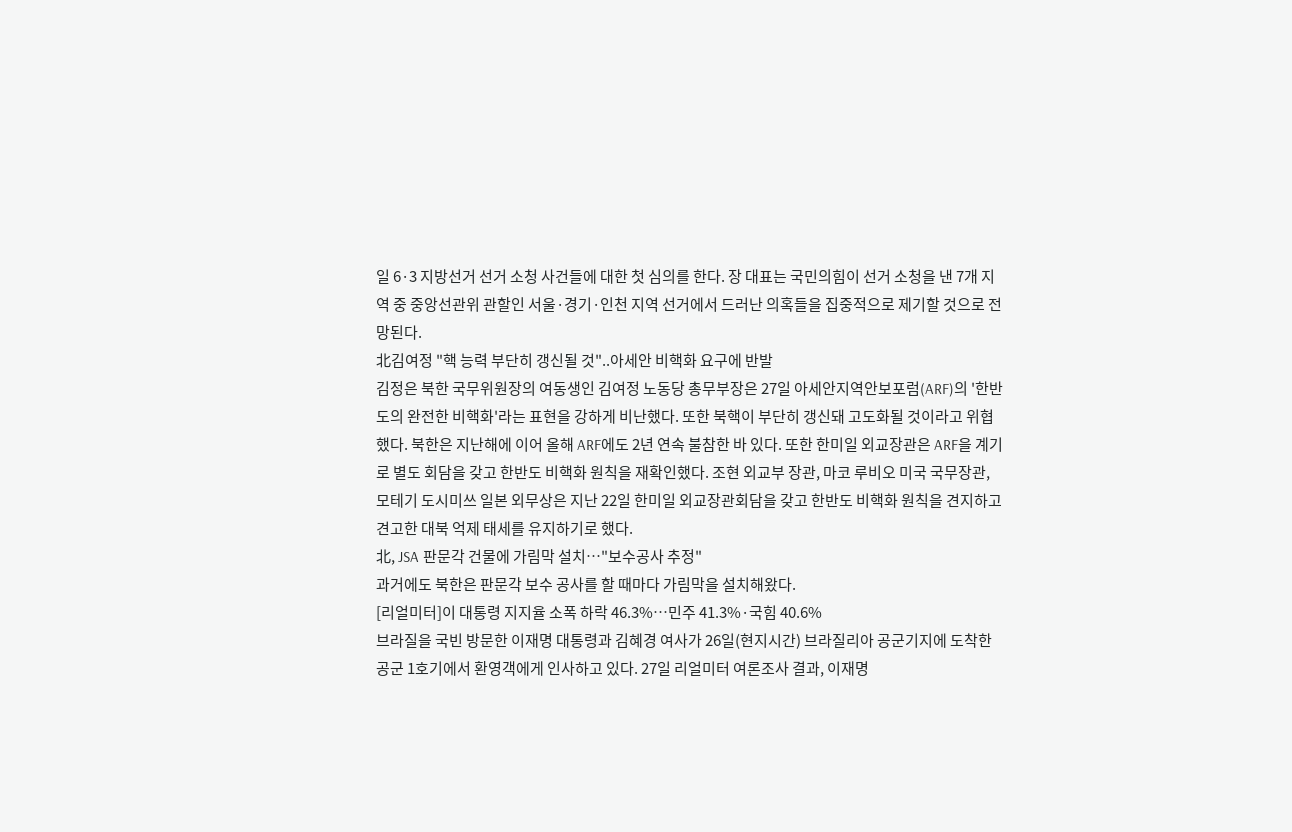일 6·3 지방선거 선거 소청 사건들에 대한 첫 심의를 한다. 장 대표는 국민의힘이 선거 소청을 낸 7개 지역 중 중앙선관위 관할인 서울·경기·인천 지역 선거에서 드러난 의혹들을 집중적으로 제기할 것으로 전망된다.
北김여정 "핵 능력 부단히 갱신될 것"..아세안 비핵화 요구에 반발
김정은 북한 국무위원장의 여동생인 김여정 노동당 총무부장은 27일 아세안지역안보포럼(ARF)의 '한반도의 완전한 비핵화'라는 표현을 강하게 비난했다. 또한 북핵이 부단히 갱신돼 고도화될 것이라고 위협했다. 북한은 지난해에 이어 올해 ARF에도 2년 연속 불참한 바 있다. 또한 한미일 외교장관은 ARF을 계기로 별도 회담을 갖고 한반도 비핵화 원칙을 재확인했다. 조현 외교부 장관, 마코 루비오 미국 국무장관, 모테기 도시미쓰 일본 외무상은 지난 22일 한미일 외교장관회담을 갖고 한반도 비핵화 원칙을 견지하고 견고한 대북 억제 태세를 유지하기로 했다.
北, JSA 판문각 건물에 가림막 설치…"보수공사 추정"
과거에도 북한은 판문각 보수 공사를 할 때마다 가림막을 설치해왔다.
[리얼미터]이 대통령 지지율 소폭 하락 46.3%…민주 41.3%·국힘 40.6%
브라질을 국빈 방문한 이재명 대통령과 김혜경 여사가 26일(현지시간) 브라질리아 공군기지에 도착한 공군 1호기에서 환영객에게 인사하고 있다. 27일 리얼미터 여론조사 결과, 이재명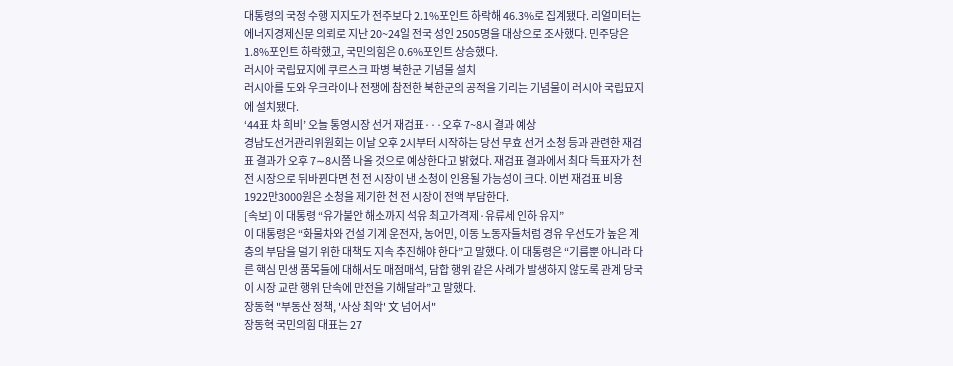대통령의 국정 수행 지지도가 전주보다 2.1%포인트 하락해 46.3%로 집계됐다. 리얼미터는 에너지경제신문 의뢰로 지난 20~24일 전국 성인 2505명을 대상으로 조사했다. 민주당은 1.8%포인트 하락했고, 국민의힘은 0.6%포인트 상승했다.
러시아 국립묘지에 쿠르스크 파병 북한군 기념물 설치
러시아를 도와 우크라이나 전쟁에 참전한 북한군의 공적을 기리는 기념물이 러시아 국립묘지에 설치됐다.
‘44표 차 희비’ 오늘 통영시장 선거 재검표···오후 7~8시 결과 예상
경남도선거관리위원회는 이날 오후 2시부터 시작하는 당선 무효 선거 소청 등과 관련한 재검표 결과가 오후 7∼8시쯤 나올 것으로 예상한다고 밝혔다. 재검표 결과에서 최다 득표자가 천 전 시장으로 뒤바뀐다면 천 전 시장이 낸 소청이 인용될 가능성이 크다. 이번 재검표 비용 1922만3000원은 소청을 제기한 천 전 시장이 전액 부담한다.
[속보] 이 대통령 “유가불안 해소까지 석유 최고가격제·유류세 인하 유지”
이 대통령은 “화물차와 건설 기계 운전자, 농어민, 이동 노동자들처럼 경유 우선도가 높은 계층의 부담을 덜기 위한 대책도 지속 추진해야 한다”고 말했다. 이 대통령은 “기름뿐 아니라 다른 핵심 민생 품목들에 대해서도 매점매석, 담합 행위 같은 사례가 발생하지 않도록 관계 당국이 시장 교란 행위 단속에 만전을 기해달라”고 말했다.
장동혁 "부동산 정책, '사상 최악' 文 넘어서"
장동혁 국민의힘 대표는 27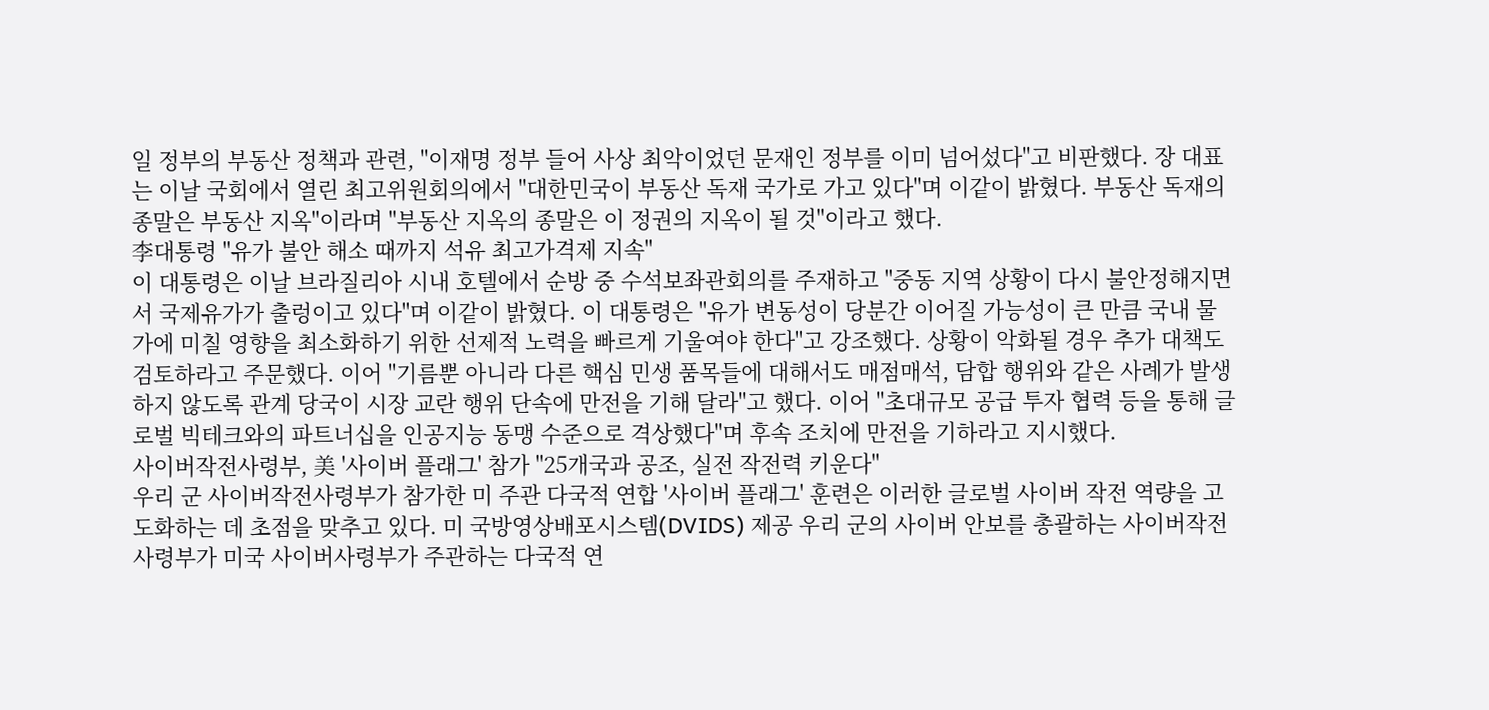일 정부의 부동산 정책과 관련, "이재명 정부 들어 사상 최악이었던 문재인 정부를 이미 넘어섰다"고 비판했다. 장 대표는 이날 국회에서 열린 최고위원회의에서 "대한민국이 부동산 독재 국가로 가고 있다"며 이같이 밝혔다. 부동산 독재의 종말은 부동산 지옥"이라며 "부동산 지옥의 종말은 이 정권의 지옥이 될 것"이라고 했다.
李대통령 "유가 불안 해소 때까지 석유 최고가격제 지속"
이 대통령은 이날 브라질리아 시내 호텔에서 순방 중 수석보좌관회의를 주재하고 "중동 지역 상황이 다시 불안정해지면서 국제유가가 출렁이고 있다"며 이같이 밝혔다. 이 대통령은 "유가 변동성이 당분간 이어질 가능성이 큰 만큼 국내 물가에 미칠 영향을 최소화하기 위한 선제적 노력을 빠르게 기울여야 한다"고 강조했다. 상황이 악화될 경우 추가 대책도 검토하라고 주문했다. 이어 "기름뿐 아니라 다른 핵심 민생 품목들에 대해서도 매점매석, 담합 행위와 같은 사례가 발생하지 않도록 관계 당국이 시장 교란 행위 단속에 만전을 기해 달라"고 했다. 이어 "초대규모 공급 투자 협력 등을 통해 글로벌 빅테크와의 파트너십을 인공지능 동맹 수준으로 격상했다"며 후속 조치에 만전을 기하라고 지시했다.
사이버작전사령부, 美 '사이버 플래그' 참가 "25개국과 공조, 실전 작전력 키운다"
우리 군 사이버작전사령부가 참가한 미 주관 다국적 연합 '사이버 플래그' 훈련은 이러한 글로벌 사이버 작전 역량을 고도화하는 데 초점을 맞추고 있다. 미 국방영상배포시스템(DVIDS) 제공 우리 군의 사이버 안보를 총괄하는 사이버작전사령부가 미국 사이버사령부가 주관하는 다국적 연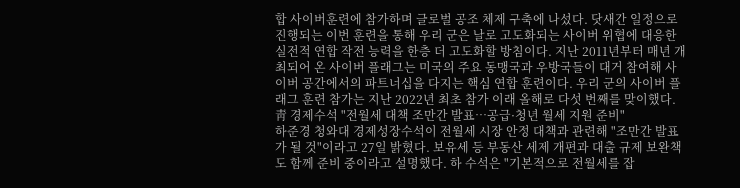합 사이버훈련에 참가하며 글로벌 공조 체제 구축에 나섰다. 닷새간 일정으로 진행되는 이번 훈련을 통해 우리 군은 날로 고도화되는 사이버 위협에 대응한 실전적 연합 작전 능력을 한층 더 고도화할 방침이다. 지난 2011년부터 매년 개최되어 온 사이버 플래그는 미국의 주요 동맹국과 우방국들이 대거 참여해 사이버 공간에서의 파트너십을 다지는 핵심 연합 훈련이다. 우리 군의 사이버 플래그 훈련 참가는 지난 2022년 최초 참가 이래 올해로 다섯 번째를 맞이했다.
靑 경제수석 "전월세 대책 조만간 발표…공급·청년 월세 지원 준비"
하준경 청와대 경제성장수석이 전월세 시장 안정 대책과 관련해 "조만간 발표가 될 것"이라고 27일 밝혔다. 보유세 등 부동산 세제 개편과 대출 규제 보완책도 함께 준비 중이라고 설명했다. 하 수석은 "기본적으로 전월세를 잡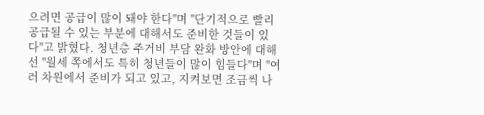으려면 공급이 많이 돼야 한다"며 "단기적으로 빨리 공급될 수 있는 부분에 대해서도 준비한 것들이 있다"고 밝혔다. 청년층 주거비 부담 완화 방안에 대해선 "월세 쪽에서도 특히 청년들이 많이 힘들다"며 "여러 차원에서 준비가 되고 있고, 지켜보면 조금씩 나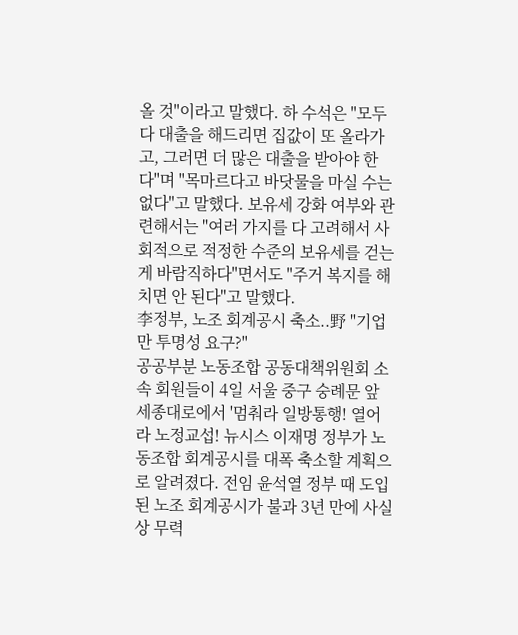올 것"이라고 말했다. 하 수석은 "모두 다 대출을 해드리면 집값이 또 올라가고, 그러면 더 많은 대출을 받아야 한다"며 "목마르다고 바닷물을 마실 수는 없다"고 말했다. 보유세 강화 여부와 관련해서는 "여러 가지를 다 고려해서 사회적으로 적정한 수준의 보유세를 걷는 게 바람직하다"면서도 "주거 복지를 해치면 안 된다"고 말했다.
李정부, 노조 회계공시 축소..野 "기업만 투명성 요구?"
공공부분 노동조합 공동대책위원회 소속 회원들이 4일 서울 중구 숭례문 앞 세종대로에서 '멈춰라 일방통행! 열어라 노정교섭! 뉴시스 이재명 정부가 노동조합 회계공시를 대폭 축소할 계획으로 알려졌다. 전임 윤석열 정부 때 도입된 노조 회계공시가 불과 3년 만에 사실상 무력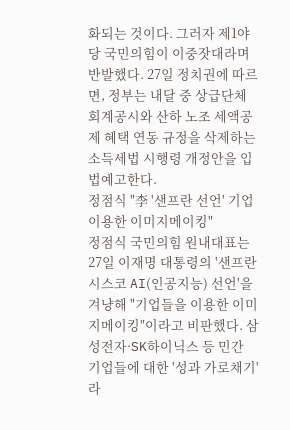화되는 것이다. 그러자 제1야당 국민의힘이 이중잣대라며 반발했다. 27일 정치권에 따르면, 정부는 내달 중 상급단체 회계공시와 산하 노조 세액공제 혜택 연동 규정을 삭제하는 소득세법 시행령 개정안을 입법예고한다.
정점식 "李 '샌프란 선언' 기업 이용한 이미지메이킹"
정점식 국민의힘 원내대표는 27일 이재명 대통령의 '샌프란시스코 AI(인공지능) 선언'을 겨냥해 "기업들을 이용한 이미지메이킹"이라고 비판했다. 삼성전자·SK하이닉스 등 민간 기업들에 대한 '성과 가로채기'라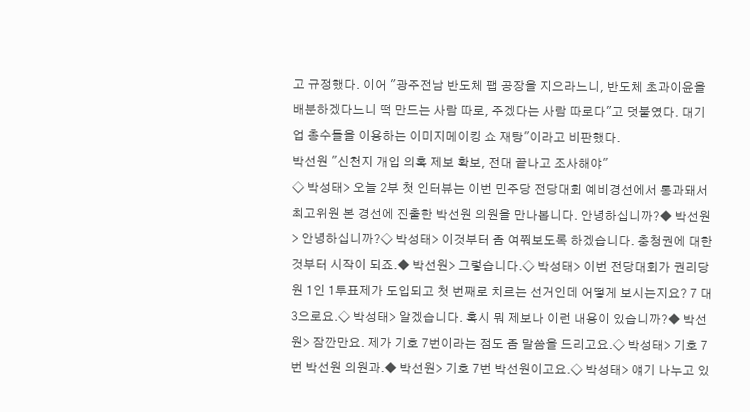고 규정했다. 이어 "광주전남 반도체 팹 공장을 지으라느니, 반도체 초과이윤을 배분하겠다느니 떡 만드는 사람 따로, 주겠다는 사람 따로다"고 덧붙였다. 대기업 총수들을 이용하는 이미지메이킹 쇼 재탕"이라고 비판했다.
박선원 "신천지 개입 의혹 제보 확보, 전대 끝나고 조사해야"
◇ 박성태> 오늘 2부 첫 인터뷰는 이번 민주당 전당대회 예비경선에서 통과돼서 최고위원 본 경선에 진출한 박선원 의원을 만나봅니다. 안녕하십니까?◆ 박선원> 안녕하십니까?◇ 박성태> 이것부터 좀 여쭤보도록 하겠습니다. 충청권에 대한 것부터 시작이 되죠.◆ 박선원> 그렇습니다.◇ 박성태> 이번 전당대회가 권리당원 1인 1투표제가 도입되고 첫 번째로 치르는 선거인데 어떻게 보시는지요? 7 대 3으로요.◇ 박성태> 알겠습니다. 혹시 뭐 제보나 이런 내용이 있습니까?◆ 박선원> 잠깐만요. 제가 기호 7번이라는 점도 좀 말씀을 드리고요.◇ 박성태> 기호 7번 박선원 의원과.◆ 박선원> 기호 7번 박선원이고요.◇ 박성태> 얘기 나누고 있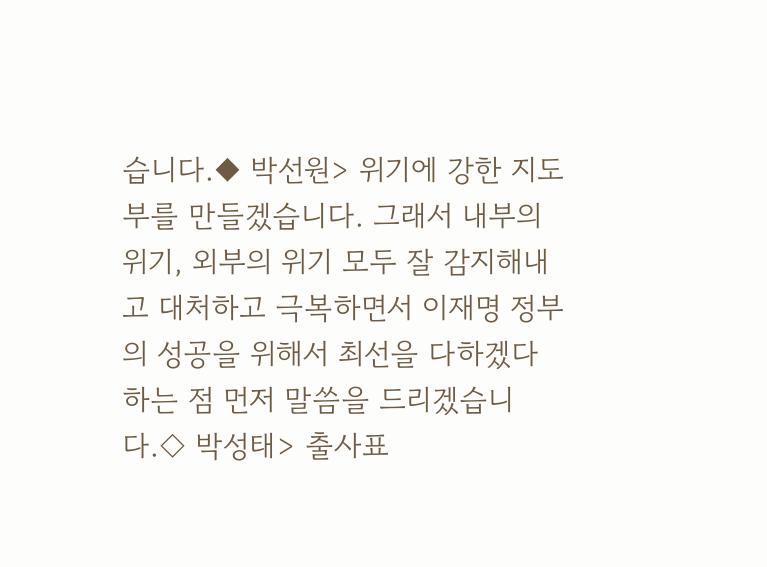습니다.◆ 박선원> 위기에 강한 지도부를 만들겠습니다. 그래서 내부의 위기, 외부의 위기 모두 잘 감지해내고 대처하고 극복하면서 이재명 정부의 성공을 위해서 최선을 다하겠다 하는 점 먼저 말씀을 드리겠습니다.◇ 박성태> 출사표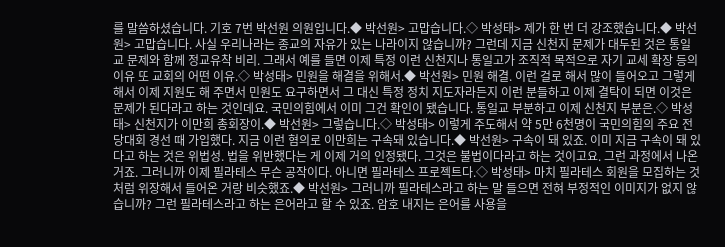를 말씀하셨습니다. 기호 7번 박선원 의원입니다.◆ 박선원> 고맙습니다.◇ 박성태> 제가 한 번 더 강조했습니다.◆ 박선원> 고맙습니다. 사실 우리나라는 종교의 자유가 있는 나라이지 않습니까? 그런데 지금 신천지 문제가 대두된 것은 통일교 문제와 함께 정교유착 비리. 그래서 예를 들면 이제 특정 이런 신천지나 통일고가 조직적 목적으로 자기 교세 확장 등의 이유 또 교회의 어떤 이유.◇ 박성태> 민원을 해결을 위해서.◆ 박선원> 민원 해결. 이런 걸로 해서 많이 들어오고 그렇게 해서 이제 지원도 해 주면서 민원도 요구하면서 그 대신 특정 정치 지도자라든지 이런 분들하고 이제 결탁이 되면 이것은 문제가 된다라고 하는 것인데요. 국민의힘에서 이미 그건 확인이 됐습니다. 통일교 부분하고 이제 신천지 부분은.◇ 박성태> 신천지가 이만희 총회장이.◆ 박선원> 그렇습니다.◇ 박성태> 이렇게 주도해서 약 5만 6천명이 국민의힘의 주요 전당대회 경선 때 가입했다. 지금 이런 혐의로 이만희는 구속돼 있습니다.◆ 박선원> 구속이 돼 있죠. 이미 지금 구속이 돼 있다고 하는 것은 위법성. 법을 위반했다는 게 이제 거의 인정됐다. 그것은 불법이다라고 하는 것이고요. 그런 과정에서 나온 거죠. 그러니까 이제 필라테스 무슨 공작이다. 아니면 필라테스 프로젝트다.◇ 박성태> 마치 필라테스 회원을 모집하는 것처럼 위장해서 들어온 거랑 비슷했죠.◆ 박선원> 그러니까 필라테스라고 하는 말 들으면 전혀 부정적인 이미지가 없지 않습니까? 그런 필라테스라고 하는 은어라고 할 수 있죠. 암호 내지는 은어를 사용을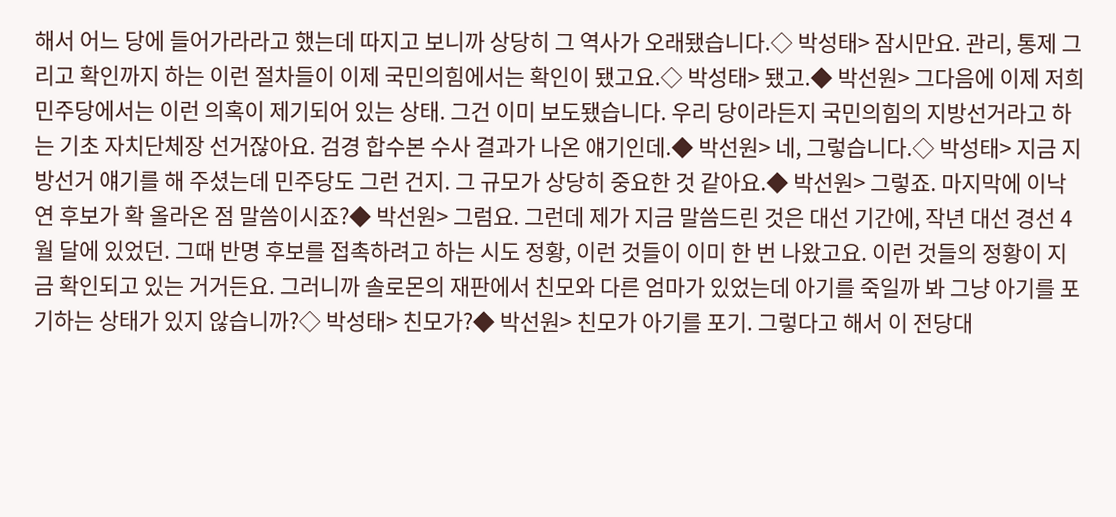해서 어느 당에 들어가라라고 했는데 따지고 보니까 상당히 그 역사가 오래됐습니다.◇ 박성태> 잠시만요. 관리, 통제 그리고 확인까지 하는 이런 절차들이 이제 국민의힘에서는 확인이 됐고요.◇ 박성태> 됐고.◆ 박선원> 그다음에 이제 저희 민주당에서는 이런 의혹이 제기되어 있는 상태. 그건 이미 보도됐습니다. 우리 당이라든지 국민의힘의 지방선거라고 하는 기초 자치단체장 선거잖아요. 검경 합수본 수사 결과가 나온 얘기인데.◆ 박선원> 네, 그렇습니다.◇ 박성태> 지금 지방선거 얘기를 해 주셨는데 민주당도 그런 건지. 그 규모가 상당히 중요한 것 같아요.◆ 박선원> 그렇죠. 마지막에 이낙연 후보가 확 올라온 점 말씀이시죠?◆ 박선원> 그럼요. 그런데 제가 지금 말씀드린 것은 대선 기간에, 작년 대선 경선 4월 달에 있었던. 그때 반명 후보를 접촉하려고 하는 시도 정황, 이런 것들이 이미 한 번 나왔고요. 이런 것들의 정황이 지금 확인되고 있는 거거든요. 그러니까 솔로몬의 재판에서 친모와 다른 엄마가 있었는데 아기를 죽일까 봐 그냥 아기를 포기하는 상태가 있지 않습니까?◇ 박성태> 친모가?◆ 박선원> 친모가 아기를 포기. 그렇다고 해서 이 전당대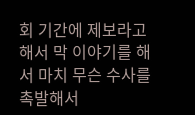회 기간에 제보라고 해서 막 이야기를 해서 마치 무슨 수사를 촉발해서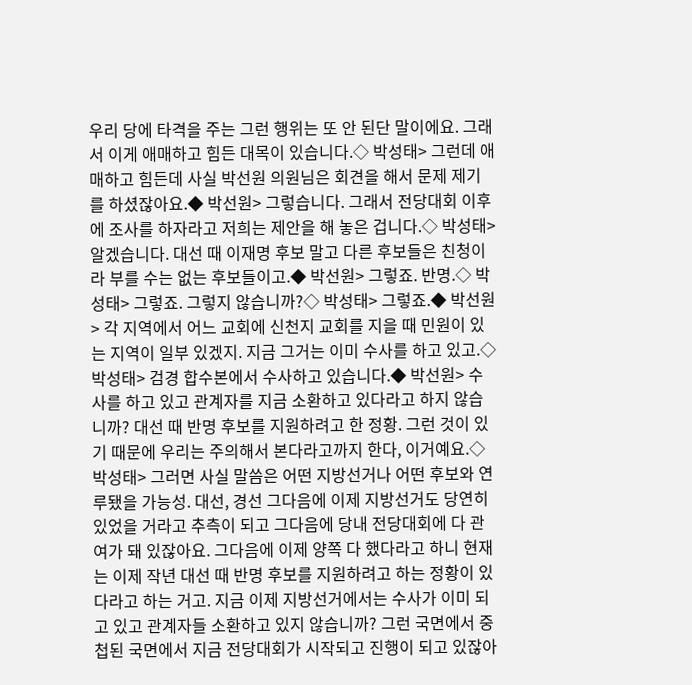우리 당에 타격을 주는 그런 행위는 또 안 된단 말이에요. 그래서 이게 애매하고 힘든 대목이 있습니다.◇ 박성태> 그런데 애매하고 힘든데 사실 박선원 의원님은 회견을 해서 문제 제기를 하셨잖아요.◆ 박선원> 그렇습니다. 그래서 전당대회 이후에 조사를 하자라고 저희는 제안을 해 놓은 겁니다.◇ 박성태> 알겠습니다. 대선 때 이재명 후보 말고 다른 후보들은 친청이라 부를 수는 없는 후보들이고.◆ 박선원> 그렇죠. 반명.◇ 박성태> 그렇죠. 그렇지 않습니까?◇ 박성태> 그렇죠.◆ 박선원> 각 지역에서 어느 교회에 신천지 교회를 지을 때 민원이 있는 지역이 일부 있겠지. 지금 그거는 이미 수사를 하고 있고.◇ 박성태> 검경 합수본에서 수사하고 있습니다.◆ 박선원> 수사를 하고 있고 관계자를 지금 소환하고 있다라고 하지 않습니까? 대선 때 반명 후보를 지원하려고 한 정황. 그런 것이 있기 때문에 우리는 주의해서 본다라고까지 한다, 이거예요.◇ 박성태> 그러면 사실 말씀은 어떤 지방선거나 어떤 후보와 연루됐을 가능성. 대선, 경선 그다음에 이제 지방선거도 당연히 있었을 거라고 추측이 되고 그다음에 당내 전당대회에 다 관여가 돼 있잖아요. 그다음에 이제 양쪽 다 했다라고 하니 현재는 이제 작년 대선 때 반명 후보를 지원하려고 하는 정황이 있다라고 하는 거고. 지금 이제 지방선거에서는 수사가 이미 되고 있고 관계자들 소환하고 있지 않습니까? 그런 국면에서 중첩된 국면에서 지금 전당대회가 시작되고 진행이 되고 있잖아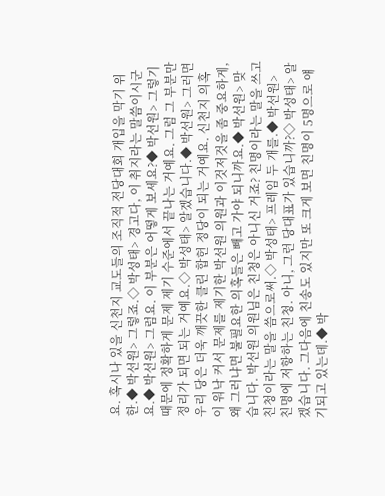요. 혹시나 있을 신천지 교도들의 조직적 전당대회 개입을 막기 위한.◆ 박선원> 그렇죠.◇ 박성태> 경고다, 이 취지라는 말씀이시군요.◆ 박선원> 그럼요. 이 부분은 어떻게 보세요?◆ 박선원> 그렇기 때문에 정확하게 문제 제기 수준에서 끝나는 거예요. 그럼 그 부분만 정리가 되면 되는 거예요.◇ 박성태> 알겠습니다.◆ 박선원> 그러면 우리 당은 더욱 깨끗한 클린 합헌 정당이 되는 거예요. 신천지 의혹이 워낙 커서 문제를 제기한 박선원 의원과 이것저것을 좀 중요하게, 왜 그러냐면 불필요한 의혹들은 빼고 가야 되니까요.◆ 박선원> 맞습니다. 박선원 의원님은 친청은 아니신 거죠? 친명이라는 말을 쓰고 친청이라는 말을 씀으로써.◇ 박성태> 프레임 두 개를.◆ 박선원> 친명에 저항하는 친청. 아니, 그런 당대표가 있습니까?◇ 박성태> 알겠습니다. 그다음에 친송도 있지만 또 크게 보면 친명이 5명으로 얘기되고 있는데.◆ 박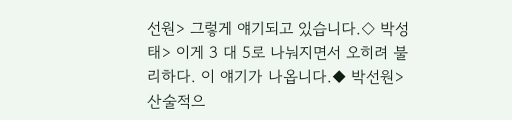선원> 그렇게 얘기되고 있습니다.◇ 박성태> 이게 3 대 5로 나눠지면서 오히려 불리하다. 이 얘기가 나옵니다.◆ 박선원> 산술적으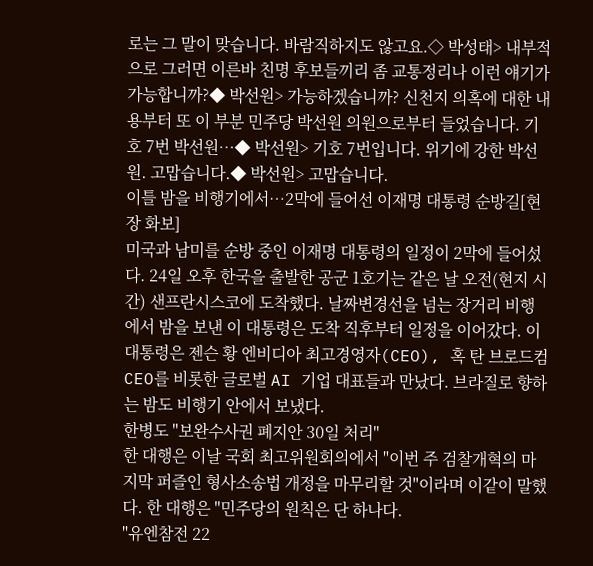로는 그 말이 맞습니다. 바람직하지도 않고요.◇ 박성태> 내부적으로 그러면 이른바 친명 후보들끼리 좀 교통정리나 이런 얘기가 가능합니까?◆ 박선원> 가능하겠습니까? 신천지 의혹에 대한 내용부터 또 이 부분 민주당 박선원 의원으로부터 들었습니다. 기호 7번 박선원…◆ 박선원> 기호 7번입니다. 위기에 강한 박선원. 고맙습니다.◆ 박선원> 고맙습니다.
이틀 밤을 비행기에서…2막에 들어선 이재명 대통령 순방길[현장 화보]
미국과 남미를 순방 중인 이재명 대통령의 일정이 2막에 들어섰다. 24일 오후 한국을 출발한 공군 1호기는 같은 날 오전(현지 시간) 샌프란시스코에 도착했다. 날짜변경선을 넘는 장거리 비행에서 밤을 보낸 이 대통령은 도착 직후부터 일정을 이어갔다. 이 대통령은 젠슨 황 엔비디아 최고경영자(CEO), 혹 탄 브로드컴 CEO를 비롯한 글로벌 AI 기업 대표들과 만났다. 브라질로 향하는 밤도 비행기 안에서 보냈다.
한병도 "보완수사권 폐지안 30일 처리"
한 대행은 이날 국회 최고위원회의에서 "이번 주 검찰개혁의 마지막 퍼즐인 형사소송법 개정을 마무리할 것"이라며 이같이 말했다. 한 대행은 "민주당의 원칙은 단 하나다.
"유엔참전 22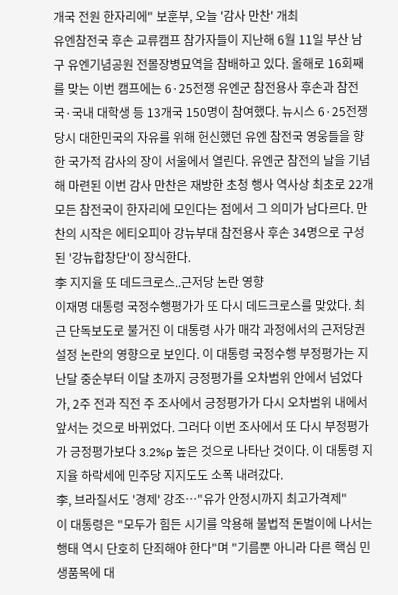개국 전원 한자리에" 보훈부, 오늘 '감사 만찬' 개최
유엔참전국 후손 교류캠프 참가자들이 지난해 6월 11일 부산 남구 유엔기념공원 전몰장병묘역을 참배하고 있다. 올해로 16회째를 맞는 이번 캠프에는 6·25전쟁 유엔군 참전용사 후손과 참전국·국내 대학생 등 13개국 150명이 참여했다. 뉴시스 6·25전쟁 당시 대한민국의 자유를 위해 헌신했던 유엔 참전국 영웅들을 향한 국가적 감사의 장이 서울에서 열린다. 유엔군 참전의 날을 기념해 마련된 이번 감사 만찬은 재방한 초청 행사 역사상 최초로 22개 모든 참전국이 한자리에 모인다는 점에서 그 의미가 남다르다. 만찬의 시작은 에티오피아 강뉴부대 참전용사 후손 34명으로 구성된 '강뉴합창단'이 장식한다.
李 지지율 또 데드크로스..근저당 논란 영향
이재명 대통령 국정수행평가가 또 다시 데드크로스를 맞았다. 최근 단독보도로 불거진 이 대통령 사가 매각 과정에서의 근저당권 설정 논란의 영향으로 보인다. 이 대통령 국정수행 부정평가는 지난달 중순부터 이달 초까지 긍정평가를 오차범위 안에서 넘었다가, 2주 전과 직전 주 조사에서 긍정평가가 다시 오차범위 내에서 앞서는 것으로 바뀌었다. 그러다 이번 조사에서 또 다시 부정평가가 긍정평가보다 3.2%p 높은 것으로 나타난 것이다. 이 대통령 지지율 하락세에 민주당 지지도도 소폭 내려갔다.
李, 브라질서도 '경제' 강조…"유가 안정시까지 최고가격제"
이 대통령은 "모두가 힘든 시기를 악용해 불법적 돈벌이에 나서는 행태 역시 단호히 단죄해야 한다"며 "기름뿐 아니라 다른 핵심 민생품목에 대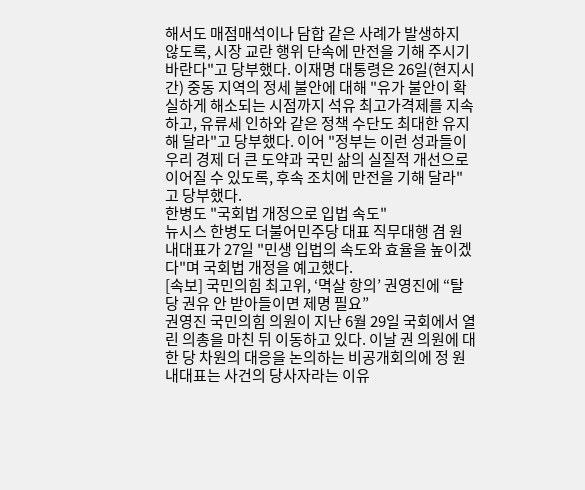해서도 매점매석이나 담합 같은 사례가 발생하지 않도록, 시장 교란 행위 단속에 만전을 기해 주시기 바란다"고 당부했다. 이재명 대통령은 26일(현지시간) 중동 지역의 정세 불안에 대해 "유가 불안이 확실하게 해소되는 시점까지 석유 최고가격제를 지속하고, 유류세 인하와 같은 정책 수단도 최대한 유지해 달라"고 당부했다. 이어 "정부는 이런 성과들이 우리 경제 더 큰 도약과 국민 삶의 실질적 개선으로 이어질 수 있도록, 후속 조치에 만전을 기해 달라"고 당부했다.
한병도 "국회법 개정으로 입법 속도"
뉴시스 한병도 더불어민주당 대표 직무대행 겸 원내대표가 27일 "민생 입법의 속도와 효율을 높이겠다"며 국회법 개정을 예고했다.
[속보] 국민의힘 최고위, ‘멱살 항의’ 권영진에 “탈당 권유 안 받아들이면 제명 필요”
권영진 국민의힘 의원이 지난 6월 29일 국회에서 열린 의총을 마친 뒤 이동하고 있다. 이날 권 의원에 대한 당 차원의 대응을 논의하는 비공개회의에 정 원내대표는 사건의 당사자라는 이유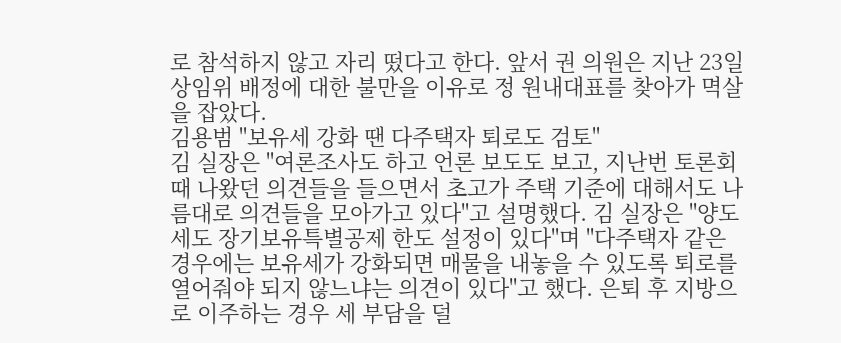로 참석하지 않고 자리 떴다고 한다. 앞서 권 의원은 지난 23일 상임위 배정에 대한 불만을 이유로 정 원내대표를 찾아가 멱살을 잡았다.
김용범 "보유세 강화 땐 다주택자 퇴로도 검토"
김 실장은 "여론조사도 하고 언론 보도도 보고, 지난번 토론회 때 나왔던 의견들을 들으면서 초고가 주택 기준에 대해서도 나름대로 의견들을 모아가고 있다"고 설명했다. 김 실장은 "양도세도 장기보유특별공제 한도 설정이 있다"며 "다주택자 같은 경우에는 보유세가 강화되면 매물을 내놓을 수 있도록 퇴로를 열어줘야 되지 않느냐는 의견이 있다"고 했다. 은퇴 후 지방으로 이주하는 경우 세 부담을 덜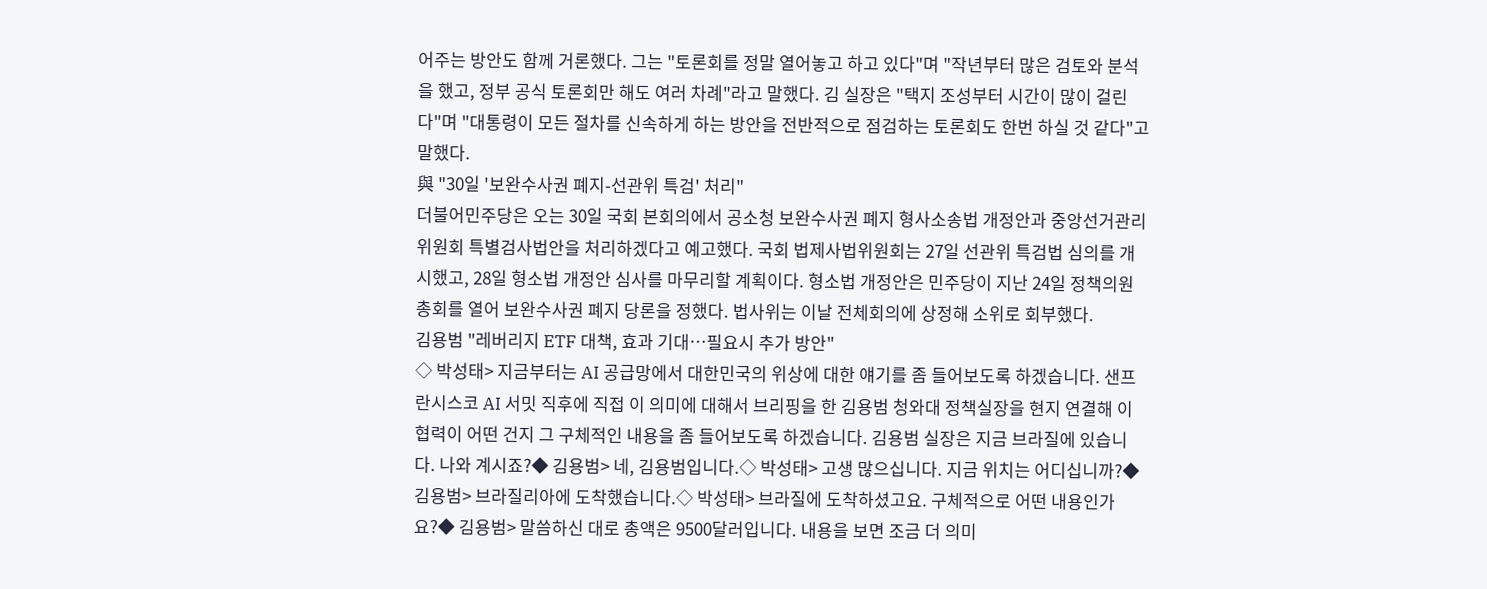어주는 방안도 함께 거론했다. 그는 "토론회를 정말 열어놓고 하고 있다"며 "작년부터 많은 검토와 분석을 했고, 정부 공식 토론회만 해도 여러 차례"라고 말했다. 김 실장은 "택지 조성부터 시간이 많이 걸린다"며 "대통령이 모든 절차를 신속하게 하는 방안을 전반적으로 점검하는 토론회도 한번 하실 것 같다"고 말했다.
與 "30일 '보완수사권 폐지-선관위 특검' 처리"
더불어민주당은 오는 30일 국회 본회의에서 공소청 보완수사권 폐지 형사소송법 개정안과 중앙선거관리위원회 특별검사법안을 처리하겠다고 예고했다. 국회 법제사법위원회는 27일 선관위 특검법 심의를 개시했고, 28일 형소법 개정안 심사를 마무리할 계획이다. 형소법 개정안은 민주당이 지난 24일 정책의원총회를 열어 보완수사권 폐지 당론을 정했다. 법사위는 이날 전체회의에 상정해 소위로 회부했다.
김용범 "레버리지 ETF 대책, 효과 기대…필요시 추가 방안"
◇ 박성태> 지금부터는 AI 공급망에서 대한민국의 위상에 대한 얘기를 좀 들어보도록 하겠습니다. 샌프란시스코 AI 서밋 직후에 직접 이 의미에 대해서 브리핑을 한 김용범 청와대 정책실장을 현지 연결해 이 협력이 어떤 건지 그 구체적인 내용을 좀 들어보도록 하겠습니다. 김용범 실장은 지금 브라질에 있습니다. 나와 계시죠?◆ 김용범> 네, 김용범입니다.◇ 박성태> 고생 많으십니다. 지금 위치는 어디십니까?◆ 김용범> 브라질리아에 도착했습니다.◇ 박성태> 브라질에 도착하셨고요. 구체적으로 어떤 내용인가요?◆ 김용범> 말씀하신 대로 총액은 9500달러입니다. 내용을 보면 조금 더 의미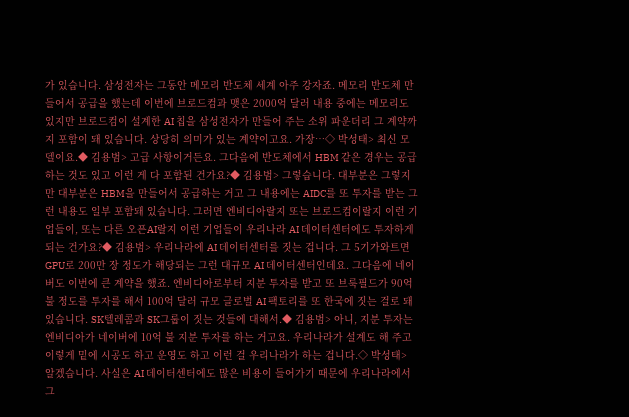가 있습니다. 삼성전자는 그동안 메모리 반도체 세계 아주 강자죠. 메모리 반도체 만들어서 공급을 했는데 이번에 브로드컴과 맺은 2000억 달러 내용 중에는 메모리도 있지만 브로드컴이 설계한 AI 칩을 삼성전자가 만들어 주는 소위 파운더리 그 계약까지 포함이 돼 있습니다. 상당히 의미가 있는 계약이고요. 가장…◇ 박성태> 최신 모델이요.◆ 김용범> 고급 사항이거든요. 그다음에 반도체에서 HBM 같은 경우는 공급하는 것도 있고 이런 게 다 포함된 건가요?◆ 김용범> 그렇습니다. 대부분은 그렇지만 대부분은 HBM을 만들어서 공급하는 거고 그 내용에는 AIDC를 또 투자를 받는 그런 내용도 일부 포함돼 있습니다. 그러면 엔비디아랄지 또는 브로드컴이랄지 이런 기업들이, 또는 다른 오픈AI랄지 이런 기업들이 우리나라 AI 데이터센터에도 투자하게 되는 건가요?◆ 김용범> 우리나라에 AI 데이터센터를 짓는 겁니다. 그 5기가와트면 GPU로 200만 장 정도가 해당되는 그런 대규모 AI 데이터센터인데요. 그다음에 네이버도 이번에 큰 계약을 했죠. 엔비디아로부터 지분 투자를 받고 또 브룩필드가 90억 불 정도를 투자를 해서 100억 달러 규모 글로벌 AI 팩토리를 또 한국에 짓는 걸로 돼 있습니다. SK텔레콤과 SK그룹이 짓는 것들에 대해서.◆ 김용범> 아니, 지분 투자는 엔비디아가 네이버에 10억 불 지분 투자를 하는 거고요. 우리나라가 설계도 해 주고 이렇게 밑에 시공도 하고 운영도 하고 이런 걸 우리나라가 하는 겁니다.◇ 박성태> 알겠습니다. 사실은 AI 데이터센터에도 많은 비용이 들어가기 때문에 우리나라에서 그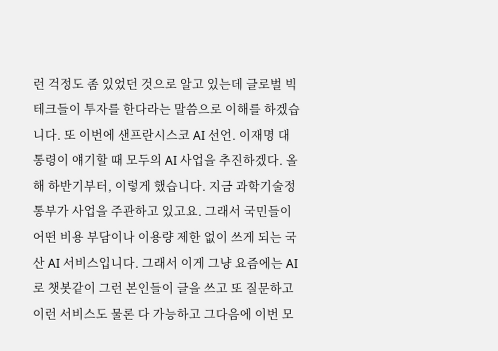런 걱정도 좀 있었던 것으로 알고 있는데 글로벌 빅테크들이 투자를 한다라는 말씀으로 이해를 하겠습니다. 또 이번에 샌프란시스코 AI 선언. 이재명 대통령이 얘기할 때 모두의 AI 사업을 추진하겠다. 올해 하반기부터, 이렇게 했습니다. 지금 과학기술정통부가 사업을 주관하고 있고요. 그래서 국민들이 어떤 비용 부담이나 이용량 제한 없이 쓰게 되는 국산 AI 서비스입니다. 그래서 이게 그냥 요즘에는 AI로 챗봇같이 그런 본인들이 글을 쓰고 또 질문하고 이런 서비스도 물론 다 가능하고 그다음에 이번 모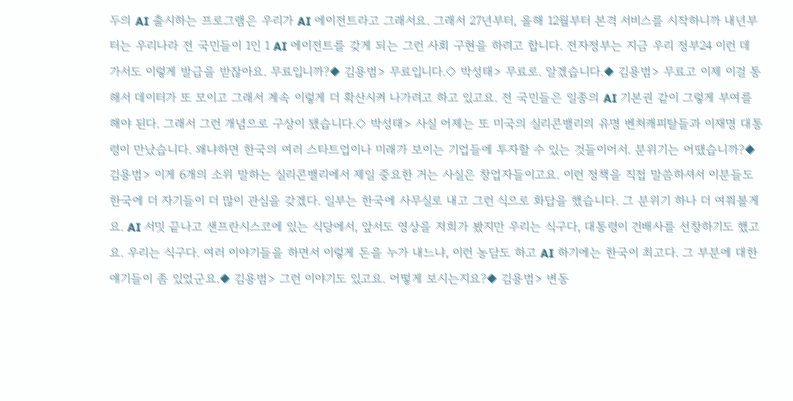두의 AI 출시하는 프로그램은 우리가 AI 에이전트라고 그래서요. 그래서 27년부터, 올해 12월부터 본격 서비스를 시작하니까 내년부터는 우리나라 전 국민들이 1인 1 AI 에이전트를 갖게 되는 그런 사회 구현을 하려고 합니다. 전자정부는 지금 우리 정부24 이런 데 가서도 이렇게 발급을 받잖아요. 무료입니까?◆ 김용범> 무료입니다.◇ 박성태> 무료로. 알겠습니다.◆ 김용범> 무료고 이제 이걸 통해서 데이터가 또 모이고 그래서 계속 이렇게 더 확산시켜 나가려고 하고 있고요. 전 국민들은 일종의 AI 기본권 같이 그렇게 부여를 해야 된다. 그래서 그런 개념으로 구상이 됐습니다.◇ 박성태> 사실 어제는 또 미국의 실리콘밸리의 유명 벤처캐피탈들과 이재명 대통령이 만났습니다. 왜냐하면 한국의 여러 스타트업이나 미래가 보이는 기업들에 투자할 수 있는 것들이어서. 분위기는 어땠습니까?◆ 김용범> 이게 6개의 소위 말하는 실리콘밸리에서 제일 중요한 거는 사실은 창업자들이고요. 이런 정책을 직접 말씀하셔서 이분들도 한국에 더 자기들이 더 많이 관심을 갖겠다. 일부는 한국에 사무실로 내고 그런 식으로 화답을 했습니다. 그 분위기 하나 더 여쭤볼게요. AI 서밋 끝나고 샌프란시스코에 있는 식당에서, 앞서도 영상을 저희가 봤지만 우리는 식구다, 대통령이 건배사를 선창하기도 했고요. 우리는 식구다. 여러 이야기들을 하면서 이렇게 돈을 누가 내느냐, 이런 농담도 하고 AI 하기에는 한국이 최고다. 그 부분에 대한 얘기들이 좀 있었군요.◆ 김용범> 그런 이야기도 있고요. 어떻게 보시는지요?◆ 김용범> 변동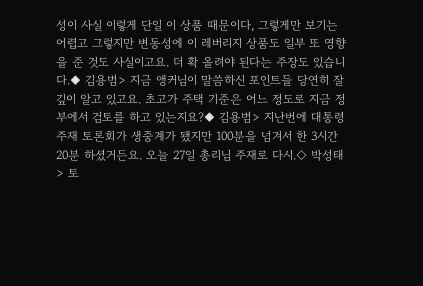성이 사실 이렇게 단일 이 상품 때문이다, 그렇게만 보기는 어렵고 그렇지만 변동성에 이 레버리지 상품도 일부 또 영향을 준 것도 사실이고요. 더 확 올려야 된다는 주장도 있습니다.◆ 김용범> 지금 앵커님이 말씀하신 포인트들 당연히 잘 깊이 알고 있고요. 초고가 주택 기준은 어느 정도로 지금 정부에서 검토를 하고 있는지요?◆ 김용범> 지난번에 대통령 주재 토론회가 생중계가 됐지만 100분을 넘겨서 한 3시간 20분 하셨거든요. 오늘 27일 총리님 주재로 다시.◇ 박성태> 토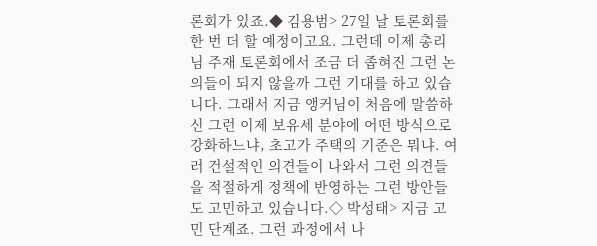론회가 있죠.◆ 김용범> 27일 날 토론회를 한 번 더 할 예정이고요. 그런데 이제 총리님 주재 토론회에서 조금 더 좁혀진 그런 논의들이 되지 않을까 그런 기대를 하고 있습니다. 그래서 지금 앵커님이 처음에 말씀하신 그런 이제 보유세 분야에 어떤 방식으로 강화하느냐, 초고가 주택의 기준은 뭐냐. 여러 건설적인 의견들이 나와서 그런 의견들을 적절하게 정책에 반영하는 그런 방안들도 고민하고 있습니다.◇ 박성태> 지금 고민 단계죠. 그런 과정에서 나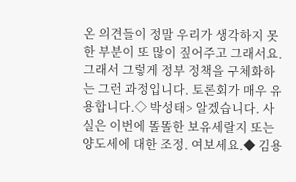온 의견들이 정말 우리가 생각하지 못한 부분이 또 많이 짚어주고 그래서요. 그래서 그렇게 정부 정책을 구체화하는 그런 과정입니다. 토론회가 매우 유용합니다.◇ 박성태> 알겠습니다. 사실은 이번에 똘똘한 보유세랄지 또는 양도세에 대한 조정. 여보세요.◆ 김용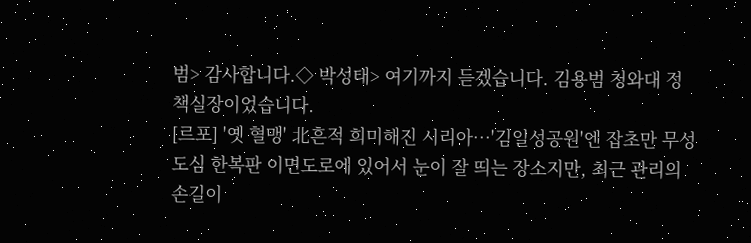범> 감사합니다.◇ 박성태> 여기까지 듣겠습니다. 김용범 청와대 정책실장이었습니다.
[르포] '옛 혈맹' 北흔적 희미해진 시리아…'김일성공원'엔 잡초만 무성
도심 한복판 이면도로에 있어서 눈이 잘 띄는 장소지만, 최근 관리의 손길이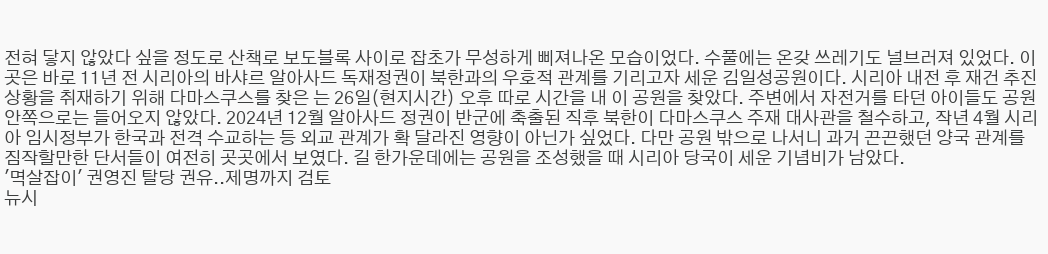전혀 닿지 않았다 싶을 정도로 산책로 보도블록 사이로 잡초가 무성하게 삐져나온 모습이었다. 수풀에는 온갖 쓰레기도 널브러져 있었다. 이곳은 바로 11년 전 시리아의 바샤르 알아사드 독재정권이 북한과의 우호적 관계를 기리고자 세운 김일성공원이다. 시리아 내전 후 재건 추진 상황을 취재하기 위해 다마스쿠스를 찾은 는 26일(현지시간) 오후 따로 시간을 내 이 공원을 찾았다. 주변에서 자전거를 타던 아이들도 공원 안쪽으로는 들어오지 않았다. 2024년 12월 알아사드 정권이 반군에 축출된 직후 북한이 다마스쿠스 주재 대사관을 철수하고, 작년 4월 시리아 임시정부가 한국과 전격 수교하는 등 외교 관계가 확 달라진 영향이 아닌가 싶었다. 다만 공원 밖으로 나서니 과거 끈끈했던 양국 관계를 짐작할만한 단서들이 여전히 곳곳에서 보였다. 길 한가운데에는 공원을 조성했을 때 시리아 당국이 세운 기념비가 남았다.
'멱살잡이' 권영진 탈당 권유..제명까지 검토
뉴시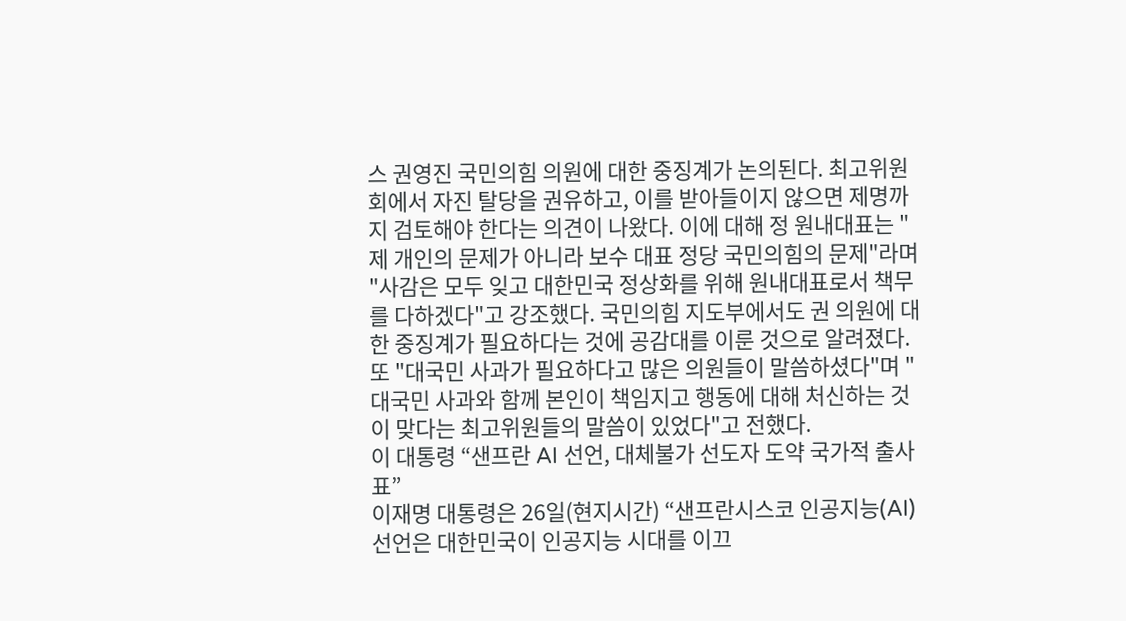스 권영진 국민의힘 의원에 대한 중징계가 논의된다. 최고위원회에서 자진 탈당을 권유하고, 이를 받아들이지 않으면 제명까지 검토해야 한다는 의견이 나왔다. 이에 대해 정 원내대표는 "제 개인의 문제가 아니라 보수 대표 정당 국민의힘의 문제"라며 "사감은 모두 잊고 대한민국 정상화를 위해 원내대표로서 책무를 다하겠다"고 강조했다. 국민의힘 지도부에서도 권 의원에 대한 중징계가 필요하다는 것에 공감대를 이룬 것으로 알려졌다. 또 "대국민 사과가 필요하다고 많은 의원들이 말씀하셨다"며 "대국민 사과와 함께 본인이 책임지고 행동에 대해 처신하는 것이 맞다는 최고위원들의 말씀이 있었다"고 전했다.
이 대통령 “샌프란 AI 선언, 대체불가 선도자 도약 국가적 출사표”
이재명 대통령은 26일(현지시간) “샌프란시스코 인공지능(AI) 선언은 대한민국이 인공지능 시대를 이끄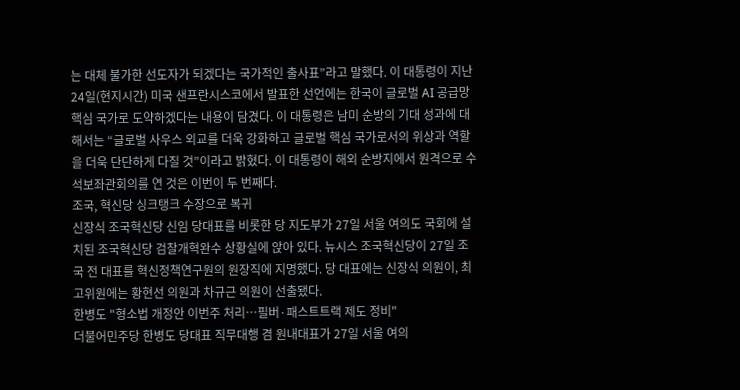는 대체 불가한 선도자가 되겠다는 국가적인 출사표”라고 말했다. 이 대통령이 지난 24일(현지시간) 미국 샌프란시스코에서 발표한 선언에는 한국이 글로벌 AI 공급망 핵심 국가로 도약하겠다는 내용이 담겼다. 이 대통령은 남미 순방의 기대 성과에 대해서는 “글로벌 사우스 외교를 더욱 강화하고 글로벌 핵심 국가로서의 위상과 역할을 더욱 단단하게 다질 것”이라고 밝혔다. 이 대통령이 해외 순방지에서 원격으로 수석보좌관회의를 연 것은 이번이 두 번째다.
조국, 혁신당 싱크탱크 수장으로 복귀
신장식 조국혁신당 신임 당대표를 비롯한 당 지도부가 27일 서울 여의도 국회에 설치된 조국혁신당 검찰개혁완수 상황실에 앉아 있다. 뉴시스 조국혁신당이 27일 조국 전 대표를 혁신정책연구원의 원장직에 지명했다. 당 대표에는 신장식 의원이, 최고위원에는 황현선 의원과 차규근 의원이 선출됐다.
한병도 "형소법 개정안 이번주 처리…필버·패스트트랙 제도 정비"
더불어민주당 한병도 당대표 직무대행 겸 원내대표가 27일 서울 여의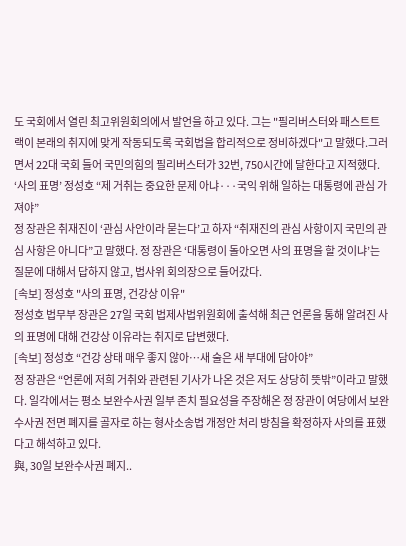도 국회에서 열린 최고위원회의에서 발언을 하고 있다. 그는 "필리버스터와 패스트트랙이 본래의 취지에 맞게 작동되도록 국회법을 합리적으로 정비하겠다"고 말했다.그러면서 22대 국회 들어 국민의힘의 필리버스터가 32번, 750시간에 달한다고 지적했다.
‘사의 표명’ 정성호 “제 거취는 중요한 문제 아냐···국익 위해 일하는 대통령에 관심 가져야”
정 장관은 취재진이 ‘관심 사안이라 묻는다’고 하자 “취재진의 관심 사항이지 국민의 관심 사항은 아니다”고 말했다. 정 장관은 ‘대통령이 돌아오면 사의 표명을 할 것이냐’는 질문에 대해서 답하지 않고, 법사위 회의장으로 들어갔다.
[속보] 정성호 "사의 표명, 건강상 이유"
정성호 법무부 장관은 27일 국회 법제사법위원회에 출석해 최근 언론을 통해 알려진 사의 표명에 대해 건강상 이유라는 취지로 답변했다.
[속보] 정성호 “건강 상태 매우 좋지 않아…새 술은 새 부대에 담아야”
정 장관은 “언론에 저희 거취와 관련된 기사가 나온 것은 저도 상당히 뜻밖”이라고 말했다. 일각에서는 평소 보완수사권 일부 존치 필요성을 주장해온 정 장관이 여당에서 보완수사권 전면 폐지를 골자로 하는 형사소송법 개정안 처리 방침을 확정하자 사의를 표했다고 해석하고 있다.
與, 30일 보완수사권 폐지..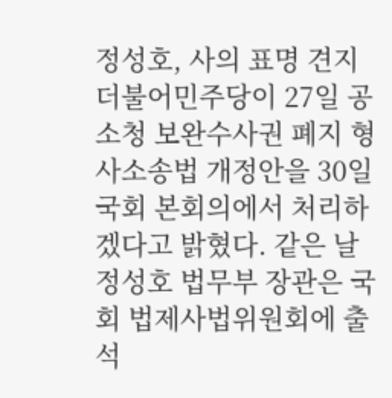정성호, 사의 표명 견지
더불어민주당이 27일 공소청 보완수사권 폐지 형사소송법 개정안을 30일 국회 본회의에서 처리하겠다고 밝혔다. 같은 날 정성호 법무부 장관은 국회 법제사법위원회에 출석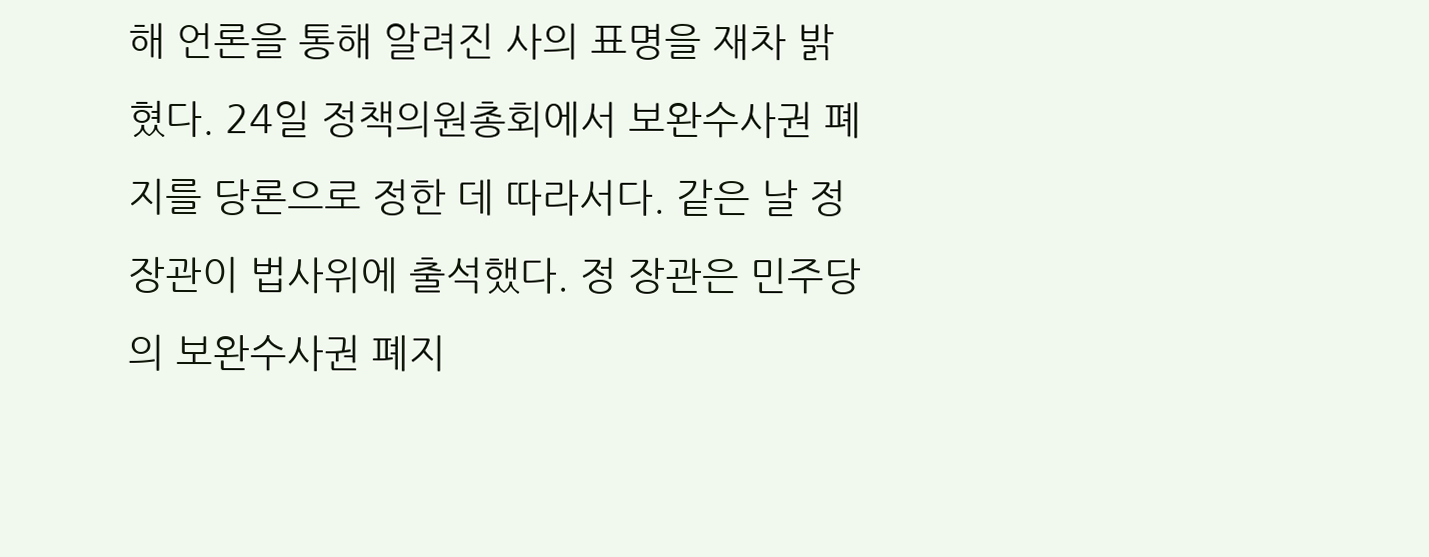해 언론을 통해 알려진 사의 표명을 재차 밝혔다. 24일 정책의원총회에서 보완수사권 폐지를 당론으로 정한 데 따라서다. 같은 날 정 장관이 법사위에 출석했다. 정 장관은 민주당의 보완수사권 폐지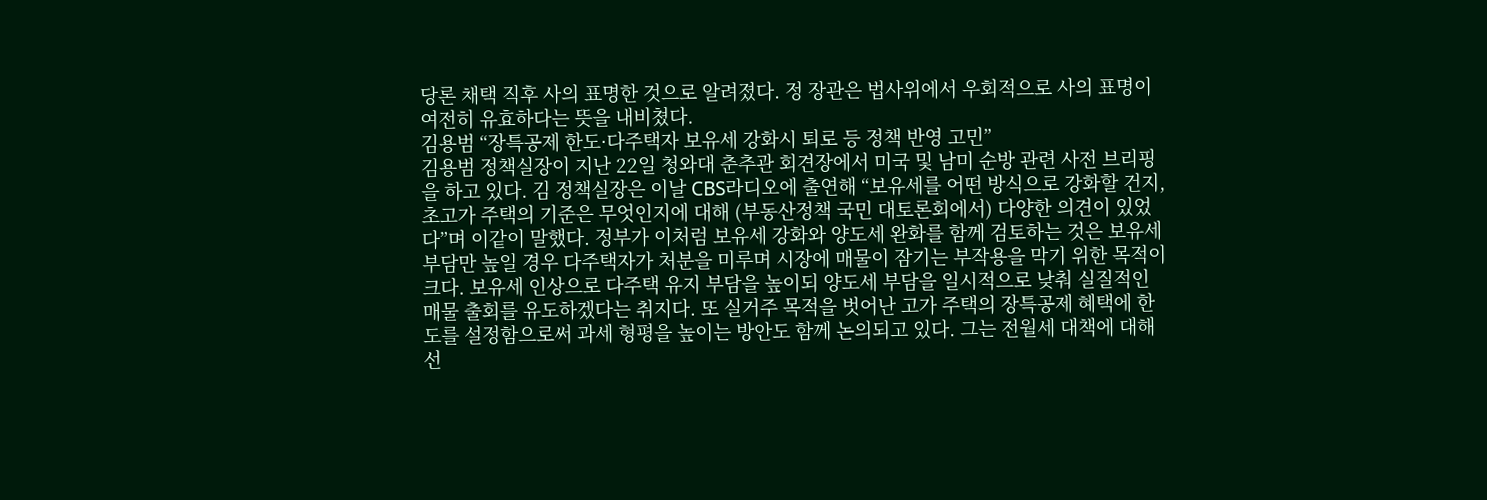당론 채택 직후 사의 표명한 것으로 알려졌다. 정 장관은 법사위에서 우회적으로 사의 표명이 여전히 유효하다는 뜻을 내비쳤다.
김용범 “장특공제 한도·다주택자 보유세 강화시 퇴로 등 정책 반영 고민”
김용범 정책실장이 지난 22일 청와대 춘추관 회견장에서 미국 및 남미 순방 관련 사전 브리핑을 하고 있다. 김 정책실장은 이날 CBS라디오에 출연해 “보유세를 어떤 방식으로 강화할 건지, 초고가 주택의 기준은 무엇인지에 대해 (부동산정책 국민 대토론회에서) 다양한 의견이 있었다”며 이같이 말했다. 정부가 이처럼 보유세 강화와 양도세 완화를 함께 검토하는 것은 보유세 부담만 높일 경우 다주택자가 처분을 미루며 시장에 매물이 잠기는 부작용을 막기 위한 목적이 크다. 보유세 인상으로 다주택 유지 부담을 높이되 양도세 부담을 일시적으로 낮춰 실질적인 매물 출회를 유도하겠다는 취지다. 또 실거주 목적을 벗어난 고가 주택의 장특공제 혜택에 한도를 설정함으로써 과세 형평을 높이는 방안도 함께 논의되고 있다. 그는 전월세 대책에 대해선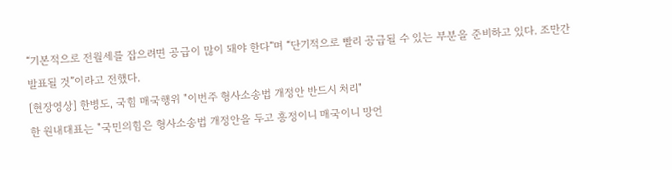“기본적으로 전월세를 잡으려면 공급이 많이 돼야 한다”며 “단기적으로 빨리 공급될 수 있는 부분을 준비하고 있다. 조만간 발표될 것”이라고 전했다.
[현장영상] 한병도, 국힘 매국행위 "이번주 형사소송법 개정안 반드시 처리"
한 원내대표는 "국민의힘은 형사소송법 개정안을 두고 흥정이니 매국이니 망언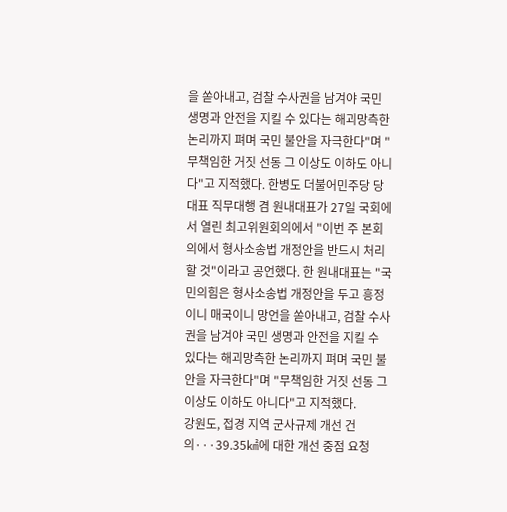을 쏟아내고, 검찰 수사권을 남겨야 국민 생명과 안전을 지킬 수 있다는 해괴망측한 논리까지 펴며 국민 불안을 자극한다"며 "무책임한 거짓 선동 그 이상도 이하도 아니다"고 지적했다. 한병도 더불어민주당 당 대표 직무대행 겸 원내대표가 27일 국회에서 열린 최고위원회의에서 "이번 주 본회의에서 형사소송법 개정안을 반드시 처리할 것"이라고 공언했다. 한 원내대표는 "국민의힘은 형사소송법 개정안을 두고 흥정이니 매국이니 망언을 쏟아내고, 검찰 수사권을 남겨야 국민 생명과 안전을 지킬 수 있다는 해괴망측한 논리까지 펴며 국민 불안을 자극한다"며 "무책임한 거짓 선동 그 이상도 이하도 아니다"고 지적했다.
강원도, 접경 지역 군사규제 개선 건의···39.35㎢에 대한 개선 중점 요청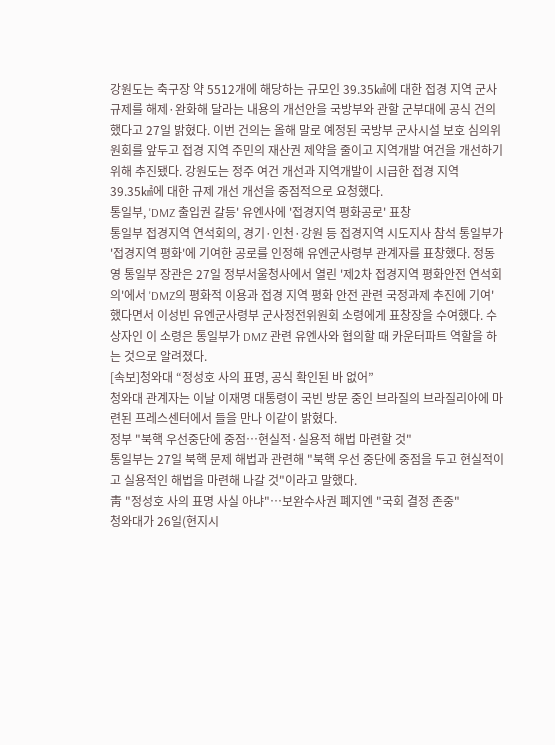강원도는 축구장 약 5512개에 해당하는 규모인 39.35㎢에 대한 접경 지역 군사규제를 해제·완화해 달라는 내용의 개선안을 국방부와 관할 군부대에 공식 건의했다고 27일 밝혔다. 이번 건의는 올해 말로 예정된 국방부 군사시설 보호 심의위원회를 앞두고 접경 지역 주민의 재산권 제약을 줄이고 지역개발 여건을 개선하기 위해 추진됐다. 강원도는 정주 여건 개선과 지역개발이 시급한 접경 지역 39.35㎢에 대한 규제 개선 개선을 중점적으로 요청했다.
통일부, 'DMZ 출입권 갈등' 유엔사에 '접경지역 평화공로' 표창
통일부 접경지역 연석회의, 경기·인천·강원 등 접경지역 시도지사 참석 통일부가 '접경지역 평화'에 기여한 공로를 인정해 유엔군사령부 관계자를 표창했다. 정동영 통일부 장관은 27일 정부서울청사에서 열린 '제2차 접경지역 평화안전 연석회의'에서 'DMZ의 평화적 이용과 접경 지역 평화 안전 관련 국정과제 추진에 기여'했다면서 이성빈 유엔군사령부 군사정전위원회 소령에게 표창장을 수여했다. 수상자인 이 소령은 통일부가 DMZ 관련 유엔사와 협의할 때 카운터파트 역할을 하는 것으로 알려졌다.
[속보]청와대 “정성호 사의 표명, 공식 확인된 바 없어”
청와대 관계자는 이날 이재명 대통령이 국빈 방문 중인 브라질의 브라질리아에 마련된 프레스센터에서 들을 만나 이같이 밝혔다.
정부 "북핵 우선중단에 중점…현실적·실용적 해법 마련할 것"
통일부는 27일 북핵 문제 해법과 관련해 "북핵 우선 중단에 중점을 두고 현실적이고 실용적인 해법을 마련해 나갈 것"이라고 말했다.
靑 "정성호 사의 표명 사실 아냐"…보완수사권 폐지엔 "국회 결정 존중"
청와대가 26일(현지시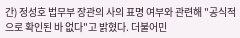간) 정성호 법무부 장관의 사의 표명 여부와 관련해 "공식적으로 확인된 바 없다"고 밝혔다. 더불어민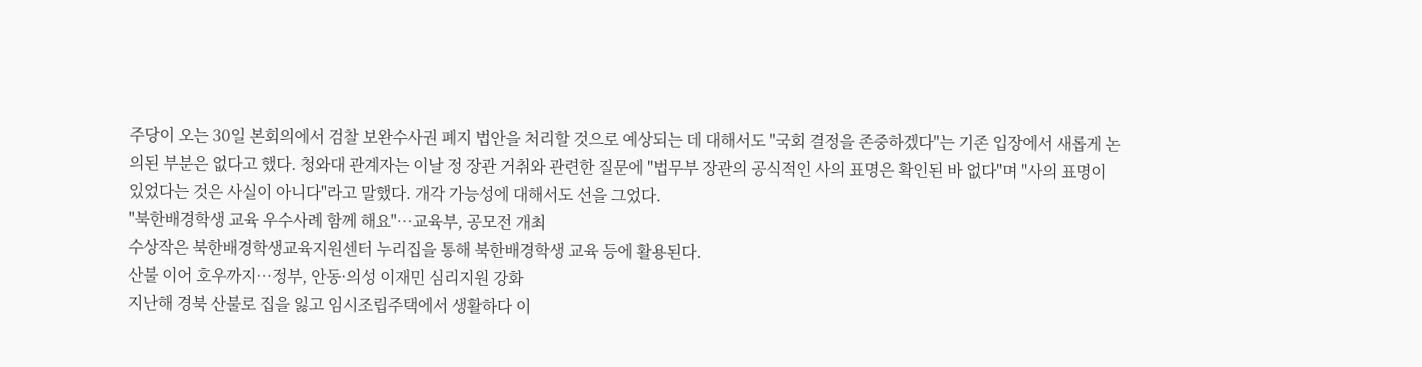주당이 오는 30일 본회의에서 검찰 보완수사권 폐지 법안을 처리할 것으로 예상되는 데 대해서도 "국회 결정을 존중하겠다"는 기존 입장에서 새롭게 논의된 부분은 없다고 했다. 청와대 관계자는 이날 정 장관 거취와 관련한 질문에 "법무부 장관의 공식적인 사의 표명은 확인된 바 없다"며 "사의 표명이 있었다는 것은 사실이 아니다"라고 말했다. 개각 가능성에 대해서도 선을 그었다.
"북한배경학생 교육 우수사례 함께 해요"…교육부, 공모전 개최
수상작은 북한배경학생교육지원센터 누리집을 통해 북한배경학생 교육 등에 활용된다.
산불 이어 호우까지…정부, 안동·의성 이재민 심리지원 강화
지난해 경북 산불로 집을 잃고 임시조립주택에서 생활하다 이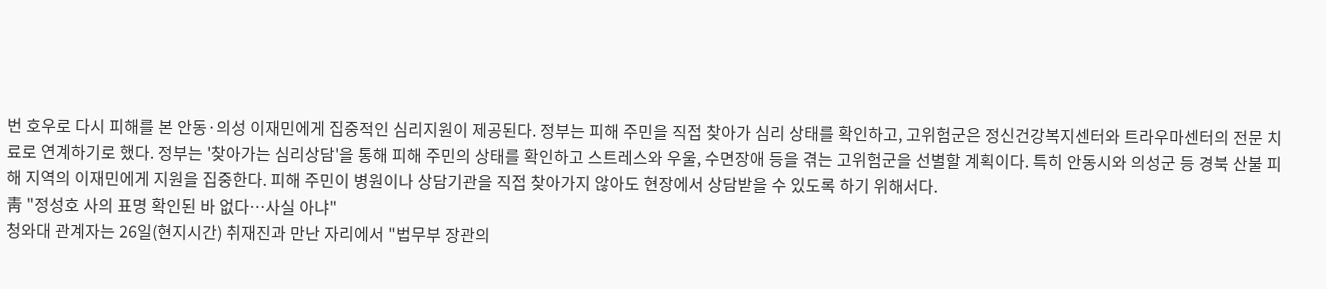번 호우로 다시 피해를 본 안동·의성 이재민에게 집중적인 심리지원이 제공된다. 정부는 피해 주민을 직접 찾아가 심리 상태를 확인하고, 고위험군은 정신건강복지센터와 트라우마센터의 전문 치료로 연계하기로 했다. 정부는 '찾아가는 심리상담'을 통해 피해 주민의 상태를 확인하고 스트레스와 우울, 수면장애 등을 겪는 고위험군을 선별할 계획이다. 특히 안동시와 의성군 등 경북 산불 피해 지역의 이재민에게 지원을 집중한다. 피해 주민이 병원이나 상담기관을 직접 찾아가지 않아도 현장에서 상담받을 수 있도록 하기 위해서다.
靑 "정성호 사의 표명 확인된 바 없다…사실 아냐"
청와대 관계자는 26일(현지시간) 취재진과 만난 자리에서 "법무부 장관의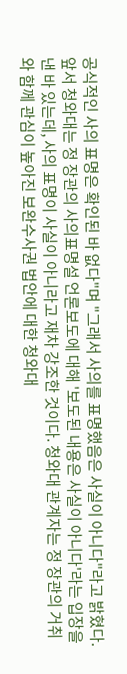공식적인 사의 표명은 확인된 바 없다"며 "그래서 사의를 표명했음은 사실이 아니다"라고 밝혔다. 앞서 청와대는 정 장관의 사의표명설 언론보도에 대해 '보도된 내용은 사실이 아니다'라는 입장을 낸 바 있는데, 사의 표명이 사실이 아니라고 재차 강조한 것이다. 청와대 관계자는 정 장관의 거취와 함께 관심이 높아진 보완수사권 법안에 대한 청와대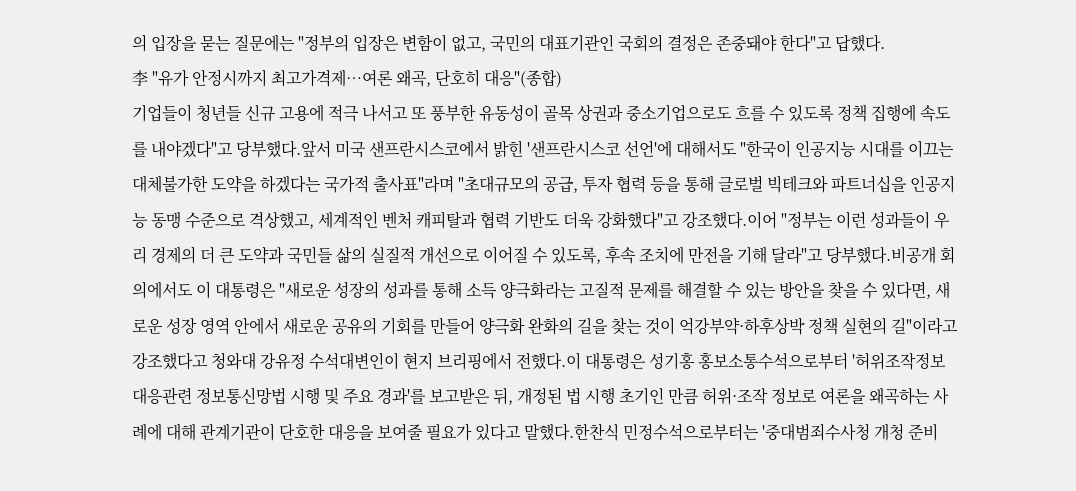의 입장을 묻는 질문에는 "정부의 입장은 변함이 없고, 국민의 대표기관인 국회의 결정은 존중돼야 한다"고 답했다.
李 "유가 안정시까지 최고가격제…여론 왜곡, 단호히 대응"(종합)
기업들이 청년들 신규 고용에 적극 나서고 또 풍부한 유동성이 골목 상권과 중소기업으로도 흐를 수 있도록 정책 집행에 속도를 내야겠다"고 당부했다.앞서 미국 샌프란시스코에서 밝힌 '샌프란시스코 선언'에 대해서도 "한국이 인공지능 시대를 이끄는 대체불가한 도약을 하겠다는 국가적 출사표"라며 "초대규모의 공급, 투자 협력 등을 통해 글로벌 빅테크와 파트너십을 인공지능 동맹 수준으로 격상했고, 세계적인 벤처 캐피탈과 협력 기반도 더욱 강화했다"고 강조했다.이어 "정부는 이런 성과들이 우리 경제의 더 큰 도약과 국민들 삶의 실질적 개선으로 이어질 수 있도록, 후속 조치에 만전을 기해 달라"고 당부했다.비공개 회의에서도 이 대통령은 "새로운 성장의 성과를 통해 소득 양극화라는 고질적 문제를 해결할 수 있는 방안을 찾을 수 있다면, 새로운 성장 영역 안에서 새로운 공유의 기회를 만들어 양극화 완화의 길을 찾는 것이 억강부약·하후상박 정책 실현의 길"이라고 강조했다고 청와대 강유정 수석대변인이 현지 브리핑에서 전했다.이 대통령은 성기홍 홍보소통수석으로부터 '허위조작정보 대응관련 정보통신망법 시행 및 주요 경과'를 보고받은 뒤, 개정된 법 시행 초기인 만큼 허위·조작 정보로 여론을 왜곡하는 사례에 대해 관계기관이 단호한 대응을 보여줄 필요가 있다고 말했다.한찬식 민정수석으로부터는 '중대범죄수사청 개청 준비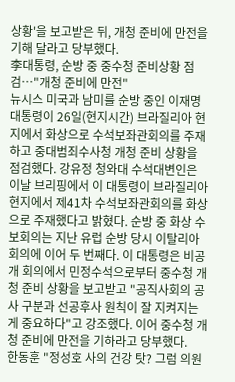상황'을 보고받은 뒤, 개청 준비에 만전을 기해 달라고 당부했다.
李대통령, 순방 중 중수청 준비상황 점검…"개청 준비에 만전"
뉴시스 미국과 남미를 순방 중인 이재명 대통령이 26일(현지시간) 브라질리아 현지에서 화상으로 수석보좌관회의를 주재하고 중대범죄수사청 개청 준비 상황을 점검했다. 강유정 청와대 수석대변인은 이날 브리핑에서 이 대통령이 브라질리아 현지에서 제41차 수석보좌관회의를 화상으로 주재했다고 밝혔다. 순방 중 화상 수보회의는 지난 유럽 순방 당시 이탈리아 회의에 이어 두 번째다. 이 대통령은 비공개 회의에서 민정수석으로부터 중수청 개청 준비 상황을 보고받고 "공직사회의 공사 구분과 선공후사 원칙이 잘 지켜지는 게 중요하다"고 강조했다. 이어 중수청 개청 준비에 만전을 기하라고 당부했다.
한동훈 "정성호 사의 건강 탓? 그럼 의원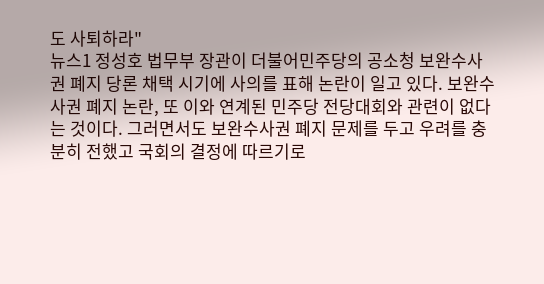도 사퇴하라"
뉴스1 정성호 법무부 장관이 더불어민주당의 공소청 보완수사권 폐지 당론 채택 시기에 사의를 표해 논란이 일고 있다. 보완수사권 폐지 논란, 또 이와 연계된 민주당 전당대회와 관련이 없다는 것이다. 그러면서도 보완수사권 폐지 문제를 두고 우려를 충분히 전했고 국회의 결정에 따르기로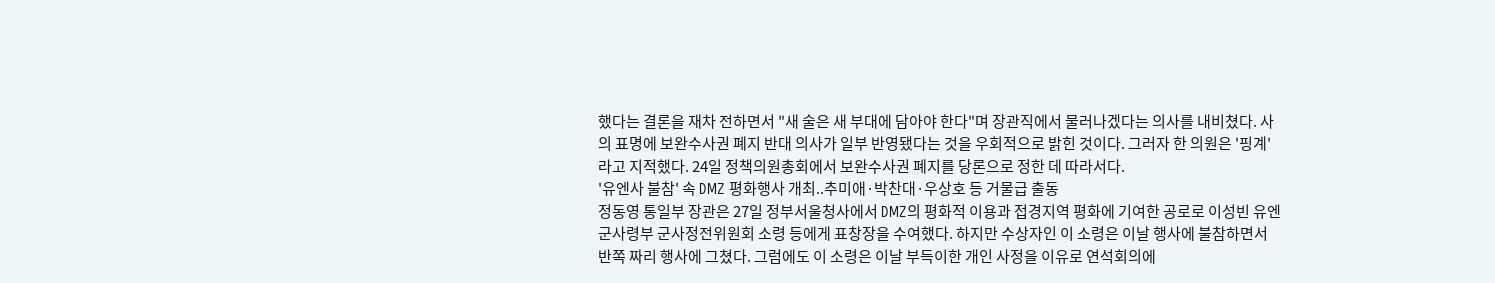했다는 결론을 재차 전하면서 "새 술은 새 부대에 담아야 한다"며 장관직에서 물러나겠다는 의사를 내비쳤다. 사의 표명에 보완수사권 폐지 반대 의사가 일부 반영됐다는 것을 우회적으로 밝힌 것이다. 그러자 한 의원은 '핑계'라고 지적했다. 24일 정책의원총회에서 보완수사권 폐지를 당론으로 정한 데 따라서다.
'유엔사 불참' 속 DMZ 평화행사 개최..추미애·박찬대·우상호 등 거물급 출동
정동영 통일부 장관은 27일 정부서울청사에서 DMZ의 평화적 이용과 접경지역 평화에 기여한 공로로 이성빈 유엔군사령부 군사정전위원회 소령 등에게 표창장을 수여했다. 하지만 수상자인 이 소령은 이날 행사에 불참하면서 반쪽 짜리 행사에 그쳤다. 그럼에도 이 소령은 이날 부득이한 개인 사정을 이유로 연석회의에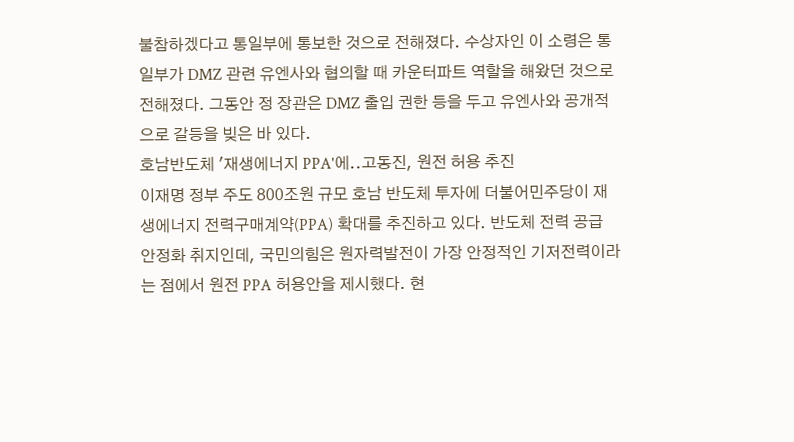불참하겠다고 통일부에 통보한 것으로 전해졌다. 수상자인 이 소령은 통일부가 DMZ 관련 유엔사와 협의할 때 카운터파트 역할을 해왔던 것으로 전해졌다. 그동안 정 장관은 DMZ 출입 권한 등을 두고 유엔사와 공개적으로 갈등을 빚은 바 있다.
호남반도체 '재생에너지 PPA'에..고동진, 원전 허용 추진
이재명 정부 주도 800조원 규모 호남 반도체 투자에 더불어민주당이 재생에너지 전력구매계약(PPA) 확대를 추진하고 있다. 반도체 전력 공급 안정화 취지인데, 국민의힘은 원자력발전이 가장 안정적인 기저전력이라는 점에서 원전 PPA 허용안을 제시했다. 현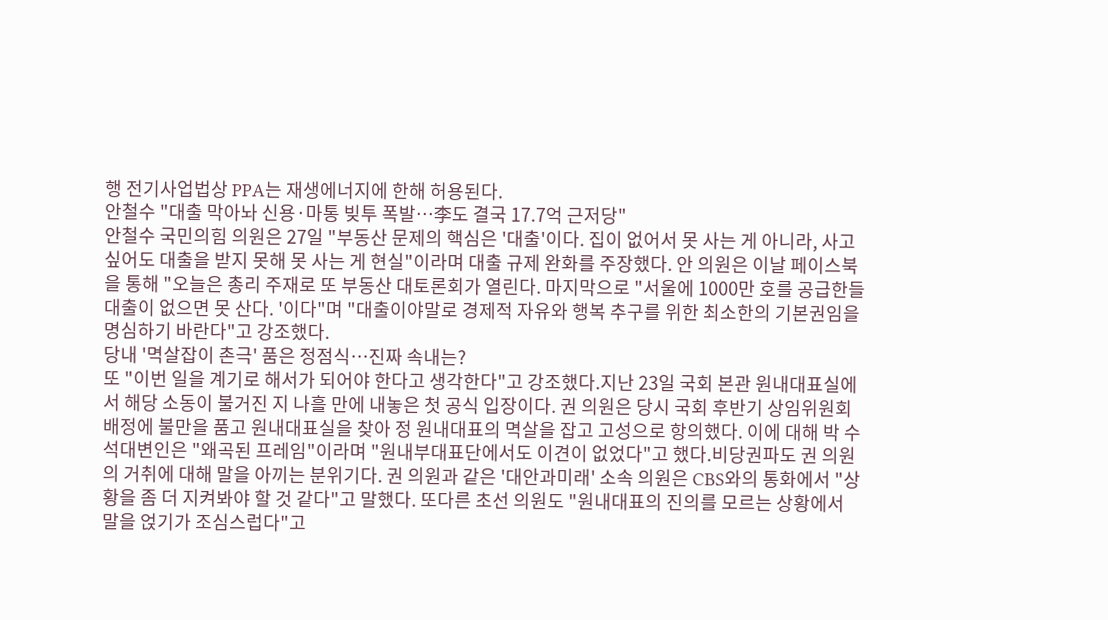행 전기사업법상 PPA는 재생에너지에 한해 허용된다.
안철수 "대출 막아놔 신용·마통 빚투 폭발…李도 결국 17.7억 근저당"
안철수 국민의힘 의원은 27일 "부동산 문제의 핵심은 '대출'이다. 집이 없어서 못 사는 게 아니라, 사고 싶어도 대출을 받지 못해 못 사는 게 현실"이라며 대출 규제 완화를 주장했다. 안 의원은 이날 페이스북을 통해 "오늘은 총리 주재로 또 부동산 대토론회가 열린다. 마지막으로 "서울에 1000만 호를 공급한들 대출이 없으면 못 산다. '이다"며 "대출이야말로 경제적 자유와 행복 추구를 위한 최소한의 기본권임을 명심하기 바란다"고 강조했다.
당내 '멱살잡이 촌극' 품은 정점식…진짜 속내는?
또 "이번 일을 계기로 해서가 되어야 한다고 생각한다"고 강조했다.지난 23일 국회 본관 원내대표실에서 해당 소동이 불거진 지 나흘 만에 내놓은 첫 공식 입장이다. 권 의원은 당시 국회 후반기 상임위원회 배정에 불만을 품고 원내대표실을 찾아 정 원내대표의 멱살을 잡고 고성으로 항의했다. 이에 대해 박 수석대변인은 "왜곡된 프레임"이라며 "원내부대표단에서도 이견이 없었다"고 했다.비당권파도 권 의원의 거취에 대해 말을 아끼는 분위기다. 권 의원과 같은 '대안과미래' 소속 의원은 CBS와의 통화에서 "상황을 좀 더 지켜봐야 할 것 같다"고 말했다. 또다른 초선 의원도 "원내대표의 진의를 모르는 상황에서 말을 얹기가 조심스럽다"고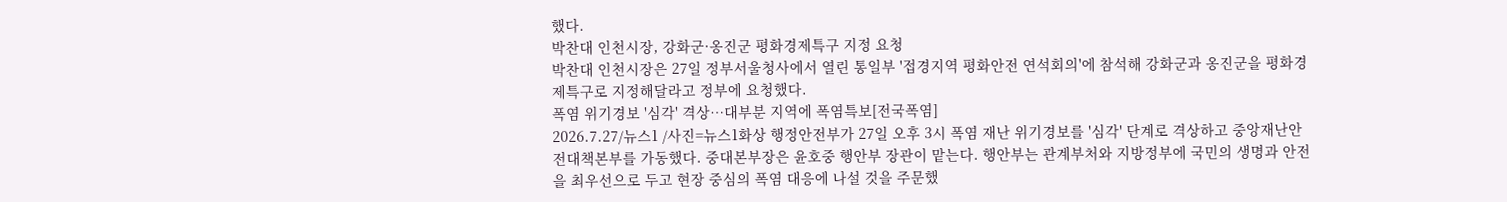했다.
박찬대 인천시장, 강화군·옹진군 평화경제특구 지정 요청
박찬대 인천시장은 27일 정부서울청사에서 열린 통일부 '접경지역 평화안전 연석회의'에 참석해 강화군과 옹진군을 평화경제특구로 지정해달라고 정부에 요청했다.
폭염 위기경보 '심각' 격상…대부분 지역에 폭염특보[전국폭염]
2026.7.27/뉴스1 /사진=뉴스1화상 행정안전부가 27일 오후 3시 폭염 재난 위기경보를 '심각' 단계로 격상하고 중앙재난안전대책본부를 가동했다. 중대본부장은 윤호중 행안부 장관이 맡는다. 행안부는 관계부처와 지방정부에 국민의 생명과 안전을 최우선으로 두고 현장 중심의 폭염 대응에 나설 것을 주문했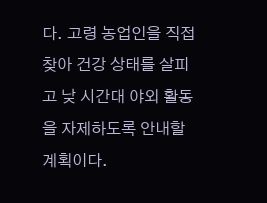다. 고령 농업인을 직접 찾아 건강 상태를 살피고 낮 시간대 야외 활동을 자제하도록 안내할 계획이다.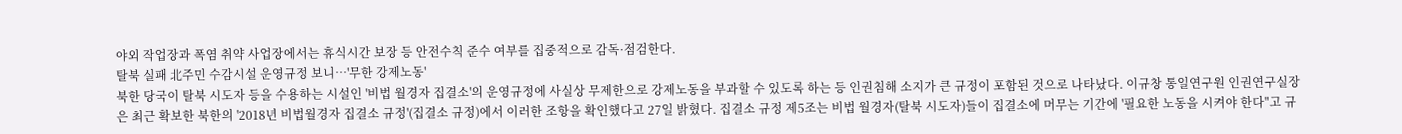야외 작업장과 폭염 취약 사업장에서는 휴식시간 보장 등 안전수칙 준수 여부를 집중적으로 감독·점검한다.
탈북 실패 北주민 수감시설 운영규정 보니…'무한 강제노동'
북한 당국이 탈북 시도자 등을 수용하는 시설인 '비법 월경자 집결소'의 운영규정에 사실상 무제한으로 강제노동을 부과할 수 있도록 하는 등 인권침해 소지가 큰 규정이 포함된 것으로 나타났다. 이규창 통일연구원 인권연구실장은 최근 확보한 북한의 '2018년 비법월경자 집결소 규정'(집결소 규정)에서 이러한 조항을 확인했다고 27일 밝혔다. 집결소 규정 제5조는 비법 월경자(탈북 시도자)들이 집결소에 머무는 기간에 '필요한 노동을 시켜야 한다"고 규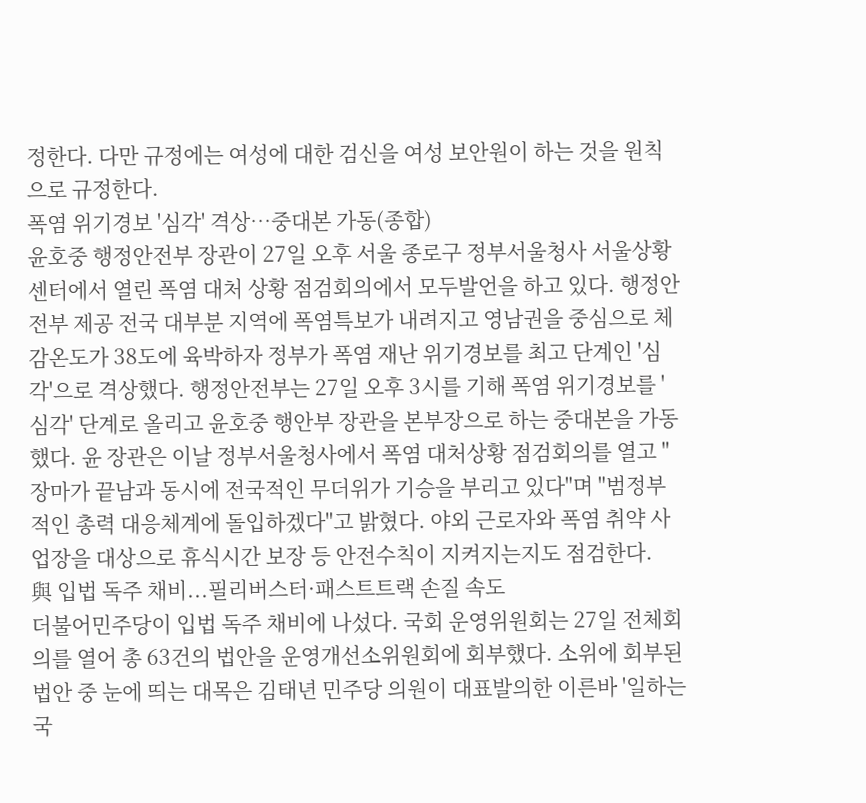정한다. 다만 규정에는 여성에 대한 검신을 여성 보안원이 하는 것을 원칙으로 규정한다.
폭염 위기경보 '심각' 격상…중대본 가동(종합)
윤호중 행정안전부 장관이 27일 오후 서울 종로구 정부서울청사 서울상황센터에서 열린 폭염 대처 상황 점검회의에서 모두발언을 하고 있다. 행정안전부 제공 전국 대부분 지역에 폭염특보가 내려지고 영남권을 중심으로 체감온도가 38도에 육박하자 정부가 폭염 재난 위기경보를 최고 단계인 '심각'으로 격상했다. 행정안전부는 27일 오후 3시를 기해 폭염 위기경보를 '심각' 단계로 올리고 윤호중 행안부 장관을 본부장으로 하는 중대본을 가동했다. 윤 장관은 이날 정부서울청사에서 폭염 대처상황 점검회의를 열고 "장마가 끝남과 동시에 전국적인 무더위가 기승을 부리고 있다"며 "범정부적인 총력 대응체계에 돌입하겠다"고 밝혔다. 야외 근로자와 폭염 취약 사업장을 대상으로 휴식시간 보장 등 안전수칙이 지켜지는지도 점검한다.
與 입법 독주 채비...필리버스터·패스트트랙 손질 속도
더불어민주당이 입법 독주 채비에 나섰다. 국회 운영위원회는 27일 전체회의를 열어 총 63건의 법안을 운영개선소위원회에 회부했다. 소위에 회부된 법안 중 눈에 띄는 대목은 김태년 민주당 의원이 대표발의한 이른바 '일하는 국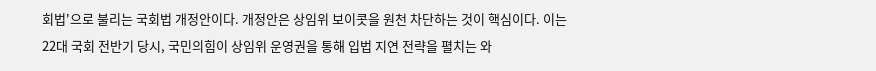회법'으로 불리는 국회법 개정안이다. 개정안은 상임위 보이콧을 원천 차단하는 것이 핵심이다. 이는 22대 국회 전반기 당시, 국민의힘이 상임위 운영권을 통해 입법 지연 전략을 펼치는 와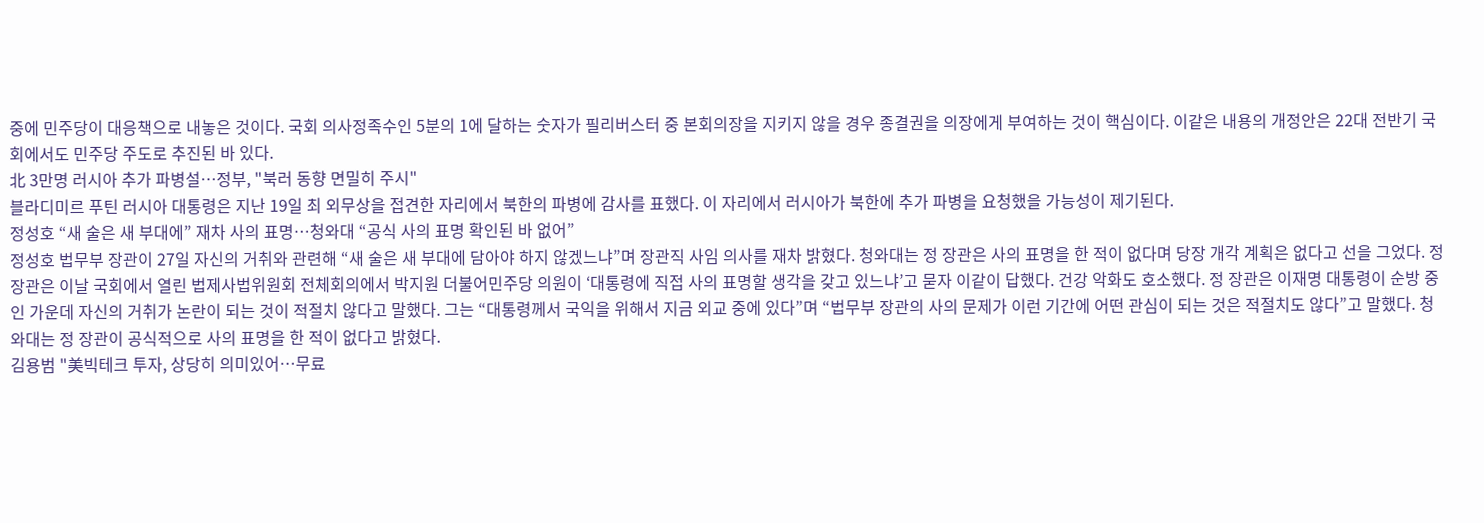중에 민주당이 대응책으로 내놓은 것이다. 국회 의사정족수인 5분의 1에 달하는 숫자가 필리버스터 중 본회의장을 지키지 않을 경우 종결권을 의장에게 부여하는 것이 핵심이다. 이같은 내용의 개정안은 22대 전반기 국회에서도 민주당 주도로 추진된 바 있다.
北 3만명 러시아 추가 파병설…정부, "북러 동향 면밀히 주시"
블라디미르 푸틴 러시아 대통령은 지난 19일 최 외무상을 접견한 자리에서 북한의 파병에 감사를 표했다. 이 자리에서 러시아가 북한에 추가 파병을 요청했을 가능성이 제기된다.
정성호 “새 술은 새 부대에” 재차 사의 표명…청와대 “공식 사의 표명 확인된 바 없어”
정성호 법무부 장관이 27일 자신의 거취와 관련해 “새 술은 새 부대에 담아야 하지 않겠느냐”며 장관직 사임 의사를 재차 밝혔다. 청와대는 정 장관은 사의 표명을 한 적이 없다며 당장 개각 계획은 없다고 선을 그었다. 정 장관은 이날 국회에서 열린 법제사법위원회 전체회의에서 박지원 더불어민주당 의원이 ‘대통령에 직접 사의 표명할 생각을 갖고 있느냐’고 묻자 이같이 답했다. 건강 악화도 호소했다. 정 장관은 이재명 대통령이 순방 중인 가운데 자신의 거취가 논란이 되는 것이 적절치 않다고 말했다. 그는 “대통령께서 국익을 위해서 지금 외교 중에 있다”며 “법무부 장관의 사의 문제가 이런 기간에 어떤 관심이 되는 것은 적절치도 않다”고 말했다. 청와대는 정 장관이 공식적으로 사의 표명을 한 적이 없다고 밝혔다.
김용범 "美빅테크 투자, 상당히 의미있어…무료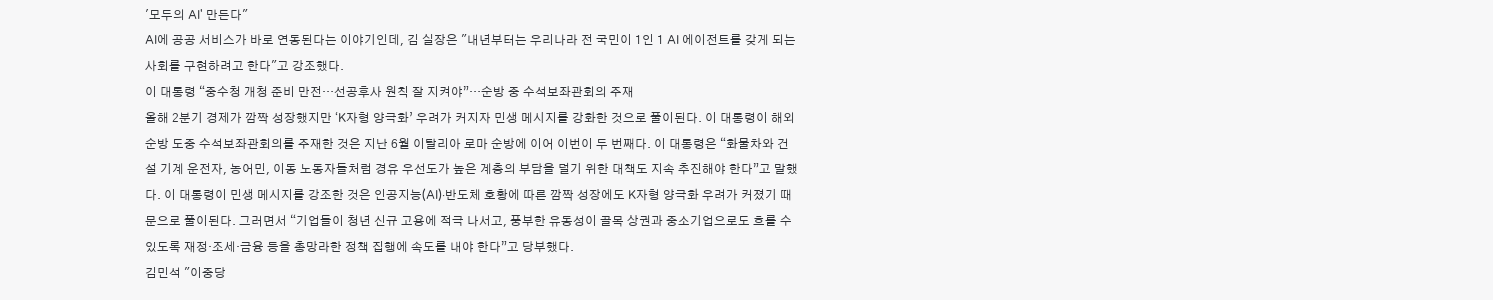'모두의 AI' 만든다"
AI에 공공 서비스가 바로 연동된다는 이야기인데, 김 실장은 "내년부터는 우리나라 전 국민이 1인 1 AI 에이전트를 갖게 되는 사회를 구현하려고 한다"고 강조했다.
이 대통령 “중수청 개청 준비 만전…선공후사 원칙 잘 지켜야”…순방 중 수석보좌관회의 주재
올해 2분기 경제가 깜짝 성장했지만 ‘K자형 양극화’ 우려가 커지자 민생 메시지를 강화한 것으로 풀이된다. 이 대통령이 해외 순방 도중 수석보좌관회의를 주재한 것은 지난 6월 이탈리아 로마 순방에 이어 이번이 두 번째다. 이 대통령은 “화물차와 건설 기계 운전자, 농어민, 이동 노동자들처럼 경유 우선도가 높은 계층의 부담을 덜기 위한 대책도 지속 추진해야 한다”고 말했다. 이 대통령이 민생 메시지를 강조한 것은 인공지능(AI)·반도체 호황에 따른 깜짝 성장에도 K자형 양극화 우려가 커졌기 때문으로 풀이된다. 그러면서 “기업들이 청년 신규 고용에 적극 나서고, 풍부한 유동성이 골목 상권과 중소기업으로도 흐를 수 있도록 재정·조세·금융 등을 총망라한 정책 집행에 속도를 내야 한다”고 당부했다.
김민석 "이중당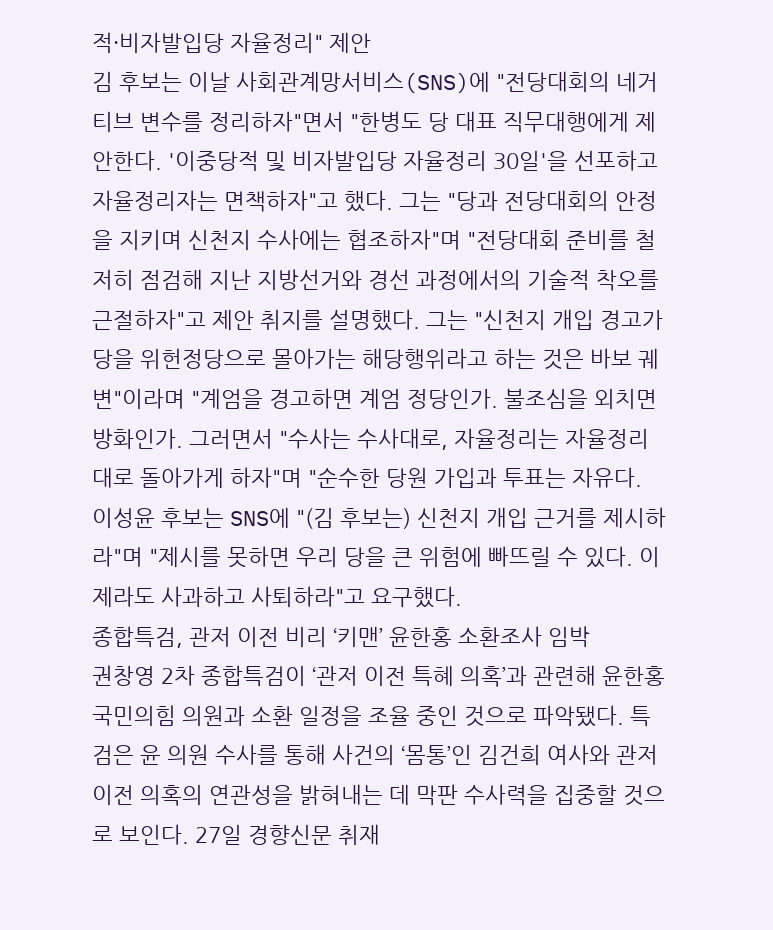적·비자발입당 자율정리" 제안
김 후보는 이날 사회관계망서비스(SNS)에 "전당대회의 네거티브 변수를 정리하자"면서 "한병도 당 대표 직무대행에게 제안한다. '이중당적 및 비자발입당 자율정리 30일'을 선포하고 자율정리자는 면책하자"고 했다. 그는 "당과 전당대회의 안정을 지키며 신천지 수사에는 협조하자"며 "전당대회 준비를 철저히 점검해 지난 지방선거와 경선 과정에서의 기술적 착오를 근절하자"고 제안 취지를 설명했다. 그는 "신천지 개입 경고가 당을 위헌정당으로 몰아가는 해당행위라고 하는 것은 바보 궤변"이라며 "계엄을 경고하면 계엄 정당인가. 불조심을 외치면 방화인가. 그러면서 "수사는 수사대로, 자율정리는 자율정리대로 돌아가게 하자"며 "순수한 당원 가입과 투표는 자유다. 이성윤 후보는 SNS에 "(김 후보는) 신천지 개입 근거를 제시하라"며 "제시를 못하면 우리 당을 큰 위험에 빠뜨릴 수 있다. 이제라도 사과하고 사퇴하라"고 요구했다.
종합특검, 관저 이전 비리 ‘키맨’ 윤한홍 소환조사 임박
권창영 2차 종합특검이 ‘관저 이전 특혜 의혹’과 관련해 윤한홍 국민의힘 의원과 소환 일정을 조율 중인 것으로 파악됐다. 특검은 윤 의원 수사를 통해 사건의 ‘몸통’인 김건희 여사와 관저 이전 의혹의 연관성을 밝혀내는 데 막판 수사력을 집중할 것으로 보인다. 27일 경향신문 취재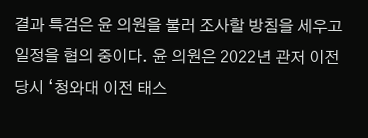결과 특검은 윤 의원을 불러 조사할 방침을 세우고 일정을 협의 중이다. 윤 의원은 2022년 관저 이전 당시 ‘청와대 이전 태스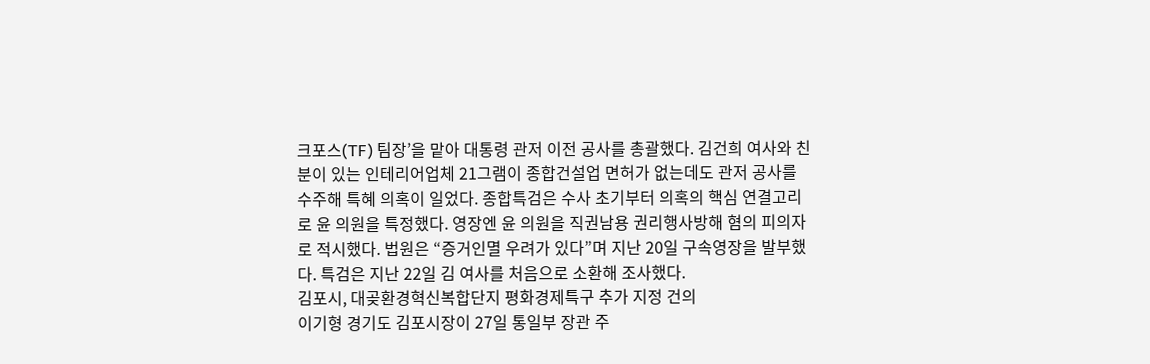크포스(TF) 팀장’을 맡아 대통령 관저 이전 공사를 총괄했다. 김건희 여사와 친분이 있는 인테리어업체 21그램이 종합건설업 면허가 없는데도 관저 공사를 수주해 특혜 의혹이 일었다. 종합특검은 수사 초기부터 의혹의 핵심 연결고리로 윤 의원을 특정했다. 영장엔 윤 의원을 직권남용 권리행사방해 혐의 피의자로 적시했다. 법원은 “증거인멸 우려가 있다”며 지난 20일 구속영장을 발부했다. 특검은 지난 22일 김 여사를 처음으로 소환해 조사했다.
김포시, 대곶환경혁신복합단지 평화경제특구 추가 지정 건의
이기형 경기도 김포시장이 27일 통일부 장관 주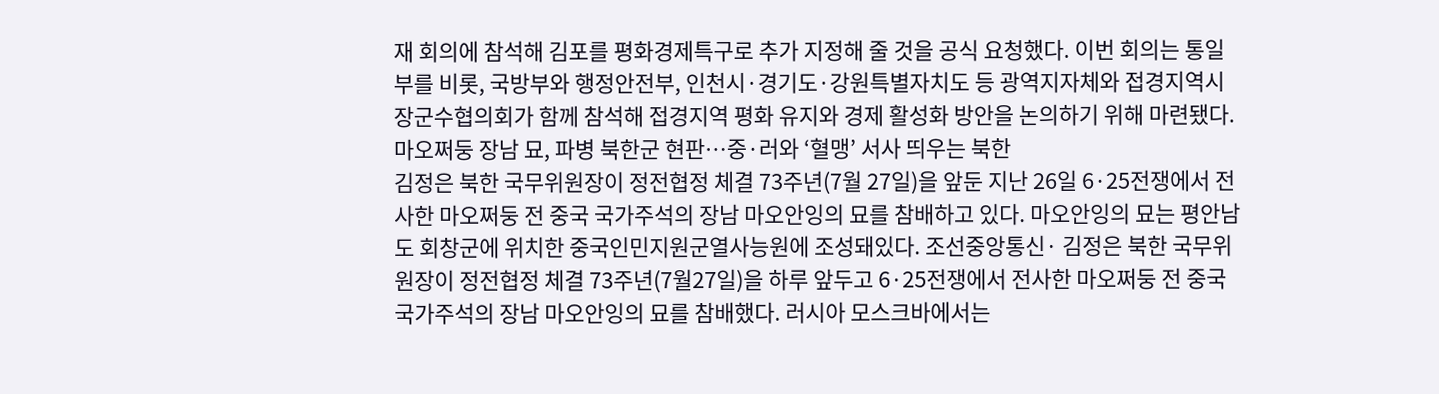재 회의에 참석해 김포를 평화경제특구로 추가 지정해 줄 것을 공식 요청했다. 이번 회의는 통일부를 비롯, 국방부와 행정안전부, 인천시·경기도·강원특별자치도 등 광역지자체와 접경지역시장군수협의회가 함께 참석해 접경지역 평화 유지와 경제 활성화 방안을 논의하기 위해 마련됐다.
마오쩌둥 장남 묘, 파병 북한군 현판…중·러와 ‘혈맹’ 서사 띄우는 북한
김정은 북한 국무위원장이 정전협정 체결 73주년(7월 27일)을 앞둔 지난 26일 6·25전쟁에서 전사한 마오쩌둥 전 중국 국가주석의 장남 마오안잉의 묘를 참배하고 있다. 마오안잉의 묘는 평안남도 회창군에 위치한 중국인민지원군열사능원에 조성돼있다. 조선중앙통신· 김정은 북한 국무위원장이 정전협정 체결 73주년(7월27일)을 하루 앞두고 6·25전쟁에서 전사한 마오쩌둥 전 중국 국가주석의 장남 마오안잉의 묘를 참배했다. 러시아 모스크바에서는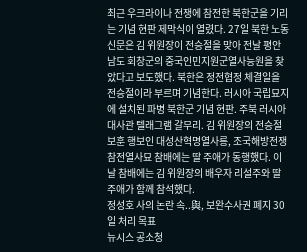최근 우크라이나 전쟁에 참전한 북한군을 기리는 기념 현판 제막식이 열렸다. 27일 북한 노동신문은 김 위원장이 전승절을 맞아 전날 평안남도 회창군의 중국인민지원군열사능원을 찾았다고 보도했다. 북한은 정전협정 체결일을 전승절이라 부르며 기념한다. 러시아 국립묘지에 설치된 파병 북한군 기념 현판. 주북 러시아 대사관 텔래그램 갈무리. 김 위원장의 전승절 보훈 행보인 대성산혁명열사릉, 조국해방전쟁참전열사묘 참배에는 딸 주애가 동행했다. 이날 참배에는 김 위원장의 배우자 리설주와 딸 주애가 함께 참석했다.
정성호 사의 논란 속..與, 보완수사권 폐지 30일 처리 목표
뉴시스 공소청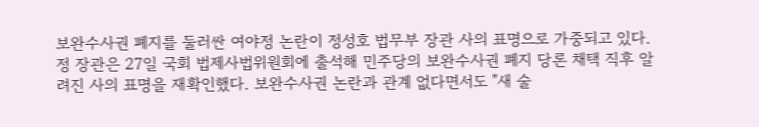보완수사권 폐지를 둘러싼 여야정 논란이 정성호 법무부 장관 사의 표명으로 가중되고 있다. 정 장관은 27일 국회 법제사법위원회에 출석해 민주당의 보완수사권 폐지 당론 채택 직후 알려진 사의 표명을 재확인했다. 보완수사권 논란과 관계 없다면서도 "새 술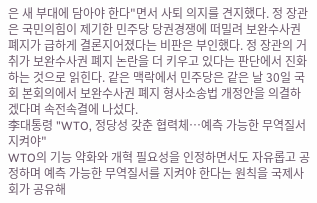은 새 부대에 담아야 한다"면서 사퇴 의지를 견지했다. 정 장관은 국민의힘이 제기한 민주당 당권경쟁에 떠밀려 보완수사권 폐지가 급하게 결론지어졌다는 비판은 부인했다. 정 장관의 거취가 보완수사권 폐지 논란을 더 키우고 있다는 판단에서 진화하는 것으로 읽힌다. 같은 맥락에서 민주당은 같은 날 30일 국회 본회의에서 보완수사권 폐지 형사소송법 개정안을 의결하겠다며 속전속결에 나섰다.
李대통령 "WTO, 정당성 갖춘 협력체…예측 가능한 무역질서 지켜야"
WTO의 기능 약화와 개혁 필요성을 인정하면서도 자유롭고 공정하며 예측 가능한 무역질서를 지켜야 한다는 원칙을 국제사회가 공유해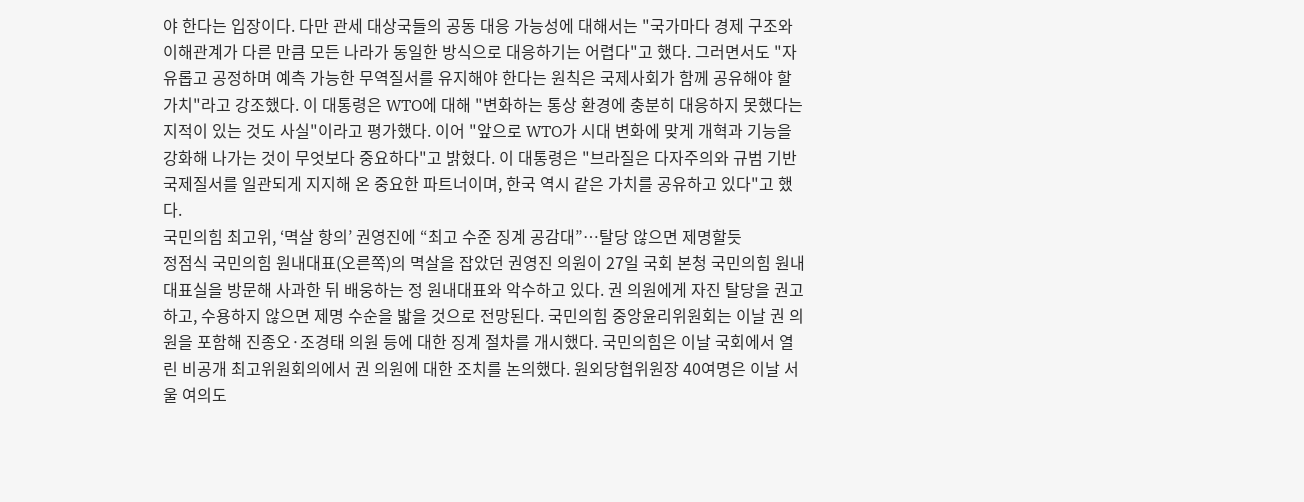야 한다는 입장이다. 다만 관세 대상국들의 공동 대응 가능성에 대해서는 "국가마다 경제 구조와 이해관계가 다른 만큼 모든 나라가 동일한 방식으로 대응하기는 어렵다"고 했다. 그러면서도 "자유롭고 공정하며 예측 가능한 무역질서를 유지해야 한다는 원칙은 국제사회가 함께 공유해야 할 가치"라고 강조했다. 이 대통령은 WTO에 대해 "변화하는 통상 환경에 충분히 대응하지 못했다는 지적이 있는 것도 사실"이라고 평가했다. 이어 "앞으로 WTO가 시대 변화에 맞게 개혁과 기능을 강화해 나가는 것이 무엇보다 중요하다"고 밝혔다. 이 대통령은 "브라질은 다자주의와 규범 기반 국제질서를 일관되게 지지해 온 중요한 파트너이며, 한국 역시 같은 가치를 공유하고 있다"고 했다.
국민의힘 최고위, ‘멱살 항의’ 권영진에 “최고 수준 징계 공감대”…탈당 않으면 제명할듯
정점식 국민의힘 원내대표(오른쪽)의 멱살을 잡았던 권영진 의원이 27일 국회 본청 국민의힘 원내대표실을 방문해 사과한 뒤 배웅하는 정 원내대표와 악수하고 있다. 권 의원에게 자진 탈당을 권고하고, 수용하지 않으면 제명 수순을 밟을 것으로 전망된다. 국민의힘 중앙윤리위원회는 이날 권 의원을 포함해 진종오·조경태 의원 등에 대한 징계 절차를 개시했다. 국민의힘은 이날 국회에서 열린 비공개 최고위원회의에서 권 의원에 대한 조치를 논의했다. 원외당협위원장 40여명은 이날 서울 여의도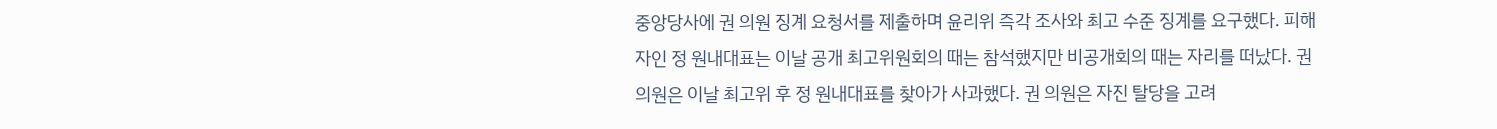중앙당사에 권 의원 징계 요청서를 제출하며 윤리위 즉각 조사와 최고 수준 징계를 요구했다. 피해자인 정 원내대표는 이날 공개 최고위원회의 때는 참석했지만 비공개회의 때는 자리를 떠났다. 권 의원은 이날 최고위 후 정 원내대표를 찾아가 사과했다. 권 의원은 자진 탈당을 고려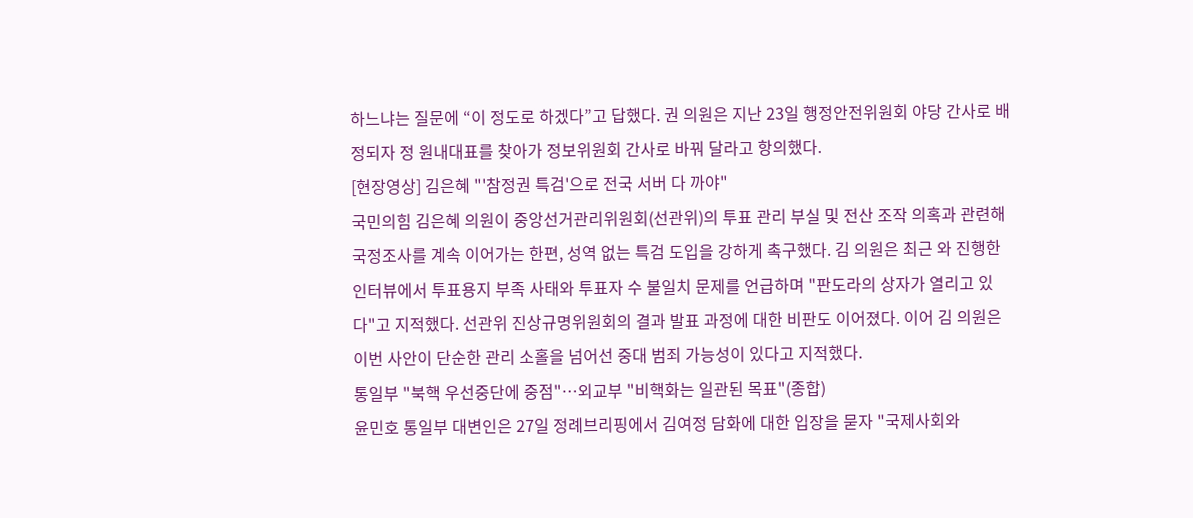하느냐는 질문에 “이 정도로 하겠다”고 답했다. 권 의원은 지난 23일 행정안전위원회 야당 간사로 배정되자 정 원내대표를 찾아가 정보위원회 간사로 바꿔 달라고 항의했다.
[현장영상] 김은혜 "'참정권 특검'으로 전국 서버 다 까야"
국민의힘 김은혜 의원이 중앙선거관리위원회(선관위)의 투표 관리 부실 및 전산 조작 의혹과 관련해 국정조사를 계속 이어가는 한편, 성역 없는 특검 도입을 강하게 촉구했다. 김 의원은 최근 와 진행한 인터뷰에서 투표용지 부족 사태와 투표자 수 불일치 문제를 언급하며 "판도라의 상자가 열리고 있다"고 지적했다. 선관위 진상규명위원회의 결과 발표 과정에 대한 비판도 이어졌다. 이어 김 의원은 이번 사안이 단순한 관리 소홀을 넘어선 중대 범죄 가능성이 있다고 지적했다.
통일부 "북핵 우선중단에 중점"…외교부 "비핵화는 일관된 목표"(종합)
윤민호 통일부 대변인은 27일 정례브리핑에서 김여정 담화에 대한 입장을 묻자 "국제사회와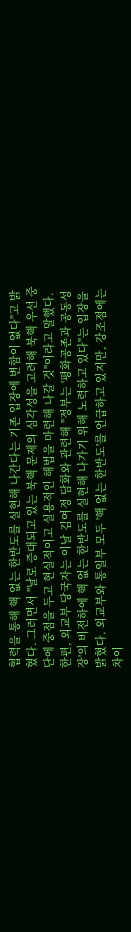협력을 통해 핵 없는 한반도를 실현해 나간다는 기존 입장에 변함이 없다"고 밝혔다. 그러면서 "날로 증대되고 있는 북핵 문제의 심각성을 고려해 북핵 우선 중단에 중점을 두고 현실적이고 실용적인 해법을 마련해 나갈 것"이라고 말했다. 한편, 외교부 당국자는 이날 김여정 담화와 관련해 "정부는 '평화공존과 공동성장'의 비전하에 핵 없는 한반도를 실현해 나가기 위해 노력하고 있다"는 입장을 밝혔다. 외교부와 통일부 모두 '핵 없는 한반도'를 언급하고 있지만, 강조점에는 차이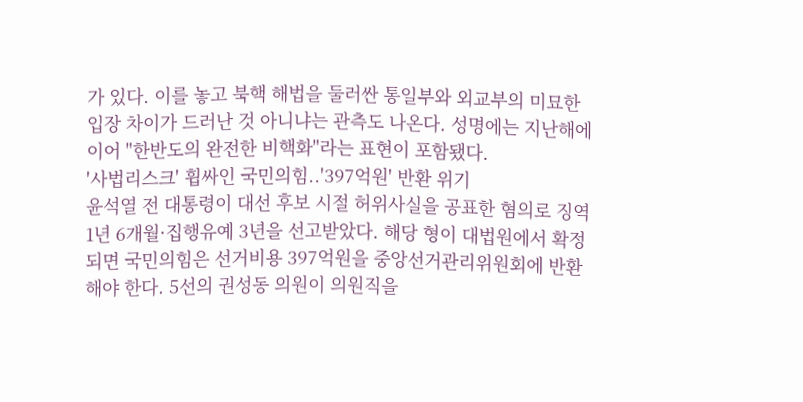가 있다. 이를 놓고 북핵 해법을 둘러싼 통일부와 외교부의 미묘한 입장 차이가 드러난 것 아니냐는 관측도 나온다. 성명에는 지난해에 이어 "한반도의 완전한 비핵화"라는 표현이 포함됐다.
'사법리스크' 휩싸인 국민의힘..'397억원' 반환 위기
윤석열 전 대통령이 대선 후보 시절 허위사실을 공표한 혐의로 징역 1년 6개월·집행유예 3년을 선고받았다. 해당 형이 대법원에서 확정되면 국민의힘은 선거비용 397억원을 중앙선거관리위원회에 반환해야 한다. 5선의 권성동 의원이 의원직을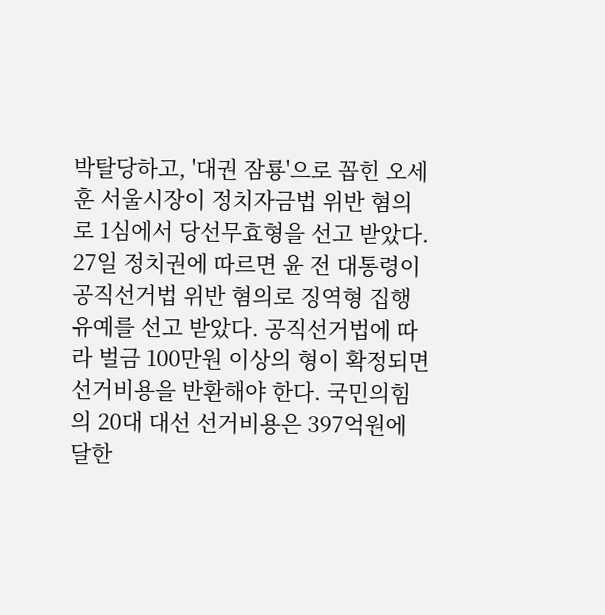박탈당하고, '대권 잠룡'으로 꼽힌 오세훈 서울시장이 정치자금법 위반 혐의로 1심에서 당선무효형을 선고 받았다. 27일 정치권에 따르면 윤 전 대통령이 공직선거법 위반 혐의로 징역형 집행유예를 선고 받았다. 공직선거법에 따라 벌금 100만원 이상의 형이 확정되면 선거비용을 반환해야 한다. 국민의힘의 20대 대선 선거비용은 397억원에 달한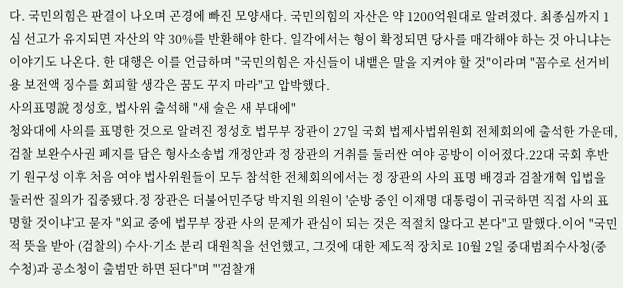다. 국민의힘은 판결이 나오며 곤경에 빠진 모양새다. 국민의힘의 자산은 약 1200억원대로 알려졌다. 최종심까지 1심 선고가 유지되면 자산의 약 30%를 반환해야 한다. 일각에서는 형이 확정되면 당사를 매각해야 하는 것 아니냐는 이야기도 나온다. 한 대행은 이를 언급하며 "국민의힘은 자신들이 내뱉은 말을 지켜야 할 것"이라며 "꼼수로 선거비용 보전액 징수를 회피할 생각은 꿈도 꾸지 마라"고 압박했다.
사의표명說 정성호, 법사위 출석해 "새 술은 새 부대에"
청와대에 사의를 표명한 것으로 알려진 정성호 법무부 장관이 27일 국회 법제사법위원회 전체회의에 출석한 가운데, 검찰 보완수사권 폐지를 담은 형사소송법 개정안과 정 장관의 거취를 둘러싼 여야 공방이 이어졌다.22대 국회 후반기 원구성 이후 처음 여야 법사위원들이 모두 참석한 전체회의에서는 정 장관의 사의 표명 배경과 검찰개혁 입법을 둘러싼 질의가 집중됐다.정 장관은 더불어민주당 박지원 의원이 '순방 중인 이재명 대통령이 귀국하면 직접 사의 표명할 것이냐'고 묻자 "외교 중에 법무부 장관 사의 문제가 관심이 되는 것은 적절치 않다고 본다"고 말했다.이어 "국민적 뜻을 받아 (검찰의) 수사·기소 분리 대원칙을 선언했고, 그것에 대한 제도적 장치로 10월 2일 중대범죄수사청(중수청)과 공소청이 출범만 하면 된다"며 "'검찰개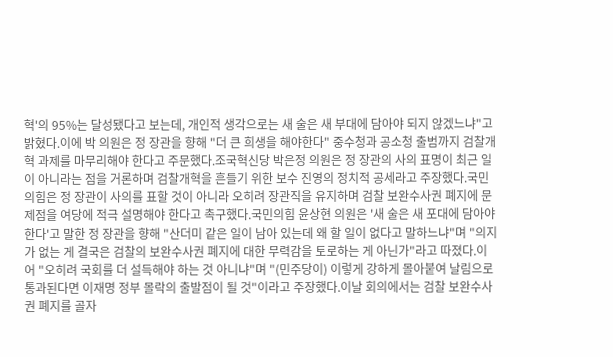혁'의 95%는 달성됐다고 보는데, 개인적 생각으로는 새 술은 새 부대에 담아야 되지 않겠느냐"고 밝혔다.이에 박 의원은 정 장관을 향해 "더 큰 희생을 해야한다" 중수청과 공소청 출범까지 검찰개혁 과제를 마무리해야 한다고 주문했다.조국혁신당 박은정 의원은 정 장관의 사의 표명이 최근 일이 아니라는 점을 거론하며 검찰개혁을 흔들기 위한 보수 진영의 정치적 공세라고 주장했다.국민의힘은 정 장관이 사의를 표할 것이 아니라 오히려 장관직을 유지하며 검찰 보완수사권 폐지에 문제점을 여당에 적극 설명해야 한다고 촉구했다.국민의힘 윤상현 의원은 '새 술은 새 포대에 담아야 한다'고 말한 정 장관을 향해 "산더미 같은 일이 남아 있는데 왜 할 일이 없다고 말하느냐"며 "의지가 없는 게 결국은 검찰의 보완수사권 폐지에 대한 무력감을 토로하는 게 아닌가"라고 따졌다.이어 "오히려 국회를 더 설득해야 하는 것 아니냐"며 "(민주당이) 이렇게 강하게 몰아붙여 날림으로 통과된다면 이재명 정부 몰락의 출발점이 될 것"이라고 주장했다.이날 회의에서는 검찰 보완수사권 폐지를 골자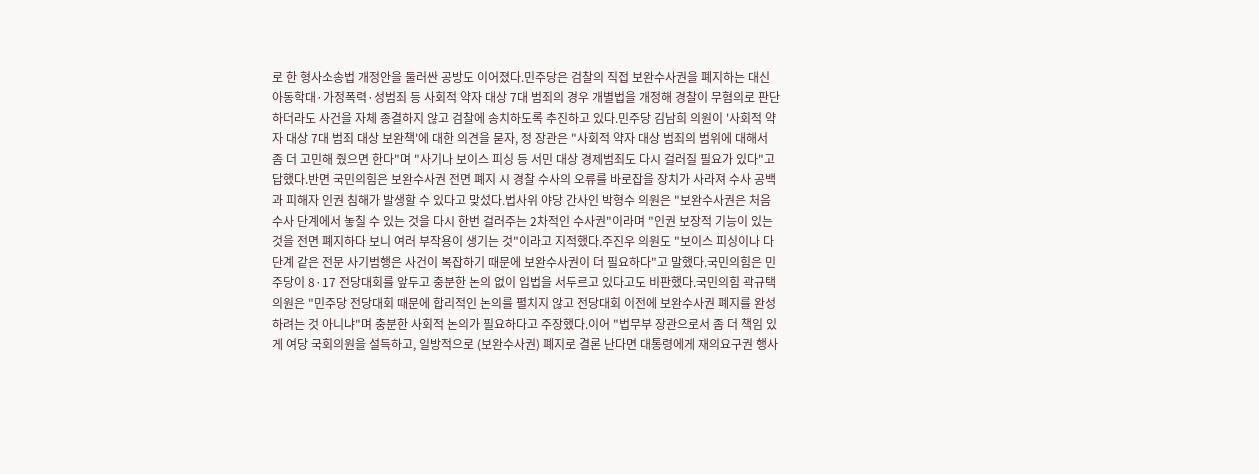로 한 형사소송법 개정안을 둘러싼 공방도 이어졌다.민주당은 검찰의 직접 보완수사권을 폐지하는 대신 아동학대·가정폭력·성범죄 등 사회적 약자 대상 7대 범죄의 경우 개별법을 개정해 경찰이 무혐의로 판단하더라도 사건을 자체 종결하지 않고 검찰에 송치하도록 추진하고 있다.민주당 김남희 의원이 '사회적 약자 대상 7대 범죄 대상 보완책'에 대한 의견을 묻자, 정 장관은 "사회적 약자 대상 범죄의 범위에 대해서 좀 더 고민해 줬으면 한다"며 "사기나 보이스 피싱 등 서민 대상 경제범죄도 다시 걸러질 필요가 있다"고 답했다.반면 국민의힘은 보완수사권 전면 폐지 시 경찰 수사의 오류를 바로잡을 장치가 사라져 수사 공백과 피해자 인권 침해가 발생할 수 있다고 맞섰다.법사위 야당 간사인 박형수 의원은 "보완수사권은 처음 수사 단계에서 놓칠 수 있는 것을 다시 한번 걸러주는 2차적인 수사권"이라며 "인권 보장적 기능이 있는 것을 전면 폐지하다 보니 여러 부작용이 생기는 것"이라고 지적했다.주진우 의원도 "보이스 피싱이나 다단계 같은 전문 사기범행은 사건이 복잡하기 때문에 보완수사권이 더 필요하다"고 말했다.국민의힘은 민주당이 8·17 전당대회를 앞두고 충분한 논의 없이 입법을 서두르고 있다고도 비판했다.국민의힘 곽규택 의원은 "민주당 전당대회 때문에 합리적인 논의를 펼치지 않고 전당대회 이전에 보완수사권 폐지를 완성하려는 것 아니냐"며 충분한 사회적 논의가 필요하다고 주장했다.이어 "법무부 장관으로서 좀 더 책임 있게 여당 국회의원을 설득하고, 일방적으로 (보완수사권) 폐지로 결론 난다면 대통령에게 재의요구권 행사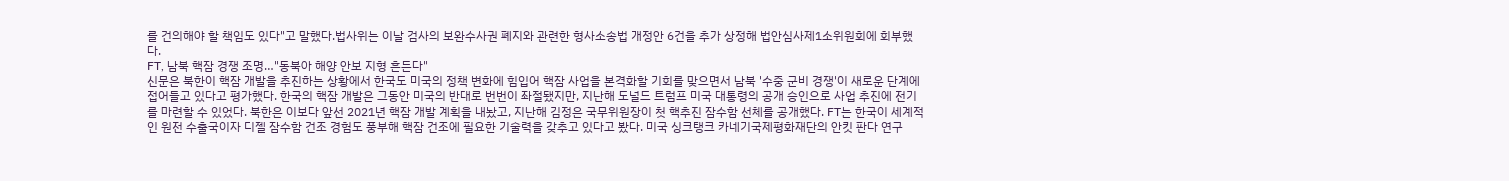를 건의해야 할 책임도 있다"고 말했다.법사위는 이날 검사의 보완수사권 폐지와 관련한 형사소송법 개정안 6건을 추가 상정해 법안심사제1소위원회에 회부했다.
FT, 남북 핵잠 경쟁 조명…"동북아 해양 안보 지형 흔든다"
신문은 북한이 핵잠 개발을 추진하는 상황에서 한국도 미국의 정책 변화에 힘입어 핵잠 사업을 본격화할 기회를 맞으면서 남북 '수중 군비 경쟁'이 새로운 단계에 접어들고 있다고 평가했다. 한국의 핵잠 개발은 그동안 미국의 반대로 번번이 좌절됐지만, 지난해 도널드 트럼프 미국 대통령의 공개 승인으로 사업 추진에 전기를 마련할 수 있었다. 북한은 이보다 앞선 2021년 핵잠 개발 계획을 내놨고, 지난해 김정은 국무위원장이 첫 핵추진 잠수함 선체를 공개했다. FT는 한국이 세계적인 원전 수출국이자 디젤 잠수함 건조 경험도 풍부해 핵잠 건조에 필요한 기술력을 갖추고 있다고 봤다. 미국 싱크탱크 카네기국제평화재단의 안킷 판다 연구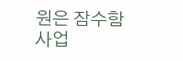원은 잠수함 사업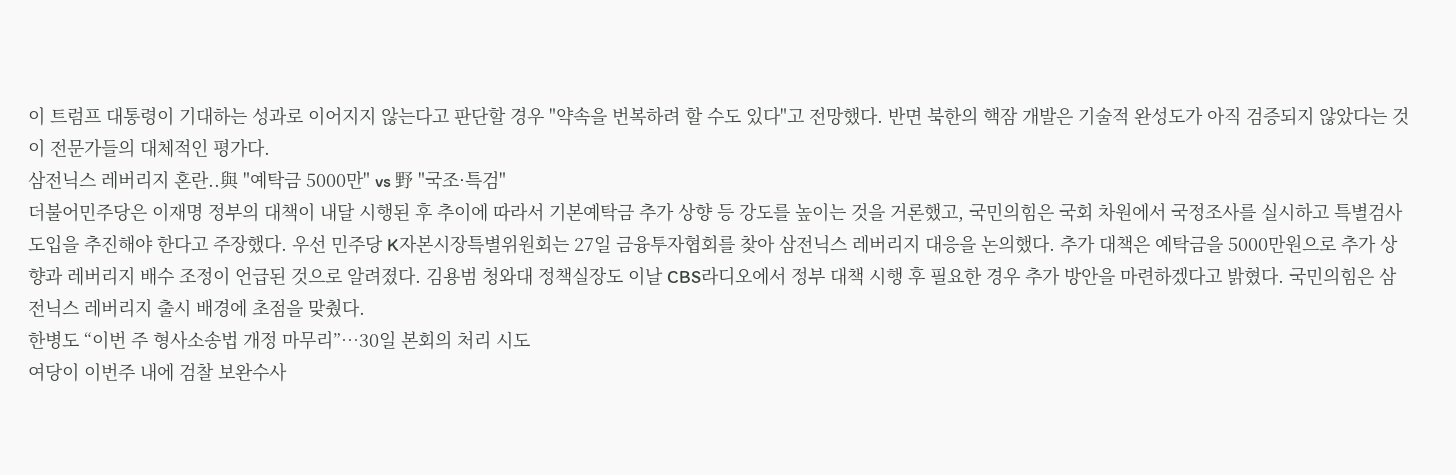이 트럼프 대통령이 기대하는 성과로 이어지지 않는다고 판단할 경우 "약속을 번복하려 할 수도 있다"고 전망했다. 반면 북한의 핵잠 개발은 기술적 완성도가 아직 검증되지 않았다는 것이 전문가들의 대체적인 평가다.
삼전닉스 레버리지 혼란..與 "예탁금 5000만" vs 野 "국조·특검"
더불어민주당은 이재명 정부의 대책이 내달 시행된 후 추이에 따라서 기본예탁금 추가 상향 등 강도를 높이는 것을 거론했고, 국민의힘은 국회 차원에서 국정조사를 실시하고 특별검사 도입을 추진해야 한다고 주장했다. 우선 민주당 K자본시장특별위원회는 27일 금융투자협회를 찾아 삼전닉스 레버리지 대응을 논의했다. 추가 대책은 예탁금을 5000만원으로 추가 상향과 레버리지 배수 조정이 언급된 것으로 알려졌다. 김용범 청와대 정책실장도 이날 CBS라디오에서 정부 대책 시행 후 필요한 경우 추가 방안을 마련하겠다고 밝혔다. 국민의힘은 삼전닉스 레버리지 출시 배경에 초점을 맞췄다.
한병도 “이번 주 형사소송법 개정 마무리”…30일 본회의 처리 시도
여당이 이번주 내에 검찰 보완수사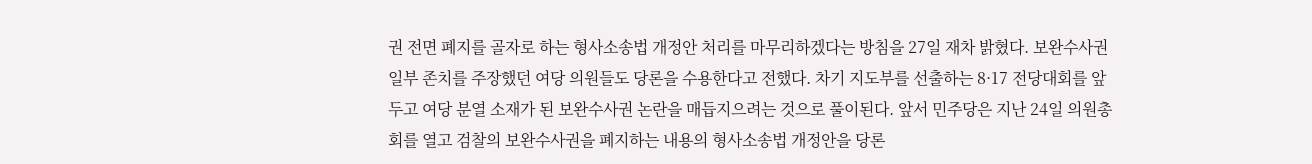권 전면 폐지를 골자로 하는 형사소송법 개정안 처리를 마무리하겠다는 방침을 27일 재차 밝혔다. 보완수사권 일부 존치를 주장했던 여당 의원들도 당론을 수용한다고 전했다. 차기 지도부를 선출하는 8·17 전당대회를 앞두고 여당 분열 소재가 된 보완수사권 논란을 매듭지으려는 것으로 풀이된다. 앞서 민주당은 지난 24일 의원총회를 열고 검찰의 보완수사권을 폐지하는 내용의 형사소송법 개정안을 당론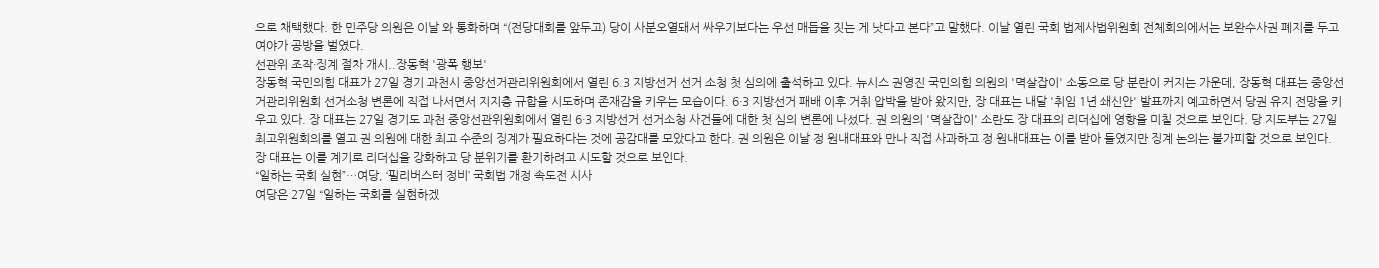으로 채택했다. 한 민주당 의원은 이날 와 통화하며 “(전당대회를 앞두고) 당이 사분오열돼서 싸우기보다는 우선 매듭을 짓는 게 낫다고 본다”고 말했다. 이날 열린 국회 법제사법위원회 전체회의에서는 보완수사권 폐지를 두고 여야가 공방을 벌였다.
선관위 조작·징계 절차 개시..장동혁 '광폭 행보'
장동혁 국민의힘 대표가 27일 경기 과천시 중앙선거관리위원회에서 열린 6.3 지방선거 선거 소청 첫 심의에 출석하고 있다. 뉴시스 권영진 국민의힘 의원의 '멱살잡이' 소동으로 당 분란이 커지는 가운데, 장동혁 대표는 중앙선거관리위원회 선거소청 변론에 직접 나서면서 지지층 규합을 시도하며 존재감을 키우는 모습이다. 6·3 지방선거 패배 이후 거취 압박을 받아 왔지만, 장 대표는 내달 '취임 1년 쇄신안' 발표까지 예고하면서 당권 유지 전망을 키우고 있다. 장 대표는 27일 경기도 과천 중앙선관위원회에서 열린 6·3 지방선거 선거소청 사건들에 대한 첫 심의 변론에 나섰다. 권 의원의 '멱살잡이' 소란도 장 대표의 리더십에 영향을 미칠 것으로 보인다. 당 지도부는 27일 최고위원회의를 열고 권 의원에 대한 최고 수준의 징계가 필요하다는 것에 공감대를 모았다고 한다. 권 의원은 이날 정 원내대표와 만나 직접 사과하고 정 원내대표는 이를 받아 들였지만 징계 논의는 불가피할 것으로 보인다. 장 대표는 이를 계기로 리더십을 강화하고 당 분위기를 환기하려고 시도할 것으로 보인다.
“일하는 국회 실현”…여당, ‘필리버스터 정비’ 국회법 개정 속도전 시사
여당은 27일 “일하는 국회를 실현하겠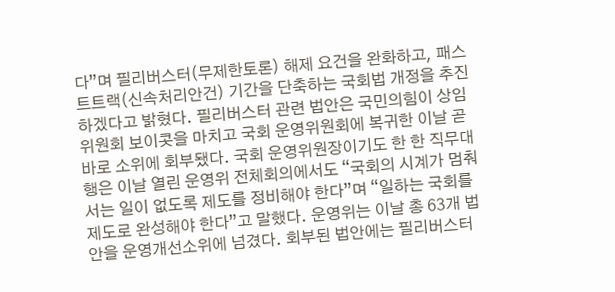다”며 필리버스터(무제한토론) 해제 요건을 완화하고, 패스트트랙(신속처리안건) 기간을 단축하는 국회법 개정을 추진하겠다고 밝혔다. 필리버스터 관련 법안은 국민의힘이 상임위원회 보이콧을 마치고 국회 운영위원회에 복귀한 이날 곧바로 소위에 회부됐다. 국회 운영위원장이기도 한 한 직무대행은 이날 열린 운영위 전체회의에서도 “국회의 시계가 멈춰서는 일이 없도록 제도를 정비해야 한다”며 “일하는 국회를 제도로 완성해야 한다”고 말했다. 운영위는 이날 총 63개 법안을 운영개선소위에 넘겼다. 회부된 법안에는 필리버스터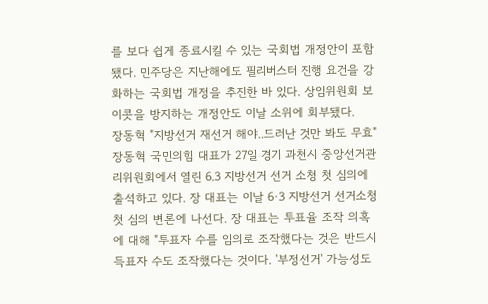를 보다 쉽게 종료시킬 수 있는 국회법 개정안이 포함됐다. 민주당은 지난해에도 필리버스터 진행 요건을 강화하는 국회법 개정을 추진한 바 있다. 상임위원회 보이콧을 방지하는 개정안도 이날 소위에 회부됐다.
장동혁 "지방선거 재선거 해야..드러난 것만 봐도 무효"
장동혁 국민의힘 대표가 27일 경기 과천시 중앙선거관리위원회에서 열린 6.3 지방선거 선거 소청 첫 심의에 출석하고 있다. 장 대표는 이날 6·3 지방선거 선거소청 첫 심의 변론에 나선다. 장 대표는 투표율 조작 의혹에 대해 "투표자 수를 임의로 조작했다는 것은 반드시 득표자 수도 조작했다는 것이다. '부정선거' 가능성도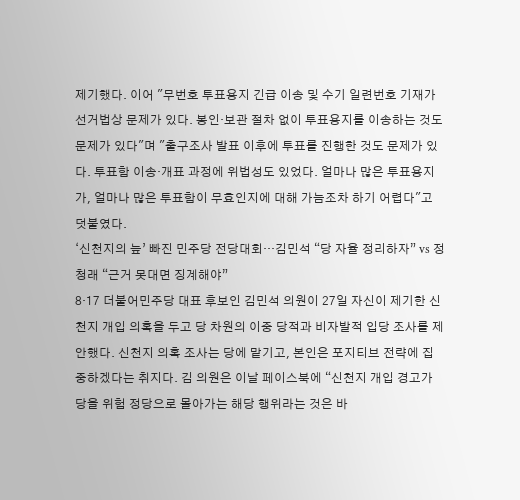제기했다. 이어 "무번호 투표용지 긴급 이송 및 수기 일련번호 기재가 선거법상 문제가 있다. 봉인·보관 절차 없이 투표용지를 이송하는 것도 문제가 있다"며 "출구조사 발표 이후에 투표를 진행한 것도 문제가 있다. 투표함 이송·개표 과정에 위법성도 있었다. 얼마나 많은 투표용지가, 얼마나 많은 투표함이 무효인지에 대해 가늠조차 하기 어렵다"고 덧붙였다.
‘신천지의 늪’ 빠진 민주당 전당대회···김민석 “당 자율 정리하자” vs 정청래 “근거 못대면 징계해야”
8·17 더불어민주당 대표 후보인 김민석 의원이 27일 자신이 제기한 신천지 개입 의혹을 두고 당 차원의 이중 당적과 비자발적 입당 조사를 제안했다. 신천지 의혹 조사는 당에 맡기고, 본인은 포지티브 전략에 집중하겠다는 취지다. 김 의원은 이날 페이스북에 “신천지 개입 경고가 당을 위험 정당으로 몰아가는 해당 행위라는 것은 바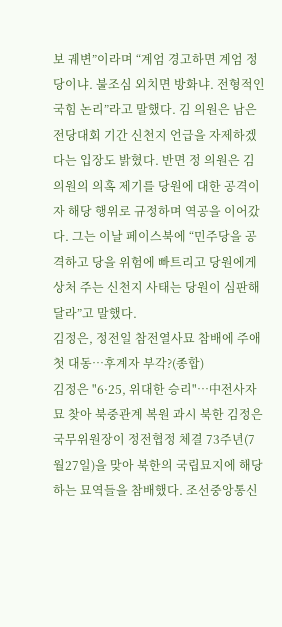보 궤변”이라며 “계엄 경고하면 계엄 정당이냐. 불조심 외치면 방화냐. 전형적인 국힘 논리”라고 말했다. 김 의원은 남은 전당대회 기간 신천지 언급을 자제하겠다는 입장도 밝혔다. 반면 정 의원은 김 의원의 의혹 제기를 당원에 대한 공격이자 해당 행위로 규정하며 역공을 이어갔다. 그는 이날 페이스북에 “민주당을 공격하고 당을 위험에 빠트리고 당원에게 상처 주는 신천지 사태는 당원이 심판해달라”고 말했다.
김정은, 정전일 참전열사묘 참배에 주애 첫 대동…후계자 부각?(종합)
김정은 "6·25, 위대한 승리"…中전사자 묘 찾아 북중관계 복원 과시 북한 김정은 국무위원장이 정전협정 체결 73주년(7월27일)을 맞아 북한의 국립묘지에 해당하는 묘역들을 참배했다. 조선중앙통신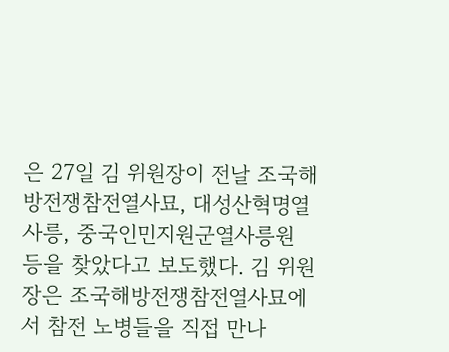은 27일 김 위원장이 전날 조국해방전쟁참전열사묘, 대성산혁명열사릉, 중국인민지원군열사릉원 등을 찾았다고 보도했다. 김 위원장은 조국해방전쟁참전열사묘에서 참전 노병들을 직접 만나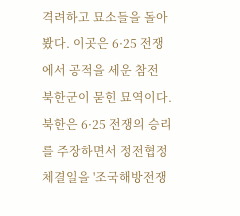격려하고 묘소들을 돌아봤다. 이곳은 6·25 전쟁에서 공적을 세운 참전 북한군이 묻힌 묘역이다. 북한은 6·25 전쟁의 승리를 주장하면서 정전협정 체결일을 '조국해방전쟁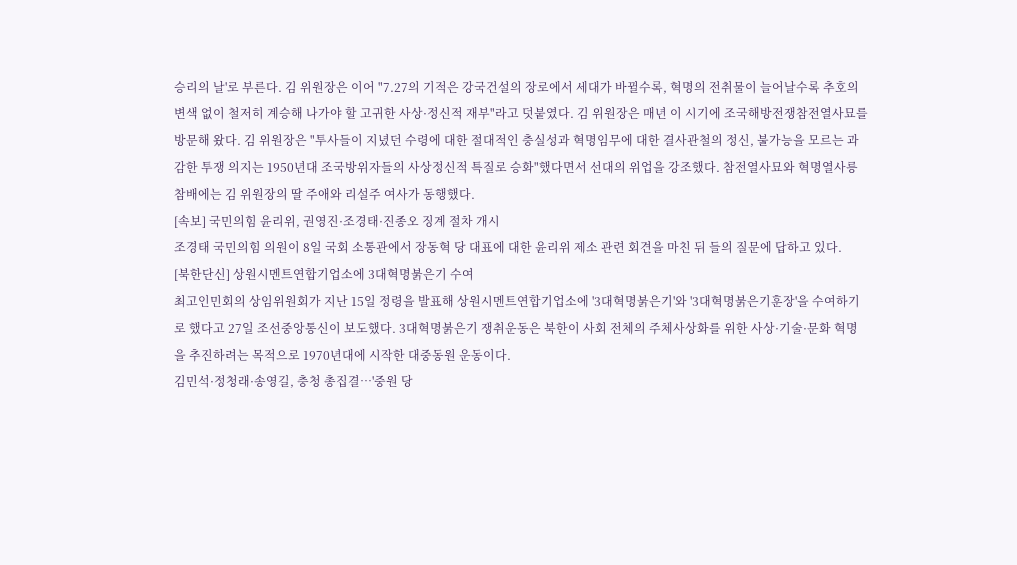승리의 날'로 부른다. 김 위원장은 이어 "7.27의 기적은 강국건설의 장로에서 세대가 바뀔수록, 혁명의 전취물이 늘어날수록 추호의 변색 없이 철저히 계승해 나가야 할 고귀한 사상·정신적 재부"라고 덧붙였다. 김 위원장은 매년 이 시기에 조국해방전쟁참전열사묘를 방문해 왔다. 김 위원장은 "투사들이 지녔던 수령에 대한 절대적인 충실성과 혁명임무에 대한 결사관철의 정신, 불가능을 모르는 과감한 투쟁 의지는 1950년대 조국방위자들의 사상정신적 특질로 승화"했다면서 선대의 위업을 강조했다. 참전열사묘와 혁명열사릉 참배에는 김 위원장의 딸 주애와 리설주 여사가 동행했다.
[속보] 국민의힘 윤리위, 권영진·조경태·진종오 징계 절차 개시
조경태 국민의힘 의원이 8일 국회 소통관에서 장동혁 당 대표에 대한 윤리위 제소 관련 회견을 마친 뒤 들의 질문에 답하고 있다.
[북한단신] 상원시멘트연합기업소에 3대혁명붉은기 수여
최고인민회의 상임위원회가 지난 15일 정령을 발표해 상원시멘트연합기업소에 '3대혁명붉은기'와 '3대혁명붉은기훈장'을 수여하기로 했다고 27일 조선중앙통신이 보도했다. 3대혁명붉은기 쟁취운동은 북한이 사회 전체의 주체사상화를 위한 사상·기술·문화 혁명을 추진하려는 목적으로 1970년대에 시작한 대중동원 운동이다.
김민석·정청래·송영길, 충청 총집결…'중원 당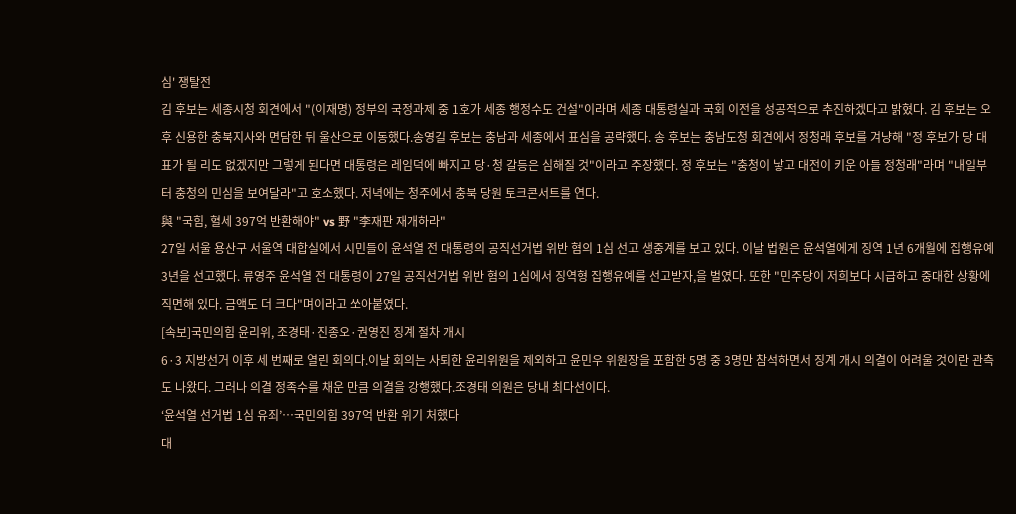심' 쟁탈전
김 후보는 세종시청 회견에서 "(이재명) 정부의 국정과제 중 1호가 세종 행정수도 건설"이라며 세종 대통령실과 국회 이전을 성공적으로 추진하겠다고 밝혔다. 김 후보는 오후 신용한 충북지사와 면담한 뒤 울산으로 이동했다.송영길 후보는 충남과 세종에서 표심을 공략했다. 송 후보는 충남도청 회견에서 정청래 후보를 겨냥해 "정 후보가 당 대표가 될 리도 없겠지만 그렇게 된다면 대통령은 레임덕에 빠지고 당·청 갈등은 심해질 것"이라고 주장했다. 정 후보는 "충청이 낳고 대전이 키운 아들 정청래"라며 "내일부터 충청의 민심을 보여달라"고 호소했다. 저녁에는 청주에서 충북 당원 토크콘서트를 연다.
與 "국힘, 혈세 397억 반환해야" vs 野 "李재판 재개하라"
27일 서울 용산구 서울역 대합실에서 시민들이 윤석열 전 대통령의 공직선거법 위반 혐의 1심 선고 생중계를 보고 있다. 이날 법원은 윤석열에게 징역 1년 6개월에 집행유예 3년을 선고했다. 류영주 윤석열 전 대통령이 27일 공직선거법 위반 혐의 1심에서 징역형 집행유예를 선고받자,을 벌였다. 또한 "민주당이 저희보다 시급하고 중대한 상황에 직면해 있다. 금액도 더 크다"며이라고 쏘아붙였다.
[속보]국민의힘 윤리위, 조경태·진종오·권영진 징계 절차 개시
6·3 지방선거 이후 세 번째로 열린 회의다.이날 회의는 사퇴한 윤리위원을 제외하고 윤민우 위원장을 포함한 5명 중 3명만 참석하면서 징계 개시 의결이 어려울 것이란 관측도 나왔다. 그러나 의결 정족수를 채운 만큼 의결을 강행했다.조경태 의원은 당내 최다선이다.
‘윤석열 선거법 1심 유죄’…국민의힘 397억 반환 위기 처했다
대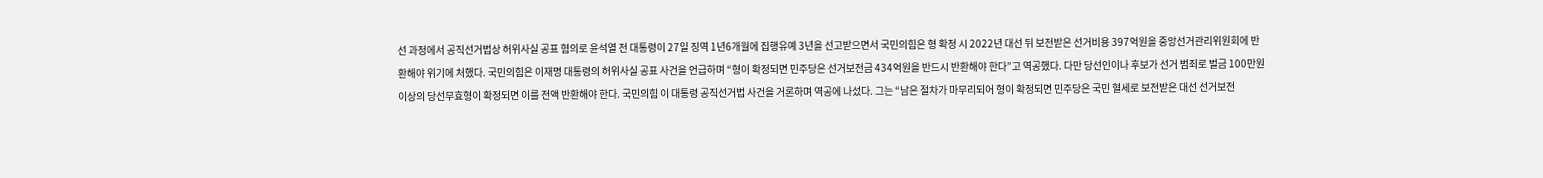선 과정에서 공직선거법상 허위사실 공표 혐의로 윤석열 전 대통령이 27일 징역 1년6개월에 집행유예 3년을 선고받으면서 국민의힘은 형 확정 시 2022년 대선 뒤 보전받은 선거비용 397억원을 중앙선거관리위원회에 반환해야 위기에 처했다. 국민의힘은 이재명 대통령의 허위사실 공표 사건을 언급하며 “형이 확정되면 민주당은 선거보전금 434억원을 반드시 반환해야 한다”고 역공했다. 다만 당선인이나 후보가 선거 범죄로 벌금 100만원 이상의 당선무효형이 확정되면 이를 전액 반환해야 한다. 국민의힘 이 대통령 공직선거법 사건을 거론하며 역공에 나섰다. 그는 “남은 절차가 마무리되어 형이 확정되면 민주당은 국민 혈세로 보전받은 대선 선거보전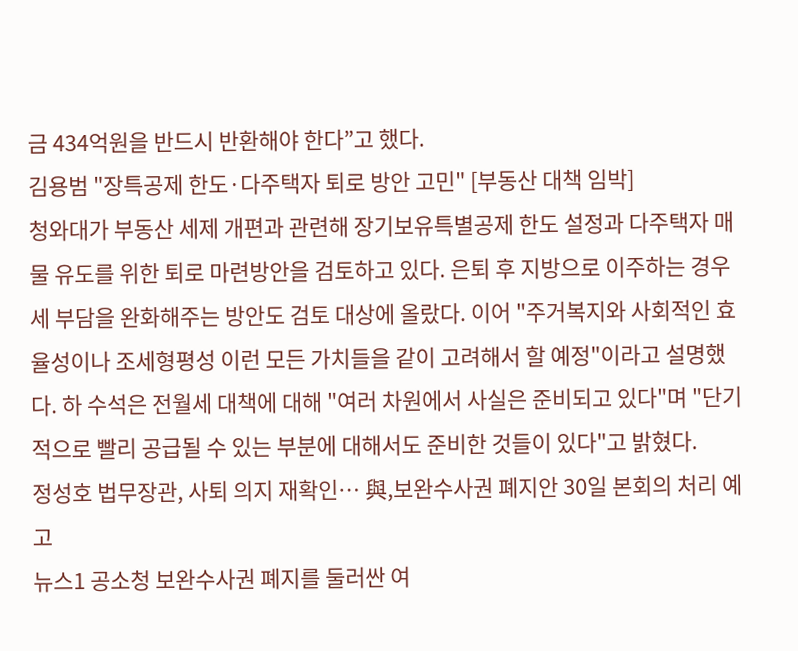금 434억원을 반드시 반환해야 한다”고 했다.
김용범 "장특공제 한도·다주택자 퇴로 방안 고민" [부동산 대책 임박]
청와대가 부동산 세제 개편과 관련해 장기보유특별공제 한도 설정과 다주택자 매물 유도를 위한 퇴로 마련방안을 검토하고 있다. 은퇴 후 지방으로 이주하는 경우 세 부담을 완화해주는 방안도 검토 대상에 올랐다. 이어 "주거복지와 사회적인 효율성이나 조세형평성 이런 모든 가치들을 같이 고려해서 할 예정"이라고 설명했다. 하 수석은 전월세 대책에 대해 "여러 차원에서 사실은 준비되고 있다"며 "단기적으로 빨리 공급될 수 있는 부분에 대해서도 준비한 것들이 있다"고 밝혔다.
정성호 법무장관, 사퇴 의지 재확인… 與,보완수사권 폐지안 30일 본회의 처리 예고
뉴스1 공소청 보완수사권 폐지를 둘러싼 여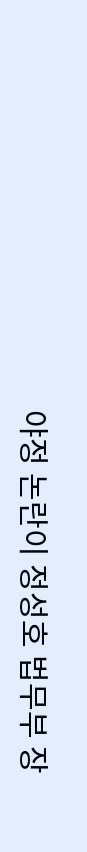야정 논란이 정성호 법무부 장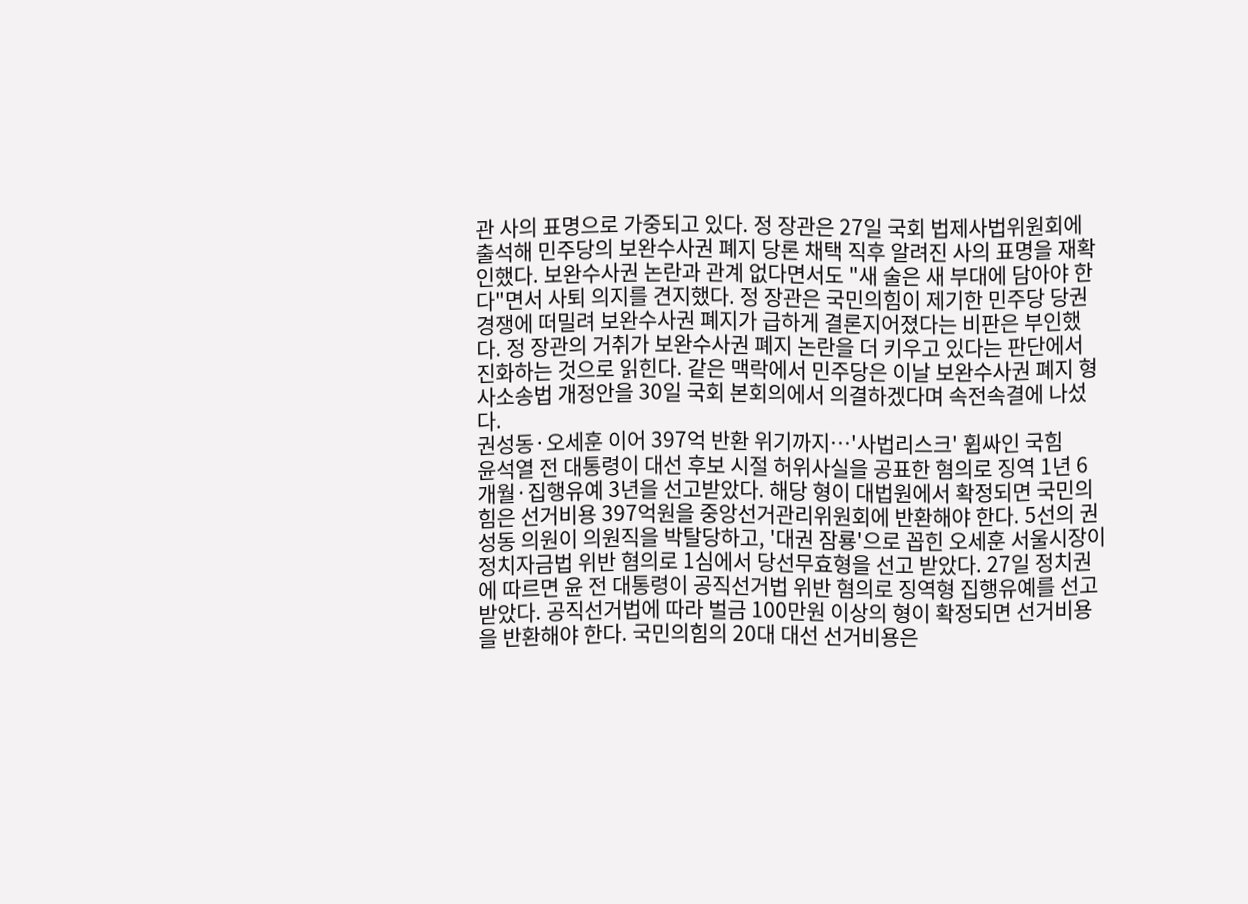관 사의 표명으로 가중되고 있다. 정 장관은 27일 국회 법제사법위원회에 출석해 민주당의 보완수사권 폐지 당론 채택 직후 알려진 사의 표명을 재확인했다. 보완수사권 논란과 관계 없다면서도 "새 술은 새 부대에 담아야 한다"면서 사퇴 의지를 견지했다. 정 장관은 국민의힘이 제기한 민주당 당권경쟁에 떠밀려 보완수사권 폐지가 급하게 결론지어졌다는 비판은 부인했다. 정 장관의 거취가 보완수사권 폐지 논란을 더 키우고 있다는 판단에서 진화하는 것으로 읽힌다. 같은 맥락에서 민주당은 이날 보완수사권 폐지 형사소송법 개정안을 30일 국회 본회의에서 의결하겠다며 속전속결에 나섰다.
권성동·오세훈 이어 397억 반환 위기까지…'사법리스크' 휩싸인 국힘
윤석열 전 대통령이 대선 후보 시절 허위사실을 공표한 혐의로 징역 1년 6개월·집행유예 3년을 선고받았다. 해당 형이 대법원에서 확정되면 국민의힘은 선거비용 397억원을 중앙선거관리위원회에 반환해야 한다. 5선의 권성동 의원이 의원직을 박탈당하고, '대권 잠룡'으로 꼽힌 오세훈 서울시장이 정치자금법 위반 혐의로 1심에서 당선무효형을 선고 받았다. 27일 정치권에 따르면 윤 전 대통령이 공직선거법 위반 혐의로 징역형 집행유예를 선고 받았다. 공직선거법에 따라 벌금 100만원 이상의 형이 확정되면 선거비용을 반환해야 한다. 국민의힘의 20대 대선 선거비용은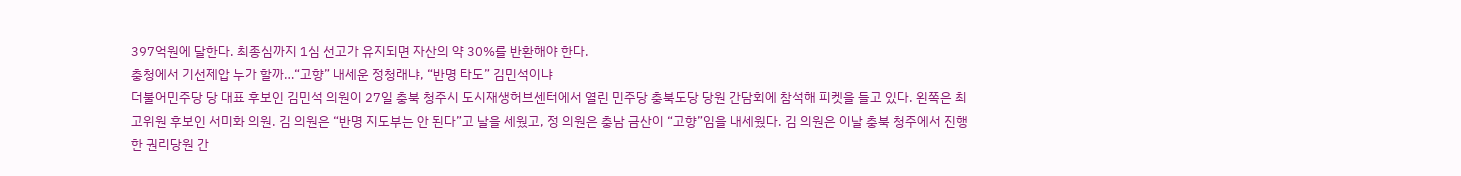397억원에 달한다. 최종심까지 1심 선고가 유지되면 자산의 약 30%를 반환해야 한다.
충청에서 기선제압 누가 할까…“고향” 내세운 정청래냐, “반명 타도” 김민석이냐
더불어민주당 당 대표 후보인 김민석 의원이 27일 충북 청주시 도시재생허브센터에서 열린 민주당 충북도당 당원 간담회에 참석해 피켓을 들고 있다. 왼쪽은 최고위원 후보인 서미화 의원. 김 의원은 “반명 지도부는 안 된다”고 날을 세웠고, 정 의원은 충남 금산이 “고향”임을 내세웠다. 김 의원은 이날 충북 청주에서 진행한 권리당원 간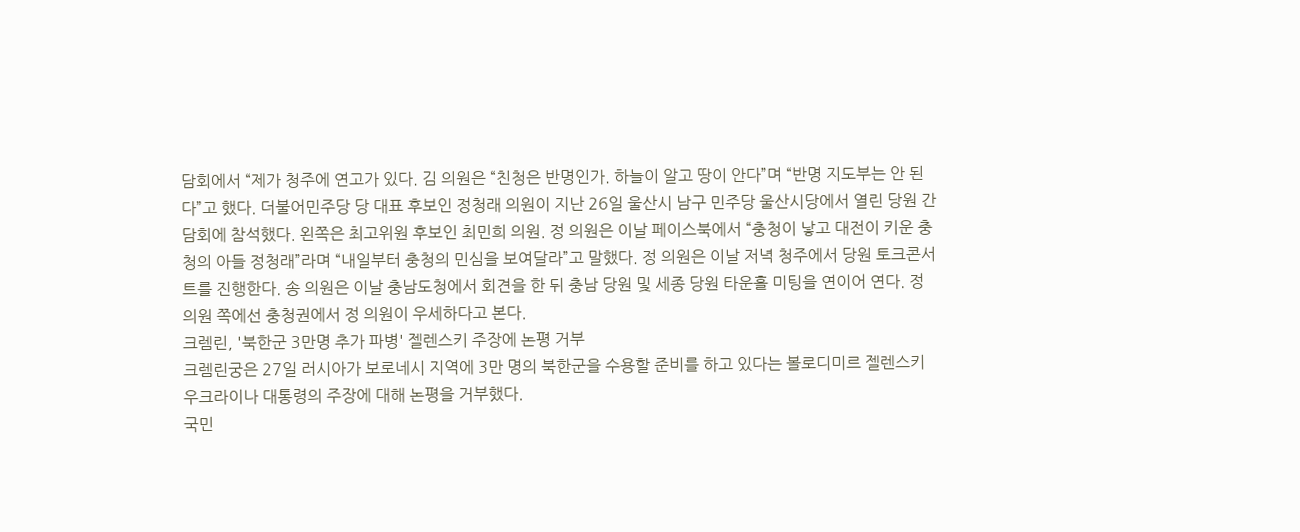담회에서 “제가 청주에 연고가 있다. 김 의원은 “친청은 반명인가. 하늘이 알고 땅이 안다”며 “반명 지도부는 안 된다”고 했다. 더불어민주당 당 대표 후보인 정청래 의원이 지난 26일 울산시 남구 민주당 울산시당에서 열린 당원 간담회에 참석했다. 왼쪽은 최고위원 후보인 최민희 의원. 정 의원은 이날 페이스북에서 “충청이 낳고 대전이 키운 충청의 아들 정청래”라며 “내일부터 충청의 민심을 보여달라”고 말했다. 정 의원은 이날 저녁 청주에서 당원 토크콘서트를 진행한다. 송 의원은 이날 충남도청에서 회견을 한 뒤 충남 당원 및 세종 당원 타운홀 미팅을 연이어 연다. 정 의원 쪽에선 충청권에서 정 의원이 우세하다고 본다.
크렘린, '북한군 3만명 추가 파병' 젤렌스키 주장에 논평 거부
크렘린궁은 27일 러시아가 보로네시 지역에 3만 명의 북한군을 수용할 준비를 하고 있다는 볼로디미르 젤렌스키 우크라이나 대통령의 주장에 대해 논평을 거부했다.
국민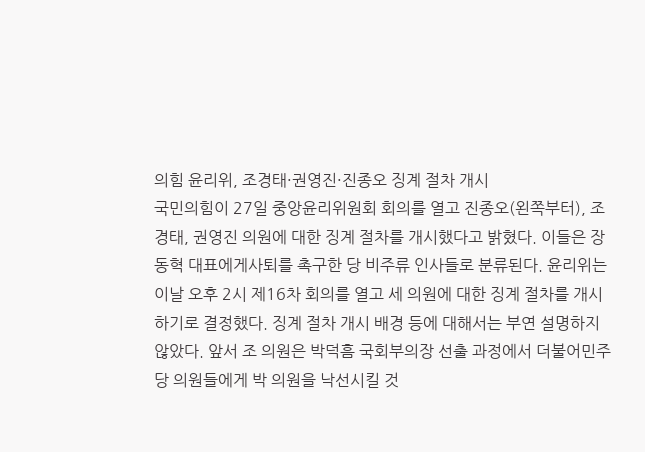의힘 윤리위, 조경태·권영진·진종오 징계 절차 개시
국민의힘이 27일 중앙윤리위원회 회의를 열고 진종오(왼쪽부터), 조경태, 권영진 의원에 대한 징계 절차를 개시했다고 밝혔다. 이들은 장동혁 대표에게사퇴를 촉구한 당 비주류 인사들로 분류된다. 윤리위는 이날 오후 2시 제16차 회의를 열고 세 의원에 대한 징계 절차를 개시하기로 결정했다. 징계 절차 개시 배경 등에 대해서는 부연 설명하지 않았다. 앞서 조 의원은 박덕흠 국회부의장 선출 과정에서 더불어민주당 의원들에게 박 의원을 낙선시킬 것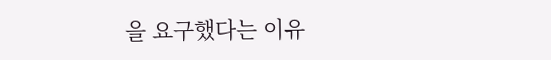을 요구했다는 이유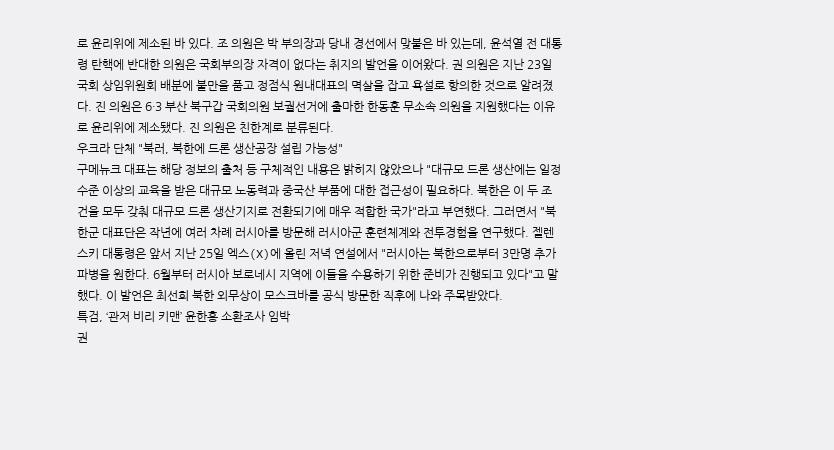로 윤리위에 제소된 바 있다. 조 의원은 박 부의장과 당내 경선에서 맞붙은 바 있는데, 윤석열 전 대통령 탄핵에 반대한 의원은 국회부의장 자격이 없다는 취지의 발언을 이어왔다. 권 의원은 지난 23일 국회 상임위원회 배분에 불만을 품고 정점식 원내대표의 멱살을 잡고 욕설로 항의한 것으로 알려졌다. 진 의원은 6·3 부산 북구갑 국회의원 보궐선거에 출마한 한동훈 무소속 의원을 지원했다는 이유로 윤리위에 제소됐다. 진 의원은 친한계로 분류된다.
우크라 단체 "북러, 북한에 드론 생산공장 설립 가능성"
구메뉴크 대표는 해당 정보의 출처 등 구체적인 내용은 밝히지 않았으나 "대규모 드론 생산에는 일정 수준 이상의 교육을 받은 대규모 노동력과 중국산 부품에 대한 접근성이 필요하다. 북한은 이 두 조건을 모두 갖춰 대규모 드론 생산기지로 전환되기에 매우 적합한 국가"라고 부연했다. 그러면서 "북한군 대표단은 작년에 여러 차례 러시아를 방문해 러시아군 훈련체계와 전투경험을 연구했다. 젤렌스키 대통령은 앞서 지난 25일 엑스(X)에 올린 저녁 연설에서 "러시아는 북한으로부터 3만명 추가 파병을 원한다. 6월부터 러시아 보로네시 지역에 이들을 수용하기 위한 준비가 진행되고 있다"고 말했다. 이 발언은 최선희 북한 외무상이 모스크바를 공식 방문한 직후에 나와 주목받았다.
특검, ‘관저 비리 키맨’ 윤한홍 소환조사 임박
권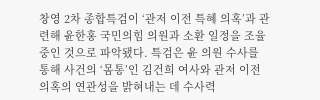창영 2차 종합특검이 ‘관저 이전 특혜 의혹’과 관련해 윤한홍 국민의힘 의원과 소환 일정을 조율 중인 것으로 파악됐다. 특검은 윤 의원 수사를 통해 사건의 ‘몸통’인 김건희 여사와 관저 이전 의혹의 연관성을 밝혀내는 데 수사력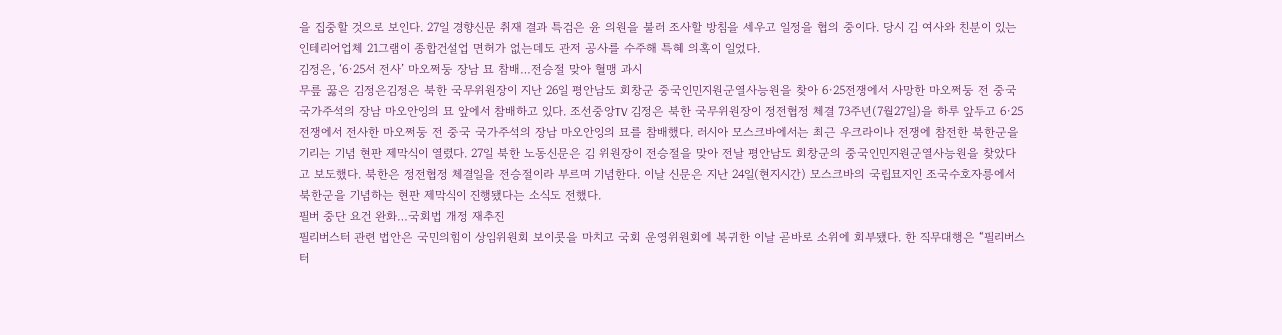을 집중할 것으로 보인다. 27일 경향신문 취재 결과 특검은 윤 의원을 불러 조사할 방침을 세우고 일정을 협의 중이다. 당시 김 여사와 친분이 있는 인테리어업체 21그램이 종합건설업 면허가 없는데도 관저 공사를 수주해 특혜 의혹이 일었다.
김정은, ‘6·25서 전사’ 마오쩌둥 장남 묘 참배…전승절 맞아 혈맹 과시
무릎 꿇은 김정은김정은 북한 국무위원장이 지난 26일 평안남도 회창군 중국인민지원군열사능원을 찾아 6·25전쟁에서 사망한 마오쩌둥 전 중국 국가주석의 장남 마오안잉의 묘 앞에서 참배하고 있다. 조선중앙TV 김정은 북한 국무위원장이 정전협정 체결 73주년(7월27일)을 하루 앞두고 6·25전쟁에서 전사한 마오쩌둥 전 중국 국가주석의 장남 마오안잉의 묘를 참배했다. 러시아 모스크바에서는 최근 우크라이나 전쟁에 참전한 북한군을 기리는 기념 현판 제막식이 열렸다. 27일 북한 노동신문은 김 위원장이 전승절을 맞아 전날 평안남도 회창군의 중국인민지원군열사능원을 찾았다고 보도했다. 북한은 정전협정 체결일을 전승절이라 부르며 기념한다. 이날 신문은 지난 24일(현지시간) 모스크바의 국립묘지인 조국수호자릉에서 북한군을 기념하는 현판 제막식이 진행됐다는 소식도 전했다.
필버 중단 요건 완화…국회법 개정 재추진
필리버스터 관련 법안은 국민의힘이 상임위원회 보이콧을 마치고 국회 운영위원회에 복귀한 이날 곧바로 소위에 회부됐다. 한 직무대행은 “필리버스터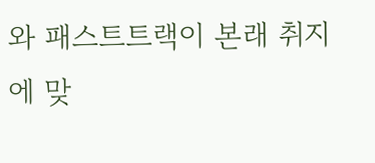와 패스트트랙이 본래 취지에 맞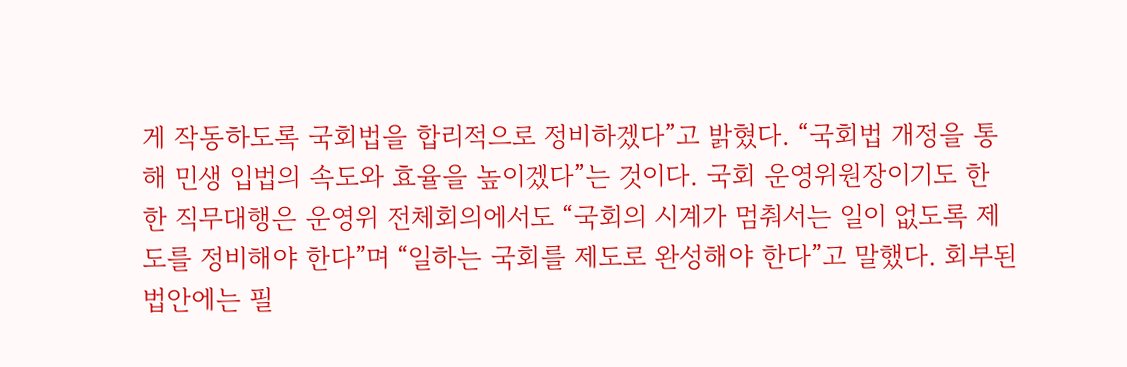게 작동하도록 국회법을 합리적으로 정비하겠다”고 밝혔다. “국회법 개정을 통해 민생 입법의 속도와 효율을 높이겠다”는 것이다. 국회 운영위원장이기도 한 한 직무대행은 운영위 전체회의에서도 “국회의 시계가 멈춰서는 일이 없도록 제도를 정비해야 한다”며 “일하는 국회를 제도로 완성해야 한다”고 말했다. 회부된 법안에는 필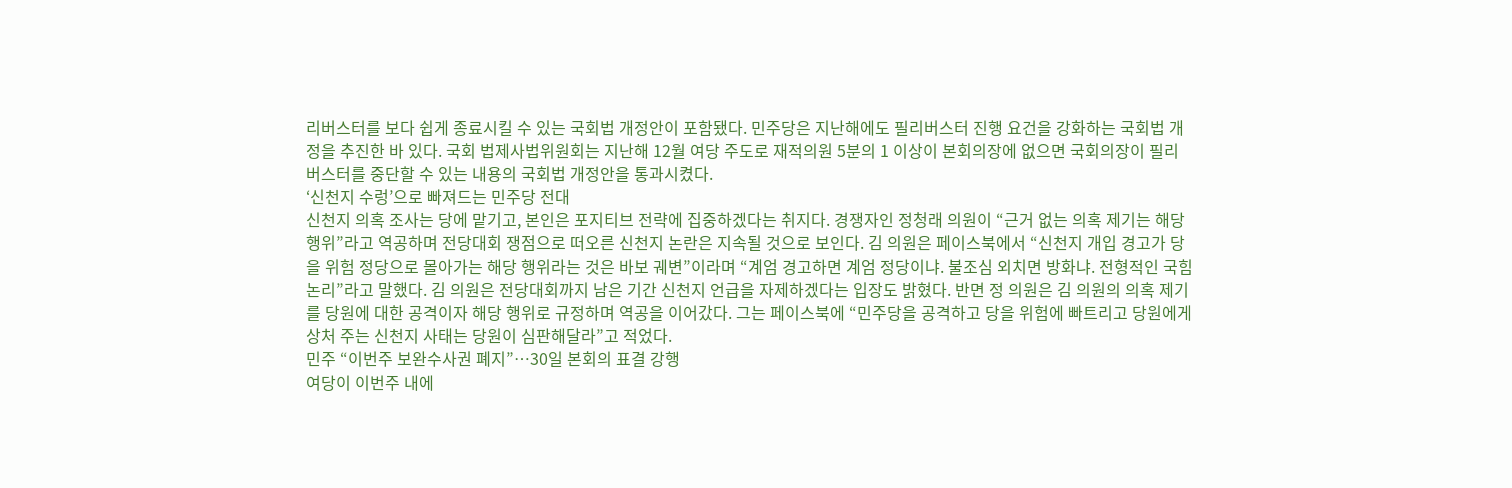리버스터를 보다 쉽게 종료시킬 수 있는 국회법 개정안이 포함됐다. 민주당은 지난해에도 필리버스터 진행 요건을 강화하는 국회법 개정을 추진한 바 있다. 국회 법제사법위원회는 지난해 12월 여당 주도로 재적의원 5분의 1 이상이 본회의장에 없으면 국회의장이 필리버스터를 중단할 수 있는 내용의 국회법 개정안을 통과시켰다.
‘신천지 수렁’으로 빠져드는 민주당 전대
신천지 의혹 조사는 당에 맡기고, 본인은 포지티브 전략에 집중하겠다는 취지다. 경쟁자인 정청래 의원이 “근거 없는 의혹 제기는 해당 행위”라고 역공하며 전당대회 쟁점으로 떠오른 신천지 논란은 지속될 것으로 보인다. 김 의원은 페이스북에서 “신천지 개입 경고가 당을 위험 정당으로 몰아가는 해당 행위라는 것은 바보 궤변”이라며 “계엄 경고하면 계엄 정당이냐. 불조심 외치면 방화냐. 전형적인 국힘 논리”라고 말했다. 김 의원은 전당대회까지 남은 기간 신천지 언급을 자제하겠다는 입장도 밝혔다. 반면 정 의원은 김 의원의 의혹 제기를 당원에 대한 공격이자 해당 행위로 규정하며 역공을 이어갔다. 그는 페이스북에 “민주당을 공격하고 당을 위험에 빠트리고 당원에게 상처 주는 신천지 사태는 당원이 심판해달라”고 적었다.
민주 “이번주 보완수사권 폐지”…30일 본회의 표결 강행
여당이 이번주 내에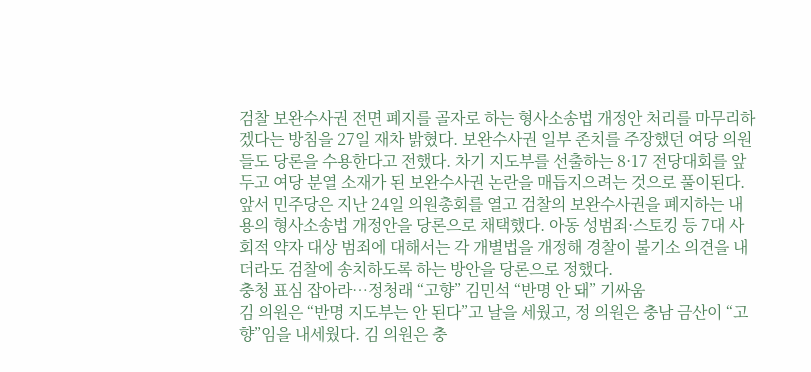검찰 보완수사권 전면 폐지를 골자로 하는 형사소송법 개정안 처리를 마무리하겠다는 방침을 27일 재차 밝혔다. 보완수사권 일부 존치를 주장했던 여당 의원들도 당론을 수용한다고 전했다. 차기 지도부를 선출하는 8·17 전당대회를 앞두고 여당 분열 소재가 된 보완수사권 논란을 매듭지으려는 것으로 풀이된다. 앞서 민주당은 지난 24일 의원총회를 열고 검찰의 보완수사권을 폐지하는 내용의 형사소송법 개정안을 당론으로 채택했다. 아동 성범죄·스토킹 등 7대 사회적 약자 대상 범죄에 대해서는 각 개별법을 개정해 경찰이 불기소 의견을 내더라도 검찰에 송치하도록 하는 방안을 당론으로 정했다.
충청 표심 잡아라…정청래 “고향” 김민석 “반명 안 돼” 기싸움
김 의원은 “반명 지도부는 안 된다”고 날을 세웠고, 정 의원은 충남 금산이 “고향”임을 내세웠다. 김 의원은 충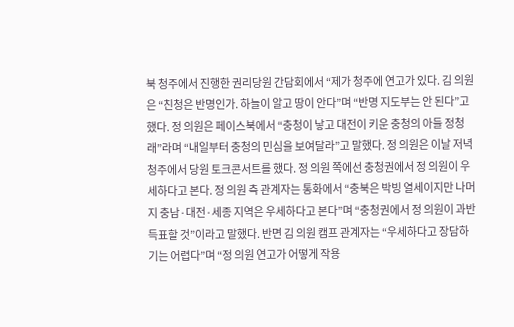북 청주에서 진행한 권리당원 간담회에서 “제가 청주에 연고가 있다. 김 의원은 “친청은 반명인가. 하늘이 알고 땅이 안다”며 “반명 지도부는 안 된다”고 했다. 정 의원은 페이스북에서 “충청이 낳고 대전이 키운 충청의 아들 정청래”라며 “내일부터 충청의 민심을 보여달라”고 말했다. 정 의원은 이날 저녁 청주에서 당원 토크콘서트를 했다. 정 의원 쪽에선 충청권에서 정 의원이 우세하다고 본다. 정 의원 측 관계자는 통화에서 “충북은 박빙 열세이지만 나머지 충남·대전·세종 지역은 우세하다고 본다”며 “충청권에서 정 의원이 과반 득표할 것”이라고 말했다. 반면 김 의원 캠프 관계자는 “우세하다고 장담하기는 어렵다”며 “정 의원 연고가 어떻게 작용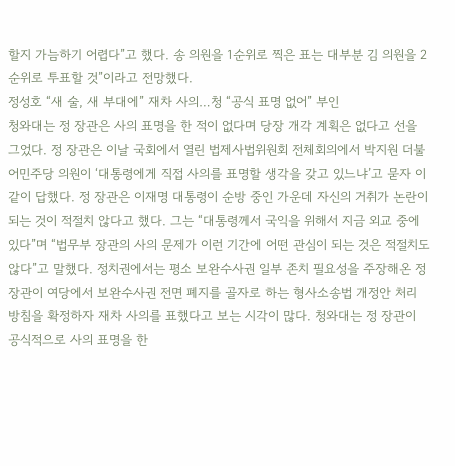할지 가늠하기 어렵다”고 했다. 송 의원을 1순위로 찍은 표는 대부분 김 의원을 2순위로 투표할 것”이라고 전망했다.
정성호 “새 술, 새 부대에” 재차 사의…청 “공식 표명 없어” 부인
청와대는 정 장관은 사의 표명을 한 적이 없다며 당장 개각 계획은 없다고 선을 그었다. 정 장관은 이날 국회에서 열린 법제사법위원회 전체회의에서 박지원 더불어민주당 의원이 ‘대통령에게 직접 사의를 표명할 생각을 갖고 있느냐’고 묻자 이같이 답했다. 정 장관은 이재명 대통령이 순방 중인 가운데 자신의 거취가 논란이 되는 것이 적절치 않다고 했다. 그는 “대통령께서 국익을 위해서 지금 외교 중에 있다”며 “법무부 장관의 사의 문제가 이런 기간에 어떤 관심이 되는 것은 적절치도 않다”고 말했다. 정치권에서는 평소 보완수사권 일부 존치 필요성을 주장해온 정 장관이 여당에서 보완수사권 전면 폐지를 골자로 하는 형사소송법 개정안 처리 방침을 확정하자 재차 사의를 표했다고 보는 시각이 많다. 청와대는 정 장관이 공식적으로 사의 표명을 한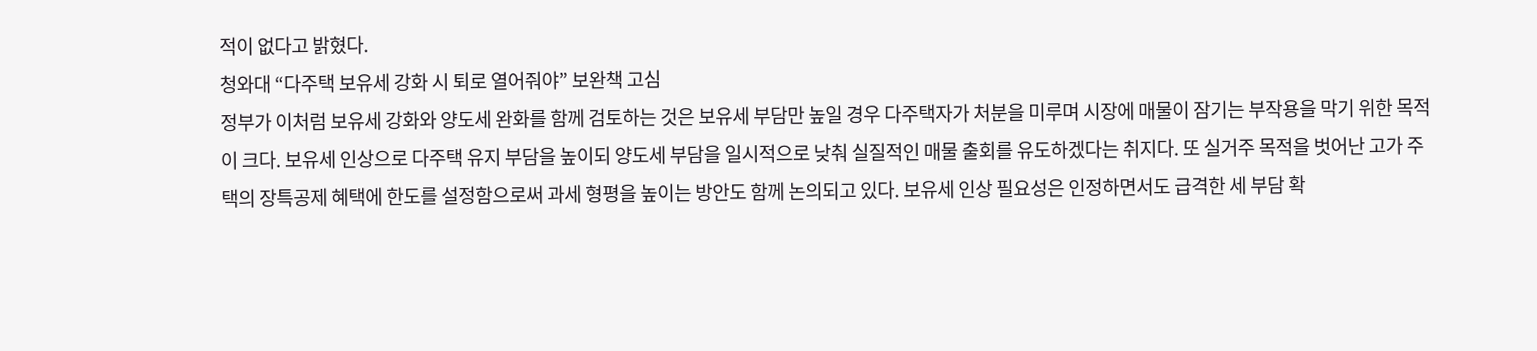적이 없다고 밝혔다.
청와대 “다주택 보유세 강화 시 퇴로 열어줘야” 보완책 고심
정부가 이처럼 보유세 강화와 양도세 완화를 함께 검토하는 것은 보유세 부담만 높일 경우 다주택자가 처분을 미루며 시장에 매물이 잠기는 부작용을 막기 위한 목적이 크다. 보유세 인상으로 다주택 유지 부담을 높이되 양도세 부담을 일시적으로 낮춰 실질적인 매물 출회를 유도하겠다는 취지다. 또 실거주 목적을 벗어난 고가 주택의 장특공제 혜택에 한도를 설정함으로써 과세 형평을 높이는 방안도 함께 논의되고 있다. 보유세 인상 필요성은 인정하면서도 급격한 세 부담 확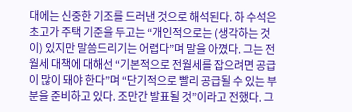대에는 신중한 기조를 드러낸 것으로 해석된다. 하 수석은 초고가 주택 기준을 두고는 “개인적으로는 (생각하는 것이) 있지만 말씀드리기는 어렵다”며 말을 아꼈다. 그는 전월세 대책에 대해선 “기본적으로 전월세를 잡으려면 공급이 많이 돼야 한다”며 “단기적으로 빨리 공급될 수 있는 부분을 준비하고 있다. 조만간 발표될 것”이라고 전했다. 그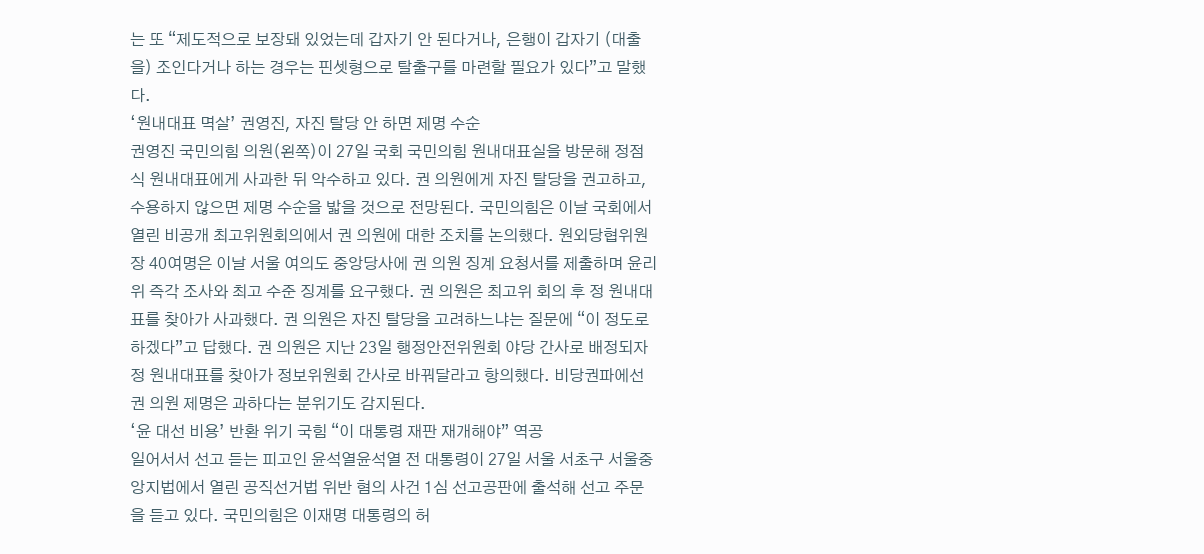는 또 “제도적으로 보장돼 있었는데 갑자기 안 된다거나, 은행이 갑자기 (대출을) 조인다거나 하는 경우는 핀셋형으로 탈출구를 마련할 필요가 있다”고 말했다.
‘원내대표 멱살’ 권영진, 자진 탈당 안 하면 제명 수순
권영진 국민의힘 의원(왼쪽)이 27일 국회 국민의힘 원내대표실을 방문해 정점식 원내대표에게 사과한 뒤 악수하고 있다. 권 의원에게 자진 탈당을 권고하고, 수용하지 않으면 제명 수순을 밟을 것으로 전망된다. 국민의힘은 이날 국회에서 열린 비공개 최고위원회의에서 권 의원에 대한 조치를 논의했다. 원외당협위원장 40여명은 이날 서울 여의도 중앙당사에 권 의원 징계 요청서를 제출하며 윤리위 즉각 조사와 최고 수준 징계를 요구했다. 권 의원은 최고위 회의 후 정 원내대표를 찾아가 사과했다. 권 의원은 자진 탈당을 고려하느냐는 질문에 “이 정도로 하겠다”고 답했다. 권 의원은 지난 23일 행정안전위원회 야당 간사로 배정되자 정 원내대표를 찾아가 정보위원회 간사로 바꿔달라고 항의했다. 비당권파에선 권 의원 제명은 과하다는 분위기도 감지된다.
‘윤 대선 비용’ 반환 위기 국힘 “이 대통령 재판 재개해야” 역공
일어서서 선고 듣는 피고인 윤석열윤석열 전 대통령이 27일 서울 서초구 서울중앙지법에서 열린 공직선거법 위반 혐의 사건 1심 선고공판에 출석해 선고 주문을 듣고 있다. 국민의힘은 이재명 대통령의 허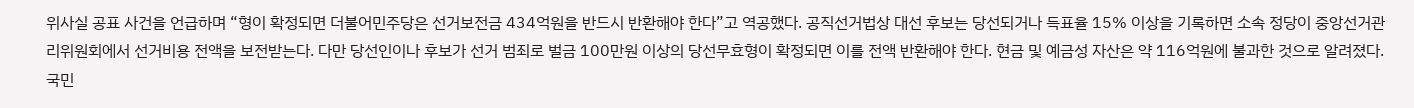위사실 공표 사건을 언급하며 “형이 확정되면 더불어민주당은 선거보전금 434억원을 반드시 반환해야 한다”고 역공했다. 공직선거법상 대선 후보는 당선되거나 득표율 15% 이상을 기록하면 소속 정당이 중앙선거관리위원회에서 선거비용 전액을 보전받는다. 다만 당선인이나 후보가 선거 범죄로 벌금 100만원 이상의 당선무효형이 확정되면 이를 전액 반환해야 한다. 현금 및 예금성 자산은 약 116억원에 불과한 것으로 알려졌다. 국민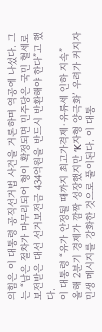의힘은 이 대통령 공직선거법 사건을 거론하며 역공에 나섰다. 그는 “남은 절차가 마무리되어 형이 확정되면 민주당은 국민 혈세로 보전받은 대선 선거보전금 434억원을 반드시 반환해야 한다”고 했다.
이 대통령 “유가 안정될 때까지 최고가격제·유류세 인하 지속”
올해 2분기 경제가 깜짝 성장했지만 ‘K자형 양극화’ 우려가 커지자 민생 메시지를 강화한 것으로 풀이된다. 이 대통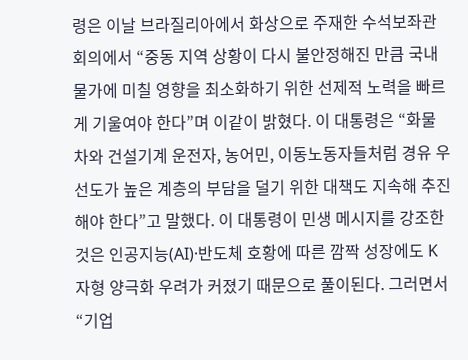령은 이날 브라질리아에서 화상으로 주재한 수석보좌관회의에서 “중동 지역 상황이 다시 불안정해진 만큼 국내 물가에 미칠 영향을 최소화하기 위한 선제적 노력을 빠르게 기울여야 한다”며 이같이 밝혔다. 이 대통령은 “화물차와 건설기계 운전자, 농어민, 이동노동자들처럼 경유 우선도가 높은 계층의 부담을 덜기 위한 대책도 지속해 추진해야 한다”고 말했다. 이 대통령이 민생 메시지를 강조한 것은 인공지능(AI)·반도체 호황에 따른 깜짝 성장에도 K자형 양극화 우려가 커졌기 때문으로 풀이된다. 그러면서 “기업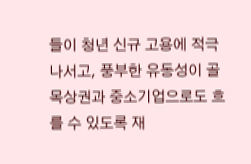들이 청년 신규 고용에 적극 나서고, 풍부한 유동성이 골목상권과 중소기업으로도 흐를 수 있도록 재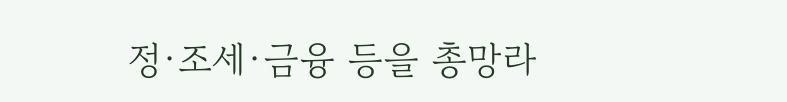정·조세·금융 등을 총망라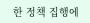한 정책 집행에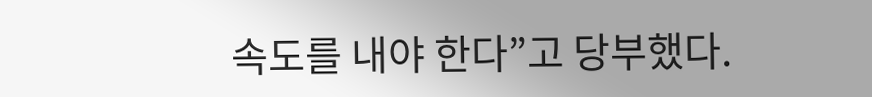속도를 내야 한다”고 당부했다.